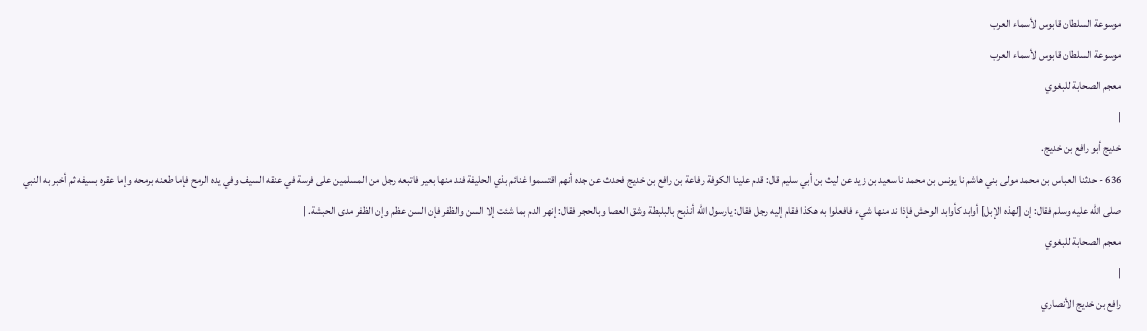موسوعة السلطان قابوس لأسماء العرب
موسوعة السلطان قابوس لأسماء العرب
معجم الصحابة للبغوي
|
خديج أبو رافع بن خديج.
636 - حدثنا العباس بن محمد مولى بني هاشم نا يونس بن محمد نا سعيد بن زيد عن ليث بن أبي سليم قال: قدم علينا الكوفة رفاعة بن رافع بن خديج فحدث عن جده أنهم اقتسموا غنائم بذي الحليفة فند منها بعير فاتبعه رجل من المسلمين على فرسة في عنقه السيف وفي يده الرمح فإما طعنه برمحه وإما عقره بسيفه ثم أخبر به النبي صلى الله عليه وسلم فقال: إن [لهذه الإبل] أوابد كأوابد الوحش فإذا ند منها شيء فافعلوا به هكذا فقام إليه رجل فقال: يارسول الله أنذبح بالبلبطة وشق العصا وبالحجر فقال: إنهر الدم بما شئت إلا السن والظفر فإن السن عظم وإن الظفر مدى الحبشة. |
معجم الصحابة للبغوي
|
رافع بن خديج الأنصاري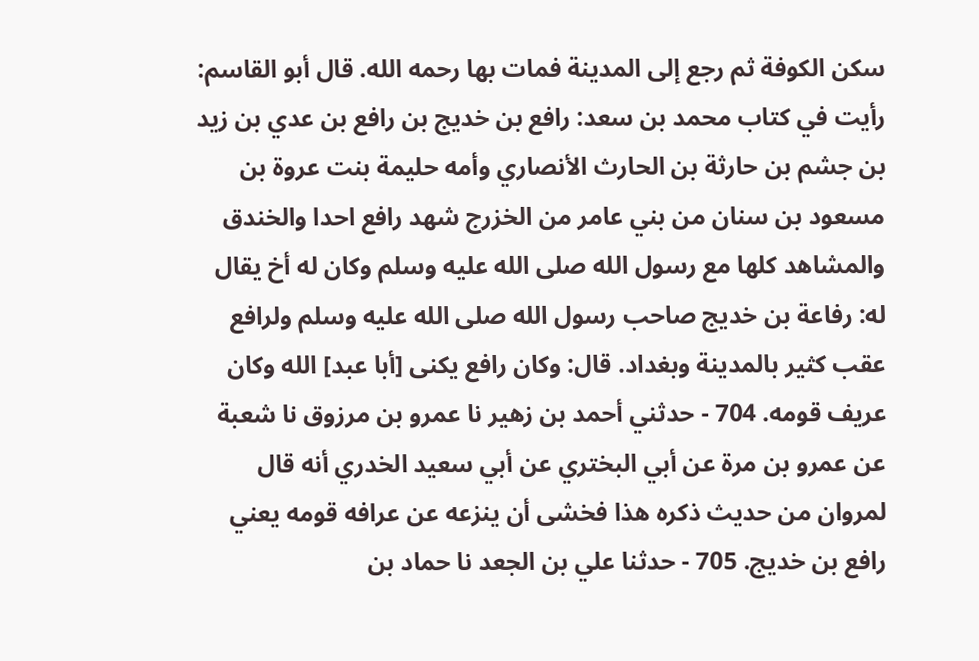سكن الكوفة ثم رجع إلى المدينة فمات بها رحمه الله. قال أبو القاسم: رأيت في كتاب محمد بن سعد: رافع بن خديج بن رافع بن عدي بن زيد بن جشم بن حارثة بن الحارث الأنصاري وأمه حليمة بنت عروة بن مسعود بن سنان من بني عامر من الخزرج شهد رافع احدا والخندق والمشاهد كلها مع رسول الله صلى الله عليه وسلم وكان له أخ يقال له: رفاعة بن خديج صاحب رسول الله صلى الله عليه وسلم ولرافع عقب كثير بالمدينة وبغداد. قال: وكان رافع يكنى [أبا عبد] الله وكان عريف قومه. 704 - حدثني أحمد بن زهير نا عمرو بن مرزوق نا شعبة عن عمرو بن مرة عن أبي البختري عن أبي سعيد الخدري أنه قال لمروان من حديث ذكره هذا فخشى أن ينزعه عن عرافه قومه يعني رافع بن خديج. 705 - حدثنا علي بن الجعد نا حماد بن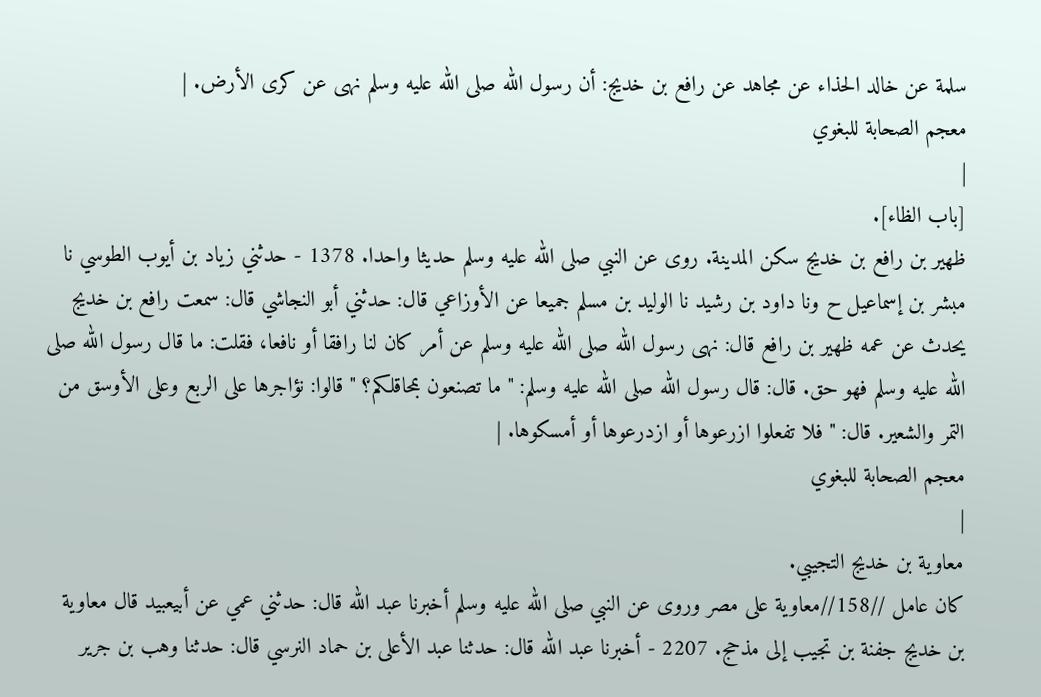سلمة عن خالد الحذاء عن مجاهد عن رافع بن خديج: أن رسول الله صلى الله عليه وسلم نهى عن كرى الأرض. |
معجم الصحابة للبغوي
|
[باب الظاء].
ظهير بن رافع بن خديج سكن المدينة. روى عن النبي صلى الله عليه وسلم حديثا واحدا. 1378 - حدثني زياد بن أيوب الطوسي نا مبشر بن إسماعيل ح ونا داود بن رشيد نا الوليد بن مسلم جميعا عن الأوزاعي قال: حدثني أبو النجاشي قال: سمعت رافع بن خديج يحدث عن عمه ظهير بن رافع قال: نهى رسول الله صلى الله عليه وسلم عن أمر كان لنا رافقا أو نافعا، فقلت: ما قال رسول الله صلى الله عليه وسلم فهو حق. قال: قال رسول الله صلى الله عليه وسلم: " ما تصنعون بمحاقلكم؟ " قالوا: نؤاجرها على الربع وعلى الأوسق من التمر والشعير. قال: " فلا تفعلوا ازرعوها أو ازدرعوها أو أمسكوها. |
معجم الصحابة للبغوي
|
معاوية بن خديج التجيبي.
كان عامل //158//معاوية على مصر وروى عن النبي صلى الله عليه وسلم أخبرنا عبد الله قال: حدثني عمي عن أبيعبيد قال معاوية بن خديج جفنة بن تجيب إلى مذحج. 2207 - أخبرنا عبد الله قال: حدثنا عبد الأعلى بن حماد النرسي قال: حدثنا وهب بن جرير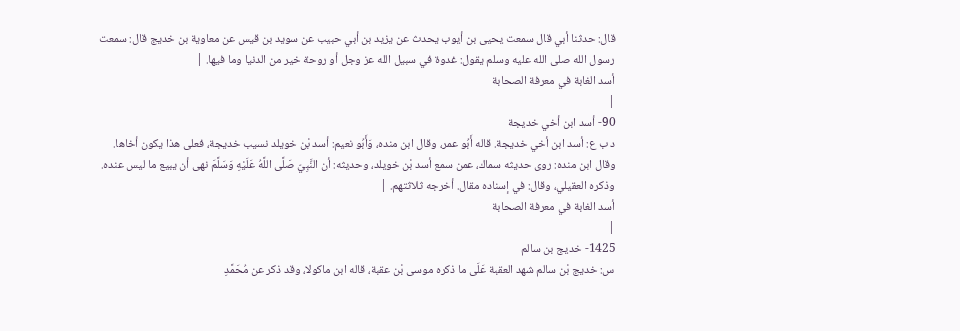قال: حدثنا أبي قال سمعت يحيى بن أيوب يحدث عن يزيد بن أبي حبيب عن سويد بن قيس عن معاوية بن خديج قال: سمعت رسول الله صلى الله عليه وسلم يقول: غدوة في سبيل الله عز وجل أو روحة خير من الدنيا وما فيها. |
أسد الغابة في معرفة الصحابة
|
90- أسد ابن أخي خديجة
د ب ع: أسد ابن أخي خديجة. قاله أَبُو عمر، وقال ابن منده، وَأَبُو نعيم: أسد بْن خويلد نسيب خديجة، فعلى هذا يكون أخاها. وقال ابن منده: روى حديثه سماك، عمن سمع أسد بْن خويلد، وحديثه: أن النَّبِيّ صَلَّى اللَّهُ عَلَيْهِ وَسَلَّمَ نهى أن يبيع ما ليس عنده. وذكره العقيلي، وقال: في إسناده مقال. أخرجه ثلاثتهم. |
أسد الغابة في معرفة الصحابة
|
1425- خديج بن سالم
س: خديج بْن سالم شهد العقبة عَلَى ما ذكره موسى بْن عقبة، قاله ابن ماكولا، وقد ذكر عن مُحَمَّدِ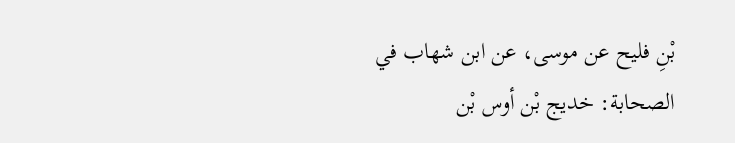بْنِ فليح عن موسى، عن ابن شهاب في الصحابة: خديج بْن أوس بْن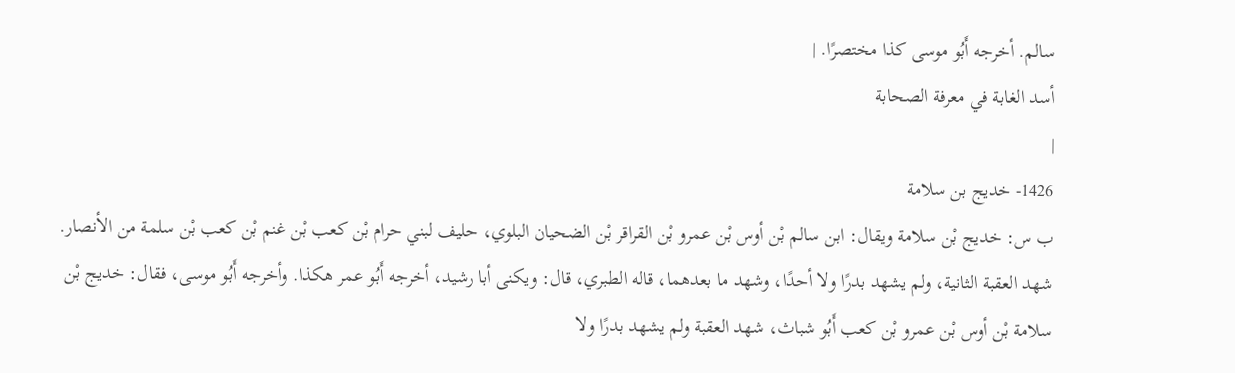سالم. أخرجه أَبُو موسى كذا مختصرًا. |
أسد الغابة في معرفة الصحابة
|
1426- خديج بن سلامة
ب س: خديج بْن سلامة ويقال: ابن سالم بْن أوس بْن عمرو بْن القراقر بْن الضحيان البلوي، حليف لبني حرام بْن كعب بْن غنم بْن كعب بْن سلمة من الأنصار. شهد العقبة الثانية، ولم يشهد بدرًا ولا أحدًا، وشهد ما بعدهما، قاله الطبري، قال: ويكنى أبا رشيد، أخرجه أَبُو عمر هكذا. وأخرجه أَبُو موسى، فقال: خديج بْن سلامة بْن أوس بْن عمرو بْن كعب أَبُو شباث، شهد العقبة ولم يشهد بدرًا ولا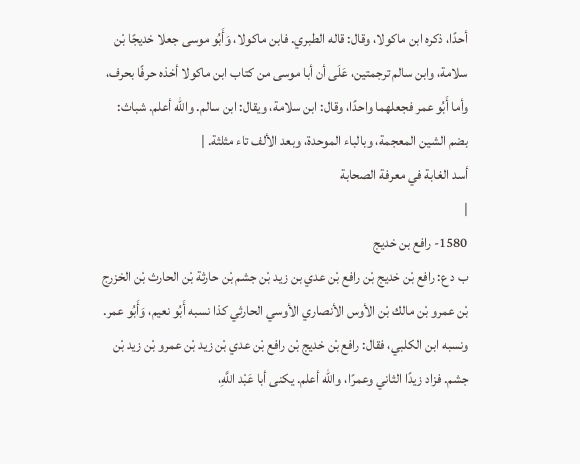أحدًا، ذكره ابن ماكولا، وقال: قاله الطبري. فابن ماكولا، وَأَبُو موسى جعلا خديجًا بْن سلامة، وابن سالم ترجمتين، عَلَى أن أبا موسى من كتاب ابن ماكولا أخذه حرفًا بحرف، وأما أَبُو عمر فجعلهما واحدًا، وقال: ابن سلامة، ويقال: ابن سالم. والله أعلم. شباث: بضم الشين المعجمة، وبالباء الموحدة، وبعد الألف تاء مثلثة. |
أسد الغابة في معرفة الصحابة
|
1580- رافع بن خديج
ب د ع: رافع بْن خديج بْن رافع بْن عدي بن زيد بْن جشم بْن حارثة بْن الحارث بْن الخزرج بْن عمرو بْن مالك بْن الأوس الأنصاري الأوسي الحارثي كذا نسبه أَبُو نعيم، وَأَبُو عمر. ونسبه ابن الكلبي، فقال: رافع بْن خديج بْن رافع بْن عدي بْن زيد بْن عمرو بْن زيد بْن جشم. فزاد زيدًا الثاني وعمرًا، والله أعلم. يكنى أبا عَبْد اللَّهِ،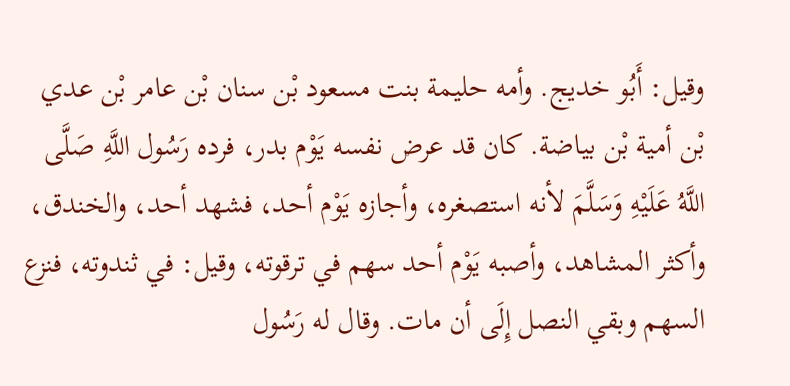وقيل: أَبُو خديج. وأمه حليمة بنت مسعود بْن سنان بْن عامر بْن عدي بْن أمية بْن بياضة. كان قد عرض نفسه يَوْم بدر، فرده رَسُول اللَّهِ صَلَّى اللَّهُ عَلَيْهِ وَسَلَّمَ لأنه استصغره، وأجازه يَوْم أحد، فشهد أحد، والخندق، وأكثر المشاهد، وأصبه يَوْم أحد سهم في ترقوته، وقيل: في ثندوته، فنزع السهم وبقي النصل إِلَى أن مات. وقال له رَسُول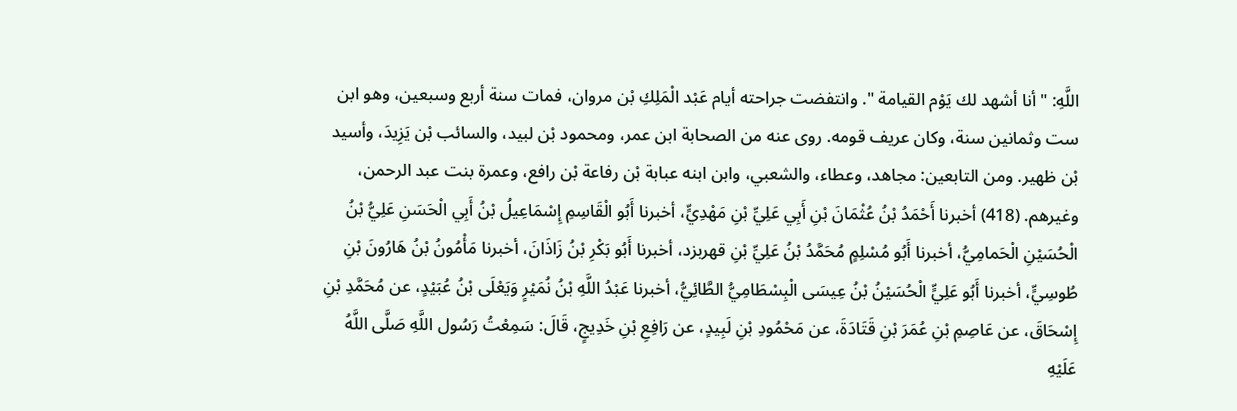اللَّهِ: " أنا أشهد لك يَوْم القيامة ". وانتفضت جراحته أيام عَبْد الْمَلِكِ بْن مروان، فمات سنة أربع وسبعين، وهو ابن ست وثمانين سنة، وكان عريف قومه. روى عنه من الصحابة ابن عمر، ومحمود بْن لبيد، والسائب بْن يَزِيدَ، وأسيد بْن ظهير. ومن التابعين: مجاهد، وعطاء، والشعبي، وابن ابنه عبابة بْن رفاعة بْن رافع، وعمرة بنت عبد الرحمن، وغيرهم. (418) أخبرنا أَحْمَدُ بْنُ عُثْمَانَ بْنِ أَبِي عَلِيِّ بْنِ مَهْدِيٍّ، أخبرنا أَبُو الْقَاسِمِ إِسْمَاعِيلُ بْنُ أَبِي الْحَسَنِ عَلِيُّ بْنُ الْحُسَيْنِ الْحَمامِيُّ، أخبرنا أَبُو مُسْلِمٍ مُحَمَّدُ بْنُ عَلِيِّ بْنِ قهربزد، أخبرنا أَبُو بَكْرِ بْنُ زَاذَانَ، أخبرنا مَأْمُونُ بْنُ هَارُونَ بْنِ طُوسِيٍّ، أخبرنا أَبُو عَلِيٍّ الْحُسَيْنُ بْنُ عِيسَى الْبِسْطَامِيُّ الطَّائِيُّ، أخبرنا عَبْدُ اللَّهِ بْنُ نُمَيْرٍ وَيَعْلَى بْنُ عُبَيْدٍ، عن مُحَمَّدِ بْنِ إِسْحَاقَ، عن عَاصِمِ بْنِ عُمَرَ بْنِ قَتَادَةَ، عن مَحْمُودِ بْنِ لَبِيدٍ، عن رَافِعِ بْنِ خَدِيجٍ، قَالَ: سَمِعْتُ رَسُول اللَّهِ صَلَّى اللَّهُ عَلَيْهِ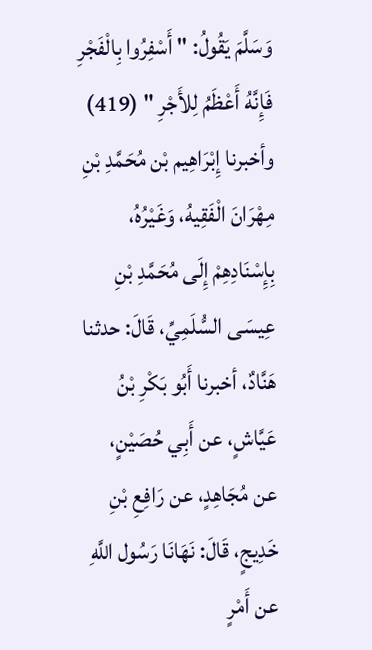وَسَلَّمَ يَقُولُ: " أَسْفِرُوا بِالْفَجْرِ فَإِنَّهُ أَعْظَمُ لِلأَجْرِ " (419) وأخبرنا إِبْرَاهِيم بْن مُحَمَّدِ بْنِ مِهْرَانَ الْفَقِيهُ، وَغَيْرُهُ، بِإِسْنَادِهِمْ إِلَى مُحَمَّدِ بْنِ عِيسَى السُّلَمِيِّ، قَالَ: حدثنا هَنَّادٌ، أخبرنا أَبُو بَكْرِ بْنُ عَيَّاشٍ، عن أَبِي حُصَيْنٍ، عن مُجَاهِدٍ، عن رَافِعِ بْنِ خَدِيجٍ، قَالَ: نَهَانَا رَسُول اللَّهِ عن أَمْرٍ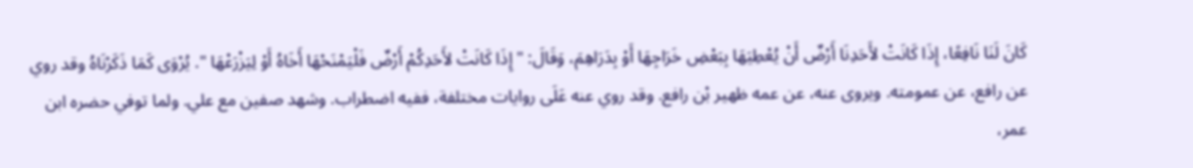كَانَ لَنَا نَافِعًا، إِذَا كَانَتْ لأَحَدِنَا أَرْضٌ أَنْ يُعْطِيَهَا بِبَعْضِ خَرَاجِهَا أَوْ بِدَرَاهِمَ، وَقَالَ: " إِذَا كَانَتْ لأَحَدِكُمْ أَرْضٌ فَلْيَمْنَحْهَا أَخَاهُ أَوْ لِيَزْرَعْهَا ". يُرْوَى كَمَا ذَكَرْنَاهُ وقد روي عن رافع، عن عمومته. ويروى عنه، عن عمه ظهير بْن رافع. وقد روي عنه عَلَى روايات مختلفة، ففيه اضطراب. وشهد صفين مع علي. ولما توفي حضره ابن عمر،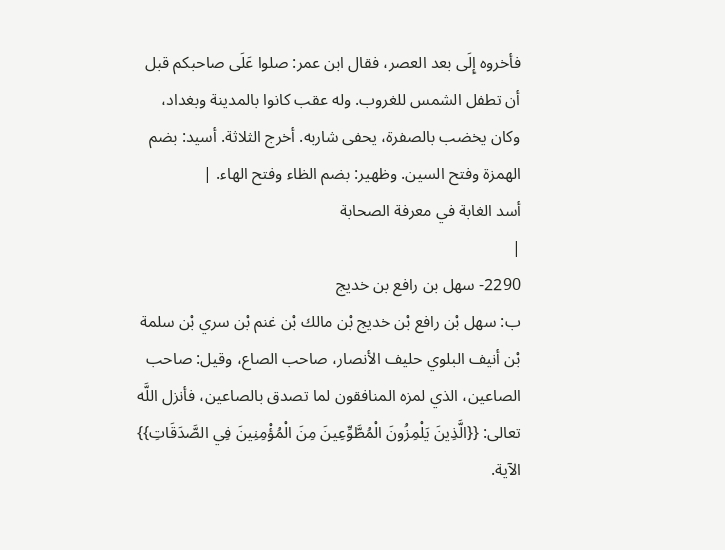فأخروه إِلَى بعد العصر، فقال ابن عمر: صلوا عَلَى صاحبكم قبل أن تطفل الشمس للغروب. وله عقب كانوا بالمدينة وبغداد، وكان يخضب بالصفرة، يحفى شاربه. أخرج الثلاثة. أسيد: بضم الهمزة وفتح السين. وظهير: بضم الظاء وفتح الهاء. |
أسد الغابة في معرفة الصحابة
|
2290- سهل بن رافع بن خديج
ب: سهل بْن رافع بْن خديج بْن مالك بْن غنم بْن سري بْن سلمة بْن أنيف البلوي حليف الأنصار، صاحب الصاع، وقيل: صاحب الصاعين، الذي لمزه المنافقون لما تصدق بالصاعين، فأنزل اللَّه تعالى: {{الَّذِينَ يَلْمِزُونَ الْمُطَّوِّعِينَ مِنَ الْمُؤْمِنِينَ فِي الصَّدَقَاتِ}} الآية.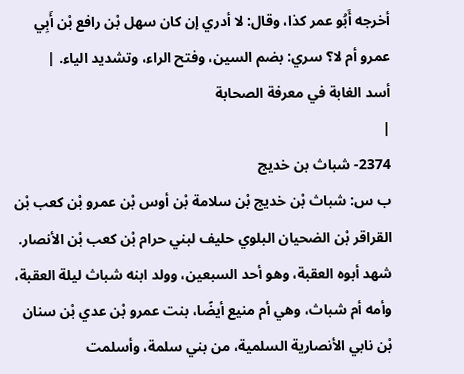أخرجه أَبُو عمر كذا، وقال: لا أدري إن كان سهل بْن رافع بْن أَبِي عمرو أم لا؟ سري: بضم السين، وفتح الراء، وتشديد الياء. |
أسد الغابة في معرفة الصحابة
|
2374- شباث بن خديج
ب س: شباث بْن خديج بْن سلامة بْن أوس بْن عمرو بْن كعب بْن القراقر بْن الضحيان البلوي حليف لبني حرام بْن كعب بْن الأنصار. شهد أبوه العقبة، وهو أحد السبعين، وولد ابنه شباث ليلة العقبة، وأمه أم شباث، وهي أم منيع أيضًا، بنت عمرو بْن عدي بْن سنان بْن نابي الأنصارية السلمية، من بني سلمة، وأسلمت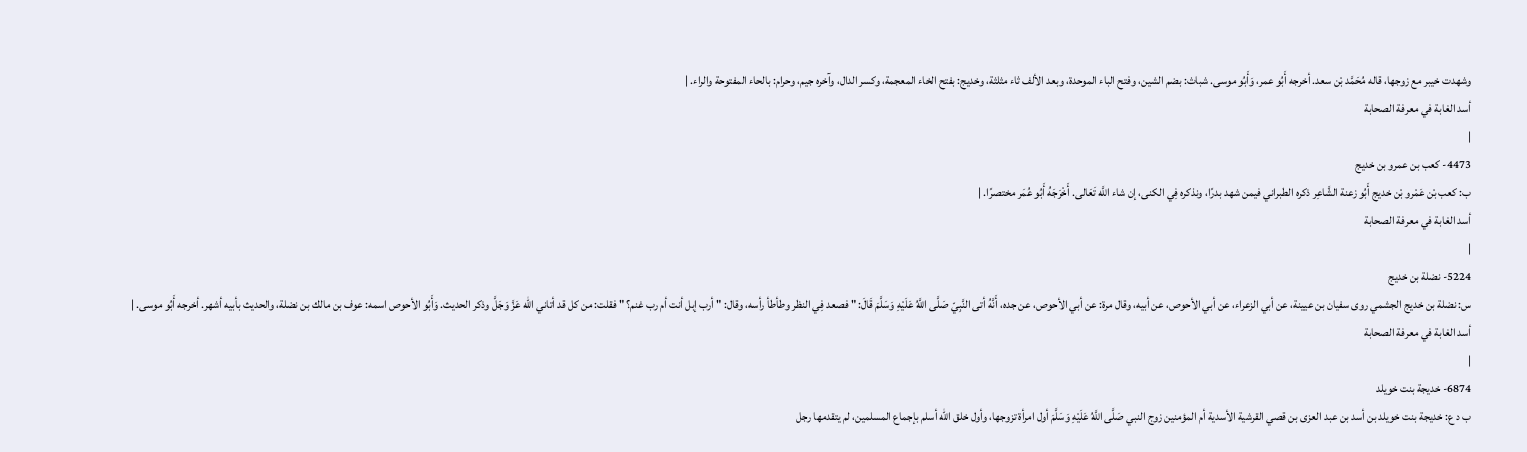وشهدت خيبر مع زوجها، قاله مُحَمَّد بْن سعد. أخرجه أَبُو عمر، وَأَبُو موسى. شباث: بضم الشين، وفتح الباء الموحدة، وبعد الألف ثاء مثلثة، وخديج: بفتح الخاء المعجمة، وكسر الدال، وآخره جيم، وحرام: بالحاء المفتوحة والراء. |
أسد الغابة في معرفة الصحابة
|
4473- كعب بن عمرو بن خديج
ب: كعب بْن عَمْرو بْن خديج أَبُو زعنة الشَّاعِر ذكره الطبراني فيمن شهد بدرًا، ونذكره فِي الكنى، إن شاء اللَّه تَعَالى. أَخْرَجَهُ أَبُو عُمَر مختصرًا. |
أسد الغابة في معرفة الصحابة
|
5224- نضلة بن خديج
س: نضلة بن خديج الجشمي روى سفيان بن عيينة، عن أبي الزعراء، عن أبي الأحوص، عن أبيه، وقال مرة: عن أبي الأحوص، عن جده، أَنَّهُ أتى النَّبِيّ صَلَّى اللَّهُ عَلَيْهِ وَسَلَّمَ قَالَ: " فصعد فِي النظر وطأطأ رأسه، وقال: " أرب إبل أنت أم رب غنم؟ " فقلت: من كل قد أتاني الله عَزَّ وَجَلَّ وذكر الحديث. وَأَبُو الأحوص اسمه: عوف بن مالك بن نضلة، والحديث بأبيه أشهر. أخرجه أَبُو موسى. |
أسد الغابة في معرفة الصحابة
|
6874- خديجة بنت خويلد
ب د ع: خديجة بنت خويلد بن أسد بن عبد العزى بن قصي القرشية الأسدية أم المؤمنين زوج النبي صَلَّى اللَّهُ عَلَيْهِ وَسَلَّمَ أول امرأة تزوجها، وأول خلق الله أسلم بإجماع المسلمين، لم يتقدمها رجل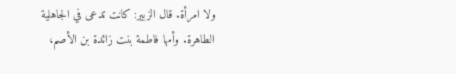ولا امرأة. قال الزبير: كانت تدعى في الجاهلية الطاهرة. وأمها فاطمة بنت زائدة بن الأصم،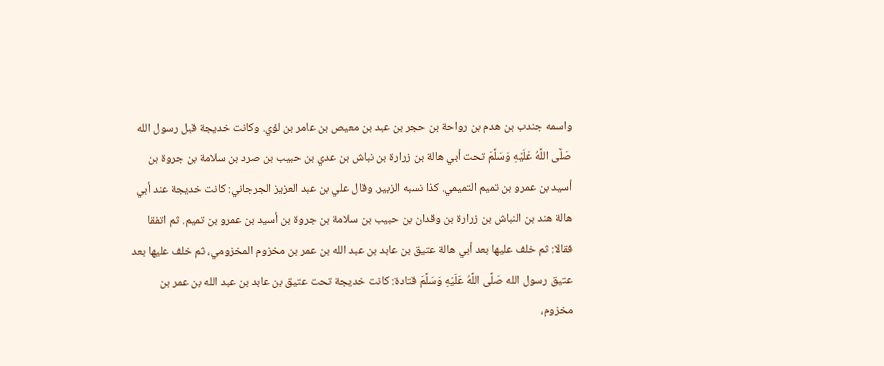واسمه جندب بن هدم بن رواحة بن حجر بن عبد بن معيص بن عامر بن لؤي. وكانت خديجة قبل رسول الله صَلَّى اللَّهُ عَلَيْهِ وَسَلَّمَ تحت أبي هالة بن زرارة بن نباش بن عدي بن حبيب بن صرد بن سلامة بن جروة بن أسيد بن عمرو بن تميم التميمي. كذا نسبه الزبير. وقال علي بن عبد العزيز الجرجاني: كانت خديجة عند أبي هالة هند بن النباش بن زرارة بن وقدان بن حبيب بن سلامة بن جروة بن أسيد بن عمرو بن تميم. ثم اتفقا فقالا: ثم خلف عليها بعد أبي هالة عتيق بن عابد بن عبد الله بن عمر بن مخزوم المخزومي، ثم خلف عليها بعد عتيق رسول الله صَلَّى اللَّهُ عَلَيْهِ وَسَلَّمَ قتادة: كانت خديجة تحت عتيق بن عابد بن عبد الله بن عمر بن مخزوم،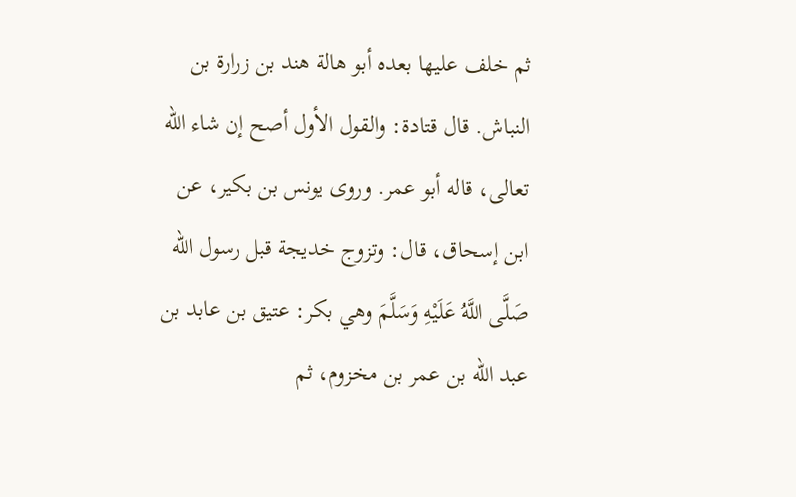ثم خلف عليها بعده أبو هالة هند بن زرارة بن النباش. قال قتادة: والقول الأول أصح إن شاء الله تعالى، قاله أبو عمر. وروى يونس بن بكير، عن ابن إسحاق، قال: وتزوج خديجة قبل رسول الله صَلَّى اللَّهُ عَلَيْهِ وَسَلَّمَ وهي بكر: عتيق بن عابد بن عبد الله بن عمر بن مخزوم، ثم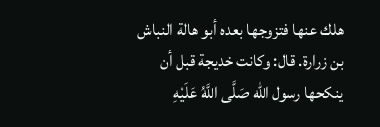هلك عنها فتزوجها بعده أبو هالة النباش بن زرارة. قال: وكانت خديجة قبل أن ينكحها رسول الله صَلَّى اللَّهُ عَلَيْهِ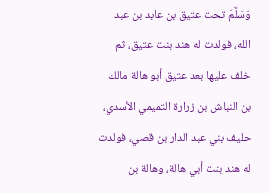وَسَلَّمَ تحت عتيق بن عابد بن عبد الله، فولدت له هند بنت عتيق، ثم خلف عليها بعد عتيق أبو هالة مالك بن النباش بن زرارة التميمي الأسدي، حليف بني عبد الدار بن قصي، فولدت له هند بنت أبي هالة، وهالة بن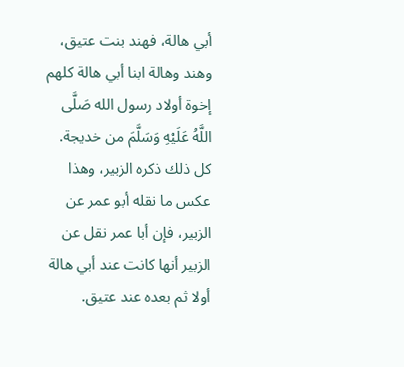أبي هالة، فهند بنت عتيق، وهند وهالة ابنا أبي هالة كلهم إخوة أولاد رسول الله صَلَّى اللَّهُ عَلَيْهِ وَسَلَّمَ من خديجة. كل ذلك ذكره الزبير، وهذا عكس ما نقله أبو عمر عن الزبير، فإن أبا عمر نقل عن الزبير أنها كانت عند أبي هالة أولا ثم بعده عند عتيق.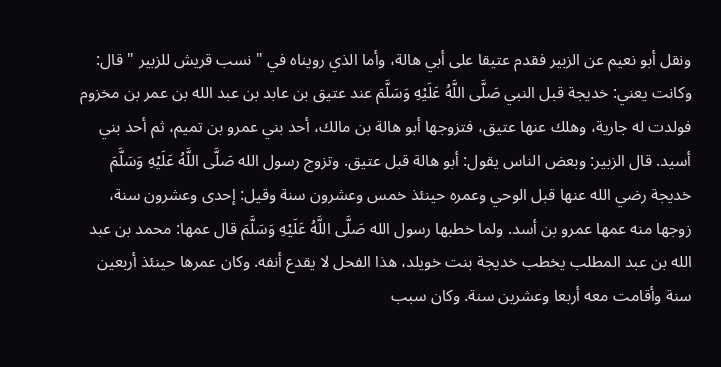ونقل أبو نعيم عن الزبير فقدم عتيقا على أبي هالة، وأما الذي رويناه في " نسب قريش للزبير " قال: وكانت يعني: خديجة قبل النبي صَلَّى اللَّهُ عَلَيْهِ وَسَلَّمَ عند عتيق بن عابد بن عبد الله بن عمر بن مخزوم فولدت له جارية، وهلك عنها عتيق، فتزوجها أبو هالة بن مالك، أحد بني عمرو بن تميم، ثم أحد بني أسيد. قال الزبير: وبعض الناس يقول: أبو هالة قبل عتيق. وتزوج رسول الله صَلَّى اللَّهُ عَلَيْهِ وَسَلَّمَ خديجة رضي الله عنها قبل الوحي وعمره حينئذ خمس وعشرون سنة وقيل: إحدى وعشرون سنة، زوجها منه عمها عمرو بن أسد. ولما خطبها رسول الله صَلَّى اللَّهُ عَلَيْهِ وَسَلَّمَ قال عمها: محمد بن عبد الله بن عبد المطلب يخطب خديجة بنت خويلد، هذا الفحل لا يقدع أنفه. وكان عمرها حينئذ أربعين سنة وأقامت معه أربعا وعشرين سنة. وكان سبب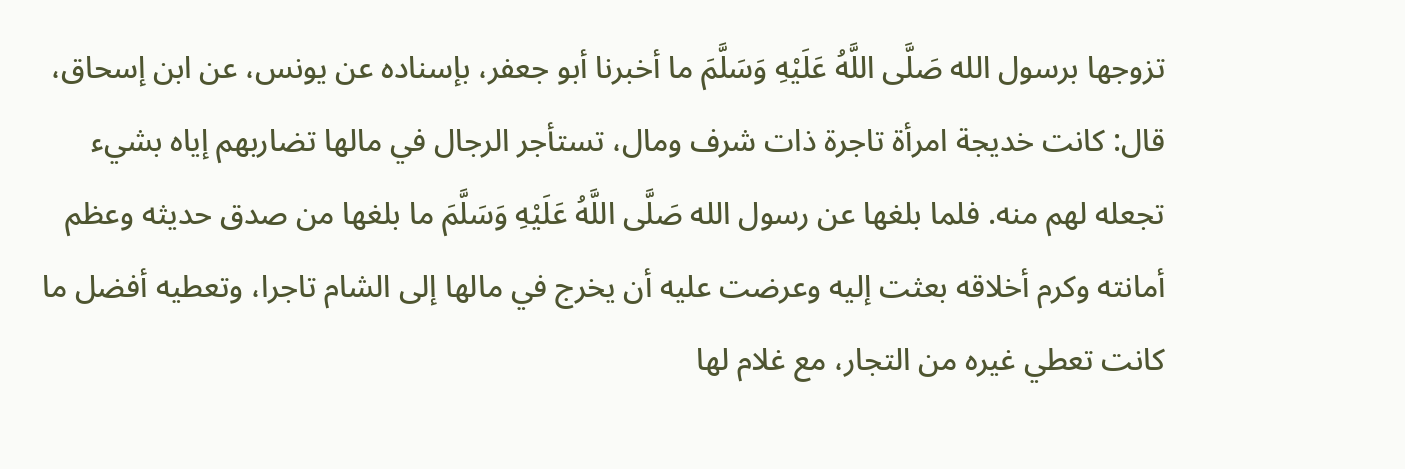تزوجها برسول الله صَلَّى اللَّهُ عَلَيْهِ وَسَلَّمَ ما أخبرنا أبو جعفر، بإسناده عن يونس، عن ابن إسحاق، قال: كانت خديجة امرأة تاجرة ذات شرف ومال، تستأجر الرجال في مالها تضاربهم إياه بشيء تجعله لهم منه. فلما بلغها عن رسول الله صَلَّى اللَّهُ عَلَيْهِ وَسَلَّمَ ما بلغها من صدق حديثه وعظم أمانته وكرم أخلاقه بعثت إليه وعرضت عليه أن يخرج في مالها إلى الشام تاجرا، وتعطيه أفضل ما كانت تعطي غيره من التجار، مع غلام لها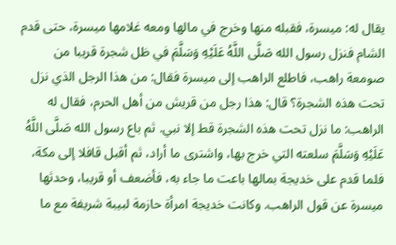يقال له: ميسرة، فقبله منها وخرج في مالها ومعه غلامها ميسرة، حتى قدم الشام فنزل رسول الله صَلَّى اللَّهُ عَلَيْهِ وَسَلَّمَ في ظل شجرة قريبا من صومعة راهب، فاطلع الراهب إلى ميسرة فقال: من هذا الرجل الذي نزل تحت هذه الشجرة؟ قال: هذا رجل من قريش من أهل الحرم، فقال له الراهب: ما نزل تحت هذه الشجرة قط إلا نبي. ثم باع رسول الله صَلَّى اللَّهُ عَلَيْهِ وَسَلَّمَ سلعته التي خرج بها، واشترى ما أراد، ثم أقبل قافلا إلى مكة، فلما قدم على خديجة بمالها باعت ما جاء به، فأضعف أو قريبا، وحدثها ميسرة عن قول الراهب. وكانت خديجة امرأة حازمة لبيبة شريفة مع ما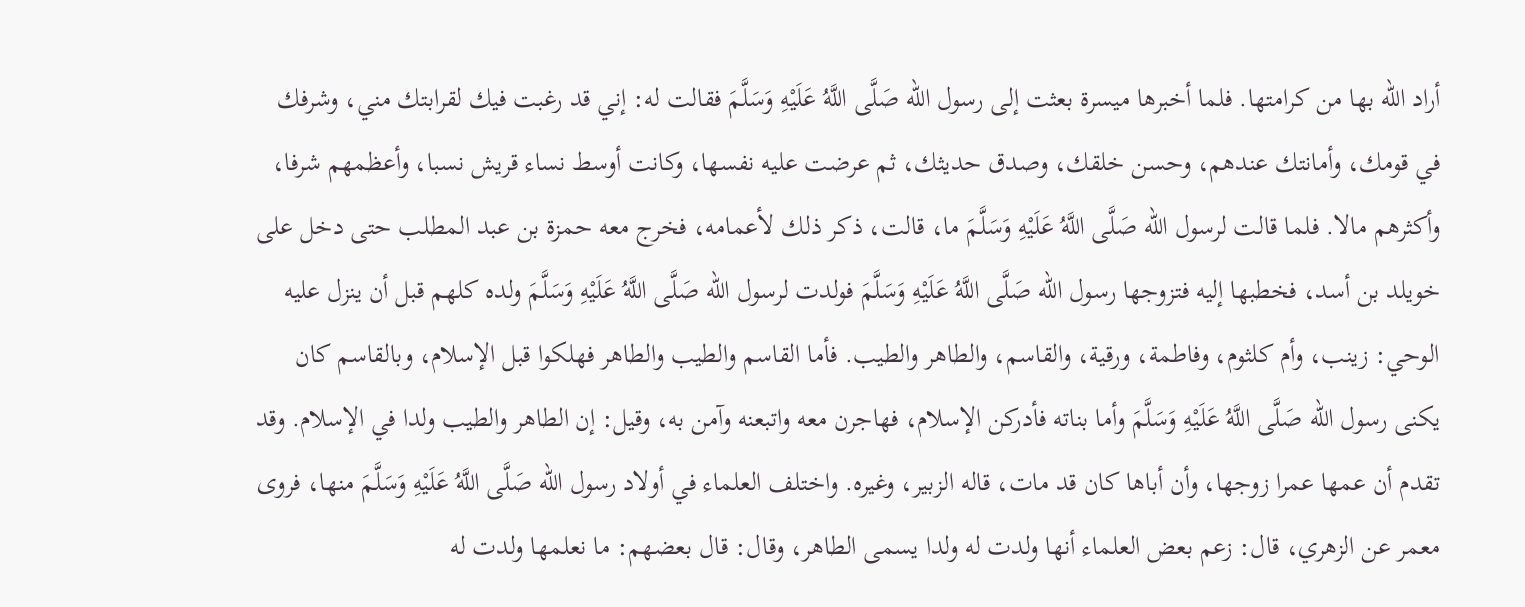أراد الله بها من كرامتها. فلما أخبرها ميسرة بعثت إلى رسول الله صَلَّى اللَّهُ عَلَيْهِ وَسَلَّمَ فقالت له: إني قد رغبت فيك لقرابتك مني، وشرفك في قومك، وأمانتك عندهم، وحسن خلقك، وصدق حديثك، ثم عرضت عليه نفسها، وكانت أوسط نساء قريش نسبا، وأعظمهم شرفا، وأكثرهم مالا. فلما قالت لرسول الله صَلَّى اللَّهُ عَلَيْهِ وَسَلَّمَ ما، قالت، ذكر ذلك لأعمامه، فخرج معه حمزة بن عبد المطلب حتى دخل على خويلد بن أسد، فخطبها إليه فتزوجها رسول الله صَلَّى اللَّهُ عَلَيْهِ وَسَلَّمَ فولدت لرسول الله صَلَّى اللَّهُ عَلَيْهِ وَسَلَّمَ ولده كلهم قبل أن ينزل عليه الوحي: زينب، وأم كلثوم، وفاطمة، ورقية، والقاسم، والطاهر والطيب. فأما القاسم والطيب والطاهر فهلكوا قبل الإسلام، وبالقاسم كان يكنى رسول الله صَلَّى اللَّهُ عَلَيْهِ وَسَلَّمَ وأما بناته فأدركن الإسلام، فهاجرن معه واتبعنه وآمن به، وقيل: إن الطاهر والطيب ولدا في الإسلام. وقد تقدم أن عمها عمرا زوجها، وأن أباها كان قد مات، قاله الزبير، وغيره. واختلف العلماء في أولاد رسول الله صَلَّى اللَّهُ عَلَيْهِ وَسَلَّمَ منها، فروى معمر عن الزهري، قال: زعم بعض العلماء أنها ولدت له ولدا يسمى الطاهر، وقال: قال بعضهم: ما نعلمها ولدت له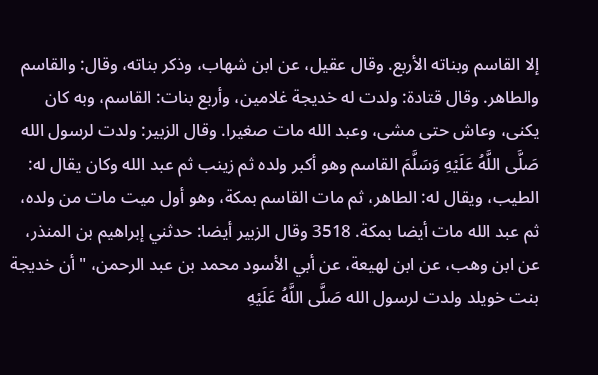إلا القاسم وبناته الأربع. وقال عقيل، عن ابن شهاب، وذكر بناته، وقال: والقاسم والطاهر. وقال قتادة: ولدت له خديجة غلامين، وأربع بنات: القاسم، وبه كان يكنى، وعاش حتى مشى، وعبد الله مات صغيرا. وقال الزبير: ولدت لرسول الله صَلَّى اللَّهُ عَلَيْهِ وَسَلَّمَ القاسم وهو أكبر ولده ثم زينب ثم عبد الله وكان يقال له: الطيب، ويقال له: الطاهر، ثم مات القاسم بمكة، وهو أول ميت مات من ولده، ثم عبد الله مات أيضا بمكة. 3518 وقال الزبير أيضا: حدثني إبراهيم بن المنذر، عن ابن وهب، عن ابن لهيعة، عن أبي الأسود محمد بن عبد الرحمن، " أن خديجة بنت خويلد ولدت لرسول الله صَلَّى اللَّهُ عَلَيْهِ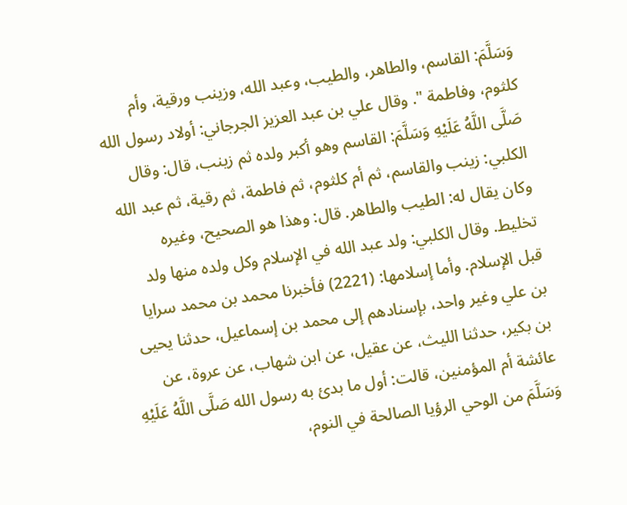وَسَلَّمَ: القاسم، والطاهر، والطيب، وعبد الله، وزينب ورقية، وأم كلثوم، وفاطمة ". وقال علي بن عبد العزيز الجرجاني: أولاد رسول الله صَلَّى اللَّهُ عَلَيْهِ وَسَلَّمَ: القاسم وهو أكبر ولده ثم زينب، قال: وقال الكلبي: زينب والقاسم، ثم أم كلثوم، ثم فاطمة، ثم رقية، ثم عبد الله وكان يقال له: الطيب والطاهر. قال: وهذا هو الصحيح، وغيره تخليط. وقال الكلبي: ولد عبد الله في الإسلام وكل ولده منها ولد قبل الإسلام. وأما إسلامها: (2221) فأخبرنا محمد بن محمد سرايا بن علي وغير واحد، بإسنادهم إلى محمد بن إسماعيل، حدثنا يحيى بن بكير، حدثنا الليث، عن عقيل، عن ابن شهاب، عن عروة، عن عائشة أم المؤمنين، قالت: أول ما بدئ به رسول الله صَلَّى اللَّهُ عَلَيْهِ وَسَلَّمَ من الوحي الرؤيا الصالحة في النوم،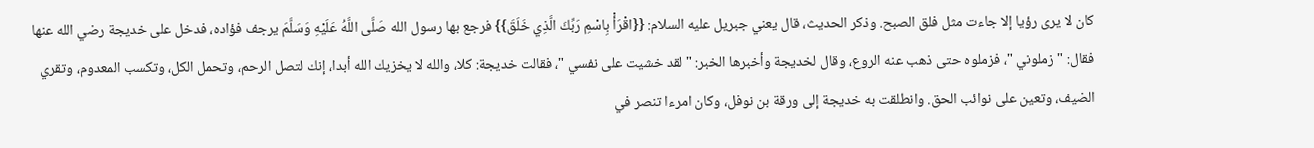كان لا يرى رؤيا إلا جاءت مثل فلق الصبح. وذكر الحديث، قال يعني جبريل عليه السلام: {{اقْرَأْ بِاسْمِ رَبِّكَ الَّذِي خَلَقَ}} فرجع بها رسول الله صَلَّى اللَّهُ عَلَيْهِ وَسَلَّمَ يرجف فؤاده، فدخل على خديجة رضي الله عنها فقال: " زملوني "، فزملوه حتى ذهب عنه الروع، وقال لخديجة وأخبرها الخبر: " لقد خشيت على نفسي "، فقالت خديجة: كلا، والله لا يخزيك الله أبدا، إنك لتصل الرحم، وتحمل الكل، وتكسب المعدوم، وتقري الضيف، وتعين على نوائب الحق. وانطلقت به خديجة إلى ورقة بن نوفل، وكان امرءا تنصر في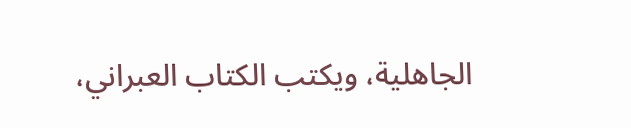الجاهلية، ويكتب الكتاب العبراني،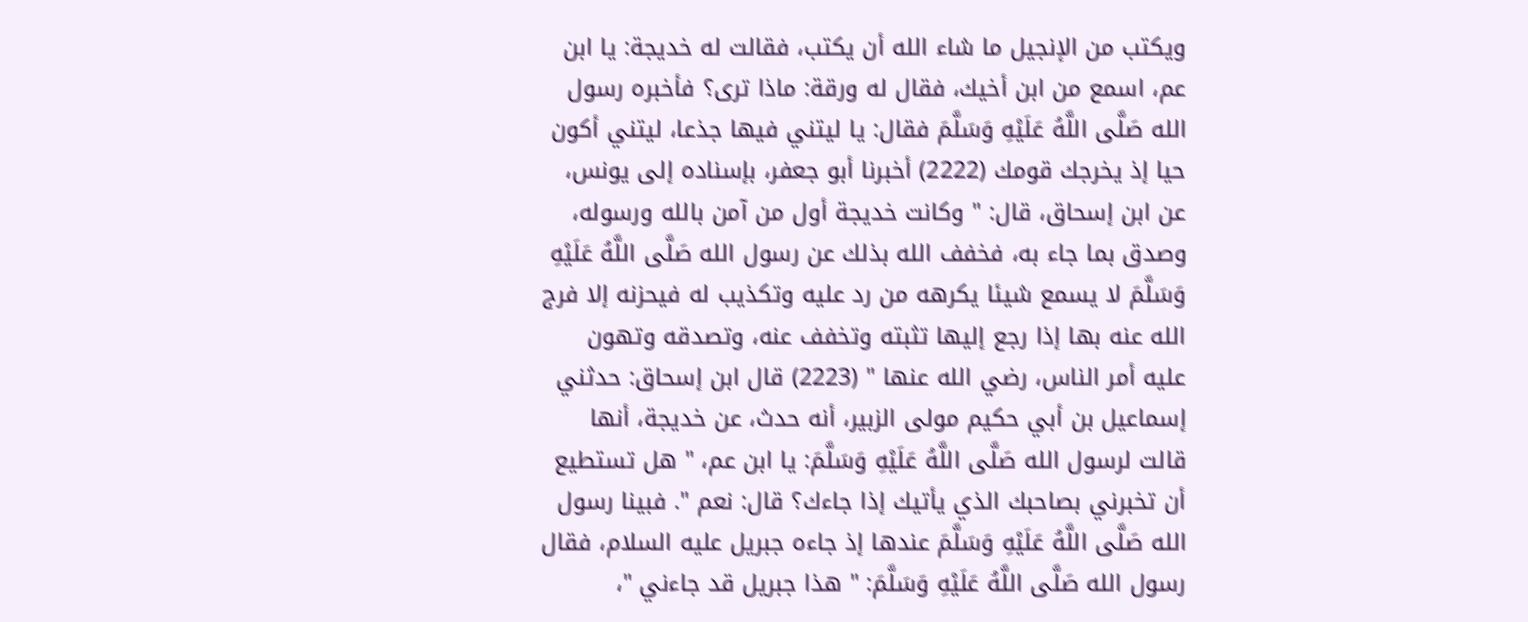ويكتب من الإنجيل ما شاء الله أن يكتب، فقالت له خديجة: يا ابن عم، اسمع من ابن أخيك، فقال له ورقة: ماذا ترى؟ فأخبره رسول الله صَلَّى اللَّهُ عَلَيْهِ وَسَلَّمَ فقال: يا ليتني فيها جذعا، ليتني أكون حيا إذ يخرجك قومك (2222) أخبرنا أبو جعفر، بإسناده إلى يونس، عن ابن إسحاق، قال: " وكانت خديجة أول من آمن بالله ورسوله، وصدق بما جاء به، فخفف الله بذلك عن رسول الله صَلَّى اللَّهُ عَلَيْهِ وَسَلَّمَ لا يسمع شيئا يكرهه من رد عليه وتكذيب له فيحزنه إلا فرج الله عنه بها إذا رجع إليها تثبته وتخفف عنه، وتصدقه وتهون عليه أمر الناس، رضي الله عنها " (2223) قال ابن إسحاق: حدثني إسماعيل بن أبي حكيم مولى الزبير، أنه حدث، عن خديجة، أنها قالت لرسول الله صَلَّى اللَّهُ عَلَيْهِ وَسَلَّمَ: يا ابن عم، " هل تستطيع أن تخبرني بصاحبك الذي يأتيك إذا جاءك؟ قال: نعم ". فبينا رسول الله صَلَّى اللَّهُ عَلَيْهِ وَسَلَّمَ عندها إذ جاءه جبريل عليه السلام، فقال رسول الله صَلَّى اللَّهُ عَلَيْهِ وَسَلَّمَ: " هذا جبريل قد جاءني "،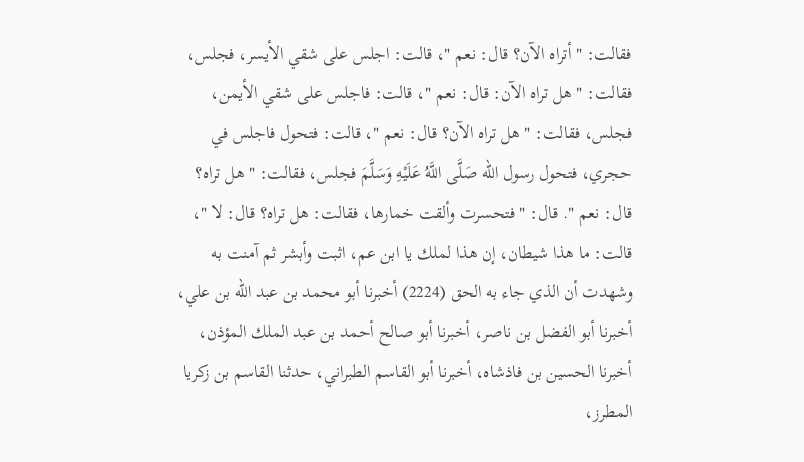فقالت: " أتراه الآن؟ قال: نعم "، قالت: اجلس على شقي الأيسر، فجلس، فقالت: " هل تراه الآن: قال: نعم "، قالت: فاجلس على شقي الأيمن، فجلس، فقالت: " هل تراه الآن؟ قال: نعم "، قالت: فتحول فاجلس في حجري، فتحول رسول الله صَلَّى اللَّهُ عَلَيْهِ وَسَلَّمَ فجلس، فقالت: " هل تراه؟ قال: نعم ". قال: " فتحسرت وألقت خمارها، فقالت: هل تراه؟ قال: لا "، قالت: ما هذا شيطان، إن هذا لملك يا ابن عم، اثبت وأبشر ثم آمنت به وشهدت أن الذي جاء به الحق (2224) أخبرنا أبو محمد بن عبد الله بن علي، أخبرنا أبو الفضل بن ناصر، أخبرنا أبو صالح أحمد بن عبد الملك المؤذن، أخبرنا الحسين بن فاذشاه، أخبرنا أبو القاسم الطبراني، حدثنا القاسم بن زكريا المطرز،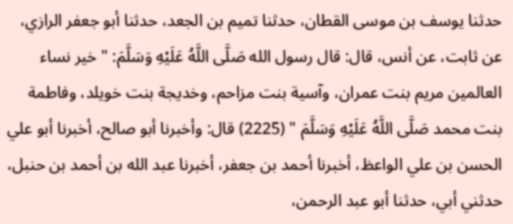حدثنا يوسف بن موسى القطان، حدثنا تميم بن الجعد، حدثنا أبو جعفر الرازي، عن ثابت، عن أنس، قال: قال رسول الله صَلَّى اللَّهُ عَلَيْهِ وَسَلَّمَ: " خير نساء العالمين مريم بنت عمران، وآسية بنت مزاحم، وخديجة بنت خويلد، وفاطمة بنت محمد صَلَّى اللَّهُ عَلَيْهِ وَسَلَّمَ " (2225) قال: وأخبرنا أبو صالح، أخبرنا أبو علي الحسن بن علي الواعظ، أخبرنا أحمد بن جعفر، أخبرنا عبد الله بن أحمد بن حنبل، حدثني أبي، حدثنا أبو عبد الرحمن،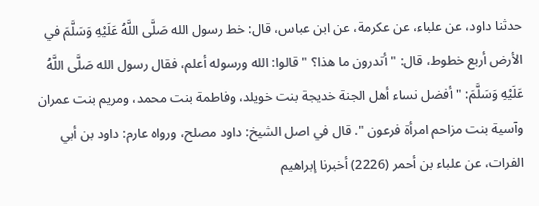حدثنا داود، عن علباء، عن عكرمة، عن ابن عباس، قال: خط رسول الله صَلَّى اللَّهُ عَلَيْهِ وَسَلَّمَ في الأرض أربع خطوط، قال: " أتدرون ما هذا؟ " قالوا: الله ورسوله أعلم، فقال رسول الله صَلَّى اللَّهُ عَلَيْهِ وَسَلَّمَ: " أفضل نساء أهل الجنة خديجة بنت خويلد، وفاطمة بنت محمد، ومريم بنت عمران وآسية بنت مزاحم امرأة فرعون ". قال في اصل الشيخ: داود مصلح، ورواه عارم: داود بن أبي الفرات، عن علباء بن أحمر (2226) أخبرنا إبراهيم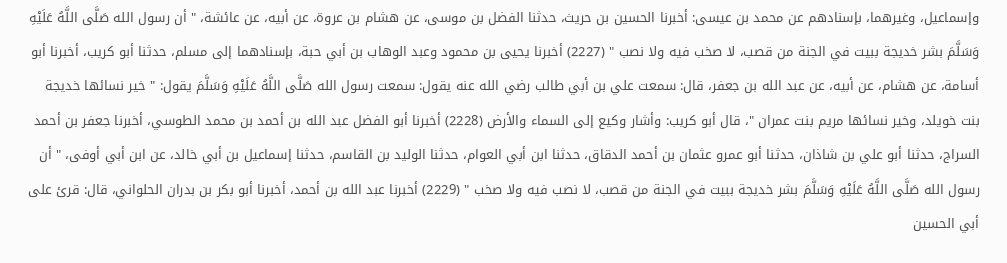وإسماعيل، وغيرهما، بإسنادهم عن محمد بن عيسى: أخبرنا الحسين بن حريث، حدثنا الفضل بن موسى، عن هشام بن عروة، عن أبيه، عن عائشة، " أن رسول الله صَلَّى اللَّهُ عَلَيْهِ وَسَلَّمَ بشر خديجة ببيت في الجنة من قصب، لا صخب فيه ولا نصب " (2227) أخبرنا يحيى بن محمود وعبد الوهاب بن أبي حبة، بإسنادهما إلى مسلم، حدثنا أبو كريب، أخبرنا أبو أسامة، عن هشام، عن أبيه، عن عبد الله بن جعفر، قال: سمعت علي بن أبي طالب رضي الله عنه يقول: سمعت رسول الله صَلَّى اللَّهُ عَلَيْهِ وَسَلَّمَ يقول: " خير نسائها خديجة بنت خويلد، وخير نسائها مريم بنت عمران "، قال أبو كريب: وأشار وكيع إلى السماء والأرض (2228) أخبرنا أبو الفضل عبد الله بن أحمد بن محمد الطوسي، أخبرنا جعفر بن أحمد السراج، حدثنا أبو علي بن شاذان، حدثنا أبو عمرو عثمان بن أحمد الدقاق، حدثنا ابن أبي العوام، حدثنا الوليد بن القاسم، حدثنا إسماعيل بن أبي خالد، عن ابن أبي أوفى، " أن رسول الله صَلَّى اللَّهُ عَلَيْهِ وَسَلَّمَ بشر خديجة ببيت في الجنة من قصب، لا نصب فيه ولا صخب " (2229) أخبرنا عبد الله بن أحمد، أخبرنا أبو بكر بن بدران الحلواني، قال: قرئ على أبي الحسين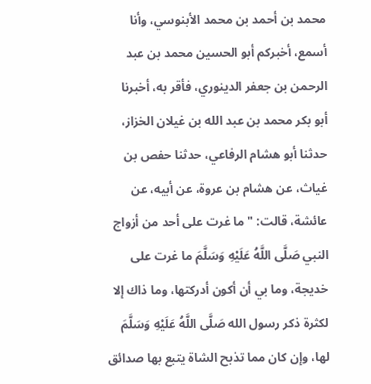محمد بن أحمد بن محمد الأبنوسي، وأنا أسمع، أخبركم أبو الحسين محمد بن عبد الرحمن بن جعفر الدينوري، فأقر به، أخبرنا أبو بكر محمد بن عبد الله بن غيلان الخزاز، حدثنا أبو هشام الرفاعي، حدثنا حفص بن غياث، عن هشام بن عروة، عن أبيه، عن عائشة، قالت: " ما غرت على أحد من أزواج النبي صَلَّى اللَّهُ عَلَيْهِ وَسَلَّمَ ما غرت على خديجة، وما بي أن أكون أدركتها، وما ذاك إلا لكثرة ذكر رسول الله صَلَّى اللَّهُ عَلَيْهِ وَسَلَّمَ لها، وإن كان مما تذبح الشاة يتبع بها صدائق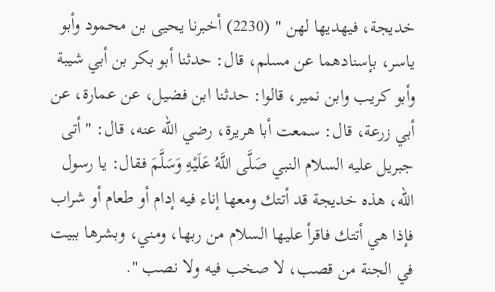خديجة، فيهديها لهن " (2230) أخبرنا يحيى بن محمود وأبو ياسر، بإسنادهما عن مسلم، قال: حدثنا أبو بكر بن أبي شيبة وأبو كريب وابن نمير، قالوا: حدثنا ابن فضيل، عن عمارة، عن أبي زرعة، قال: سمعت أبا هريرة، رضي الله عنه، قال: " أتى جبريل عليه السلام النبي صَلَّى اللَّهُ عَلَيْهِ وَسَلَّمَ فقال: يا رسول الله، هذه خديجة قد أتتك ومعها إناء فيه إدام أو طعام أو شراب فإذا هي أتتك فاقرأ عليها السلام من ربها، ومني، وبشرها ببيت في الجنة من قصب، لا صخب فيه ولا نصب ".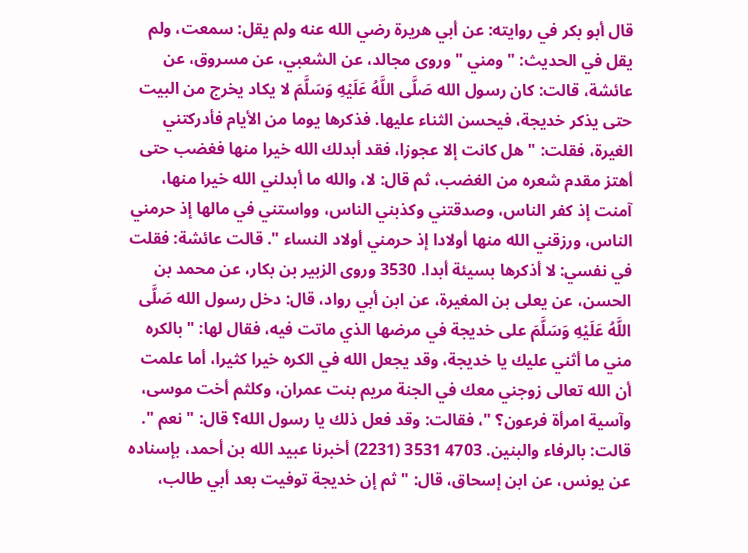قال أبو بكر في روايته: عن أبي هريرة رضي الله عنه ولم يقل: سمعت، ولم يقل في الحديث: " ومني " وروى مجالد، عن الشعبي، عن مسروق، عن عائشة، قالت: كان رسول الله صَلَّى اللَّهُ عَلَيْهِ وَسَلَّمَ لا يكاد يخرج من البيت حتى يذكر خديجة، فيحسن الثناء عليها. فذكرها يوما من الأيام فأدركتني الغيرة، فقلت: " هل كانت إلا عجوزا، فقد أبدلك الله خيرا منها فغضب حتى أهتز مقدم شعره من الغضب، ثم قال: لا، والله ما أبدلني الله خيرا منها، آمنت إذ كفر الناس، وصدقتني وكذبني الناس، وواستني في مالها إذ حرمني الناس، ورزقني الله منها أولادا إذ حرمني أولاد النساء ". قالت عائشة: فقلت في نفسي: لا أذكرها بسيئة أبدا. 3530 وروى الزبير بن بكار، عن محمد بن الحسن، عن يعلى بن المغيرة، عن ابن أبي رواد، قال: دخل رسول الله صَلَّى اللَّهُ عَلَيْهِ وَسَلَّمَ على خديجة في مرضها الذي ماتت فيه، فقال لها: " بالكره مني ما أثني عليك يا خديجة، وقد يجعل الله في الكره خيرا كثيرا، أما علمت أن الله تعالى زوجني معك في الجنة مريم بنت عمران، وكلثم أخت موسى، وآسية امرأة فرعون؟ "، فقالت: وقد فعل ذلك يا رسول الله؟ قال: " نعم ". قالت: بالرفاء والبنين. 4703 3531 (2231) أخبرنا عبيد الله بن أحمد، بإسناده عن يونس، عن ابن إسحاق، قال: " ثم إن خديجة توفيت بعد أبي طالب،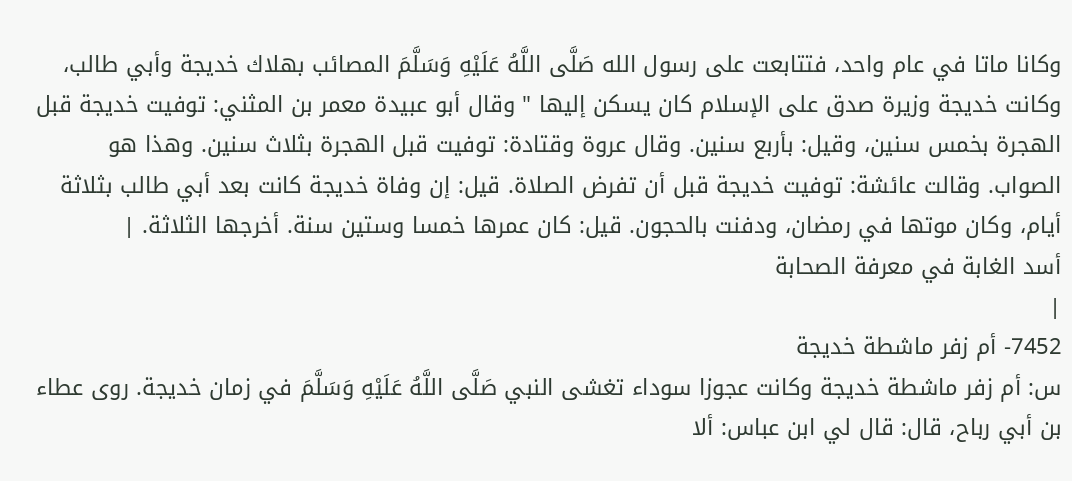وكانا ماتا في عام واحد، فتتابعت على رسول الله صَلَّى اللَّهُ عَلَيْهِ وَسَلَّمَ المصائب بهلاك خديجة وأبي طالب، وكانت خديجة وزيرة صدق على الإسلام كان يسكن إليها " وقال أبو عبيدة معمر بن المثني: توفيت خديجة قبل الهجرة بخمس سنين، وقيل: بأربع سنين. وقال عروة وقتادة: توفيت قبل الهجرة بثلاث سنين. وهذا هو الصواب. وقالت عائشة: توفيت خديجة قبل أن تفرض الصلاة. قيل: إن وفاة خديجة كانت بعد أبي طالب بثلاثة أيام، وكان موتها في رمضان، ودفنت بالحجون. قيل: كان عمرها خمسا وستين سنة. أخرجها الثلاثة. |
أسد الغابة في معرفة الصحابة
|
7452- أم زفر ماشطة خديجة
س: أم زفر ماشطة خديجة وكانت عجوزا سوداء تغشى النبي صَلَّى اللَّهُ عَلَيْهِ وَسَلَّمَ في زمان خديجة. روى عطاء بن أبي رباح، قال: قال لي ابن عباس: ألا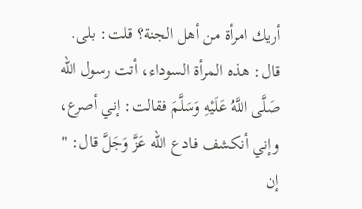أريك امرأة من أهل الجنة؟ قلت: بلى. قال: هذه المرأة السوداء، أتت رسول الله صَلَّى اللَّهُ عَلَيْهِ وَسَلَّمَ فقالت: إني أصرع، وإني أنكشف فادع الله عَزَّ وَجَلَّ قال: " إن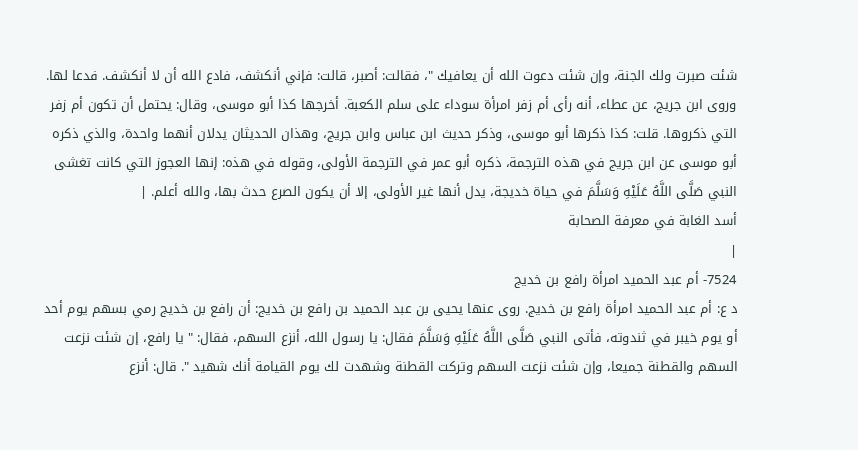شئت صبرت ولك الجنة، وإن شئت دعوت الله أن يعافيك "، فقالت: أصبر، قالت: فإني أنكشف، فادع الله أن لا أنكشف. فدعا لها. وروى ابن جريج، عن عطاء، أنه رأى أم زفر امرأة سوداء على سلم الكعبة. أخرجها كذا أبو موسى، وقال: يحتمل أن تكون أم زفر التي ذكروها. قلت: كذا ذكرها أبو موسى، وذكر حديث ابن عباس وابن جريج، وهذان الحديثان يدلان أنهما واحدة، والذي ذكره أبو موسى عن ابن جريج في هذه الترجمة، ذكره أبو عمر في الترجمة الأولى، وقوله في هذه: إنها العجوز التي كانت تغشى النبي صَلَّى اللَّهُ عَلَيْهِ وَسَلَّمَ في حياة خديجة، يدل أنها غير الأولى، إلا أن يكون الصرع حدث بها، والله أعلم. |
أسد الغابة في معرفة الصحابة
|
7524- أم عبد الحميد امرأة رافع بن خديج
د ع: أم عبد الحميد امرأة رافع بن خديج. روى عنها يحيى بن عبد الحميد بن رافع بن خديج: أن رافع بن خديج رمي بسهم يوم أحد أو يوم خيبر في ثندوته، فأتى النبي صَلَّى اللَّهُ عَلَيْهِ وَسَلَّمَ فقال: يا رسول الله، أنزع السهم، فقال: " يا رافع، إن شئت نزعت السهم والقطنة جميعا، وإن شئت نزعت السهم وتركت القطنة وشهدت لك يوم القيامة أنك شهيد ". قال: أنزع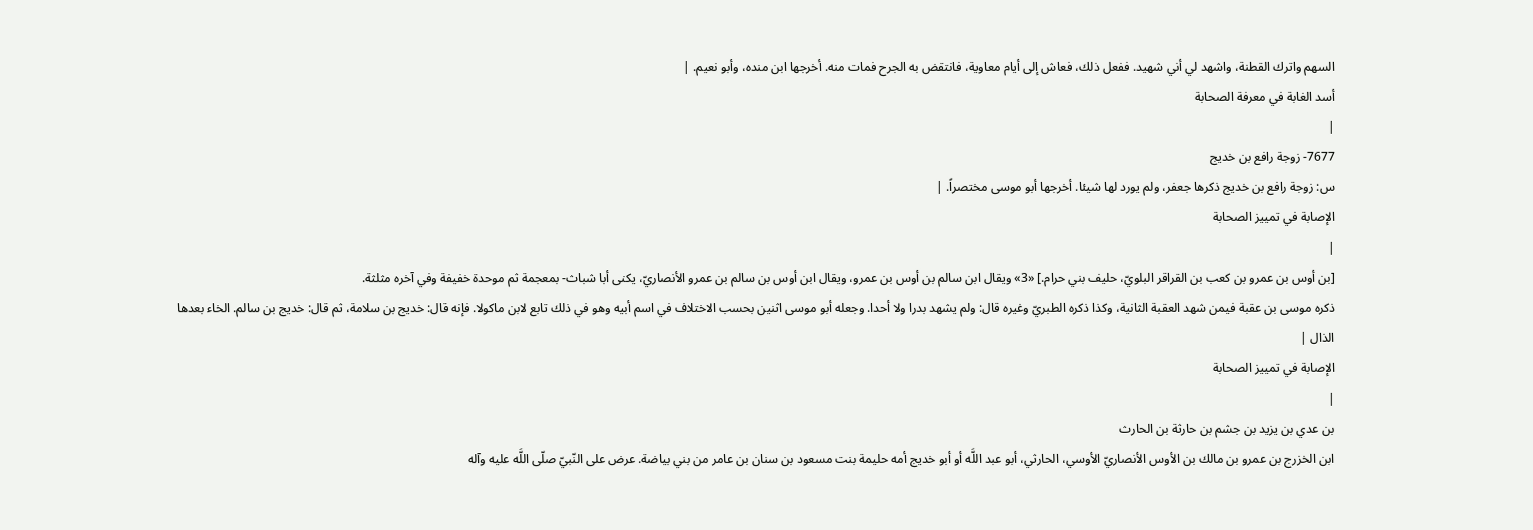السهم واترك القطنة، واشهد لي أني شهيد. ففعل ذلك، فعاش إلى أيام معاوية، فانتقض به الجرح فمات منه. أخرجها ابن منده، وأبو نعيم. |
أسد الغابة في معرفة الصحابة
|
7677- زوجة رافع بن خديج
س: زوجة رافع بن خديج ذكرها جعفر، ولم يورد لها شيئا. أخرجها أبو موسى مختصراً. |
الإصابة في تمييز الصحابة
|
[بن أوس بن عمرو بن كعب بن القراقر البلويّ، حليف بني حرام.] «3» ويقال ابن سالم بن أوس بن عمرو، ويقال ابن أوس بن سالم بن عمرو الأنصاريّ، يكنى أبا شباث- بمعجمة ثم موحدة خفيفة وفي آخره مثلثة.
ذكره موسى بن عقبة فيمن شهد العقبة الثانية، وكذا ذكره الطبريّ وغيره قال: ولم يشهد بدرا ولا أحدا. وجعله أبو موسى اثنين بحسب الاختلاف في اسم أبيه وهو في ذلك تابع لابن ماكولا. فإنه قال: خديج بن سلامة، ثم قال: خديج بن سالم. الخاء بعدها الذال |
الإصابة في تمييز الصحابة
|
بن عدي بن يزيد بن جشم بن حارثة بن الحارث
ابن الخزرج بن عمرو بن مالك بن الأوس الأنصاريّ الأوسي، الحارثي، أبو عبد اللَّه أو أبو خديج أمه حليمة بنت مسعود بن سنان بن عامر من بني بياضة. عرض على النّبيّ صلّى اللَّه عليه وآله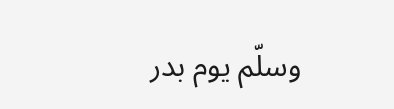وسلّم يوم بدر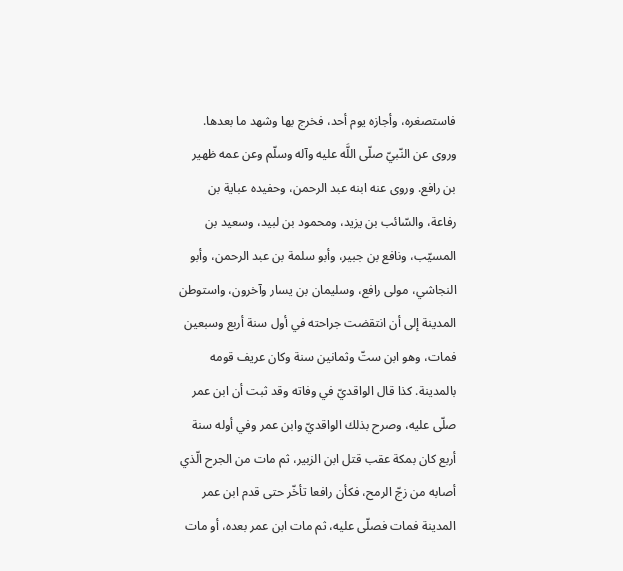فاستصغره، وأجازه يوم أحد، فخرج بها وشهد ما بعدها. وروى عن النّبيّ صلّى اللَّه عليه وآله وسلّم وعن عمه ظهير بن رافع. وروى عنه ابنه عبد الرحمن، وحفيده عباية بن رفاعة، والسّائب بن يزيد، ومحمود بن لبيد، وسعيد بن المسيّب، ونافع بن جبير، وأبو سلمة بن عبد الرحمن، وأبو النجاشي، مولى رافع، وسليمان بن يسار وآخرون، واستوطن المدينة إلى أن انتقضت جراحته في أول سنة أربع وسبعين فمات، وهو ابن ستّ وثمانين سنة وكان عريف قومه بالمدينة. كذا قال الواقديّ في وفاته وقد ثبت أن ابن عمر صلّى عليه، وصرح بذلك الواقديّ وابن عمر وفي أوله سنة أربع كان بمكة عقب قتل ابن الزبير، ثم مات من الجرح الّذي أصابه من زجّ الرمح، فكأن رافعا تأخّر حتى قدم ابن عمر المدينة فمات فصلّى عليه، ثم مات ابن عمر بعده، أو مات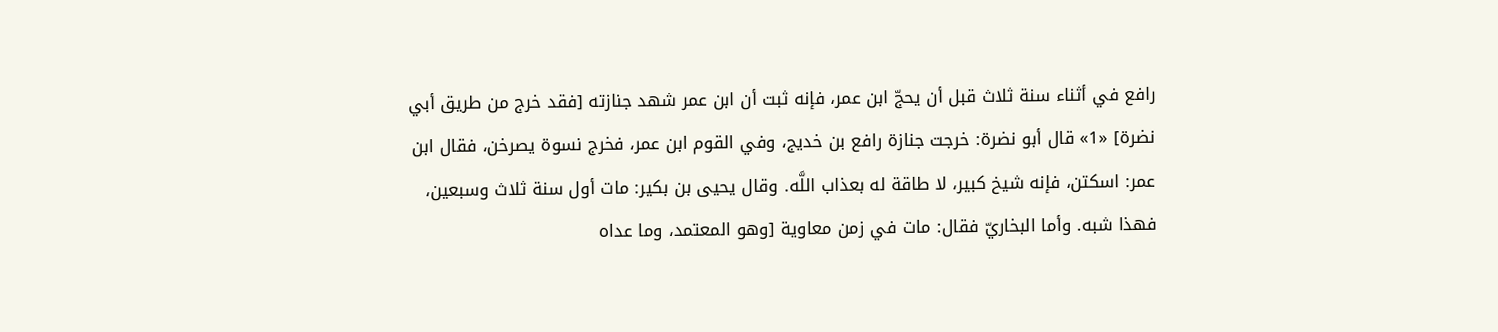رافع في أثناء سنة ثلاث قبل أن يحجّ ابن عمر، فإنه ثبت أن ابن عمر شهد جنازته [فقد خرج من طريق أبي نضرة] «1» قال أبو نضرة: خرجت جنازة رافع بن خديج، وفي القوم ابن عمر، فخرج نسوة يصرخن، فقال ابن عمر: اسكتن، فإنه شيخ كبير، لا طاقة له بعذاب اللَّه. وقال يحيى بن بكير: مات أول سنة ثلاث وسبعين، فهذا شبه. وأما البخاريّ فقال: مات في زمن معاوية [وهو المعتمد، وما عداه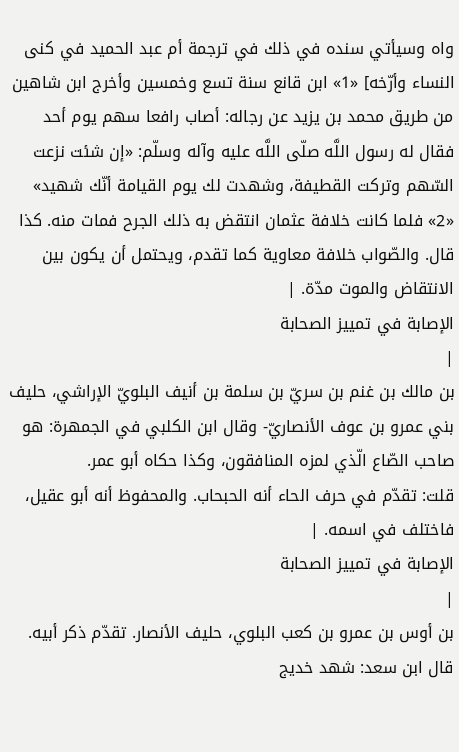واه وسيأتي سنده في ذلك في ترجمة أم عبد الحميد في كنى النساء وأرّخه] «1» ابن قانع سنة تسع وخمسين وأخرج ابن شاهين من طريق محمد بن يزيد عن رجاله: أصاب رافعا سهم يوم أحد فقال له رسول اللَّه صلّى اللَّه عليه وآله وسلّم: «إن شئت نزعت السّهم وتركت القطيفة، وشهدت لك يوم القيامة أنّك شهيد» «2» فلما كانت خلافة عثمان انتقض به ذلك الجرح فمات منه. كذا قال. والصّواب خلافة معاوية كما تقدم، ويحتمل أن يكون بين الانتقاض والموت مدّة. |
الإصابة في تمييز الصحابة
|
بن مالك بن غنم بن سريّ بن سلمة بن أنيف البلويّ الإراشي، حليف بني عمرو بن عوف الأنصاريّ- وقال ابن الكلبي في الجمهرة: هو صاحب الصّاع الّذي لمزه المنافقون، وكذا حكاه أبو عمر.
قلت: تقدّم في حرف الحاء أنه الحبحاب. والمحفوظ أنه أبو عقيل، فاختلف في اسمه. |
الإصابة في تمييز الصحابة
|
بن أوس بن عمرو بن كعب البلوي، حليف الأنصار. تقدّم ذكر أبيه. قال ابن سعد: شهد خديج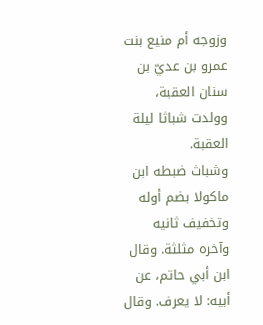وزوجه أم منيع بنت عمرو بن عديّ بن سنان العقبة، وولدت شباثا ليلة العقبة.
وشباث ضبطه ابن ماكولا بضم أوله وتخفيف ثانيه وآخره مثلثة. وقال ابن أبي حاتم، عن أبيه: لا يعرف. وقال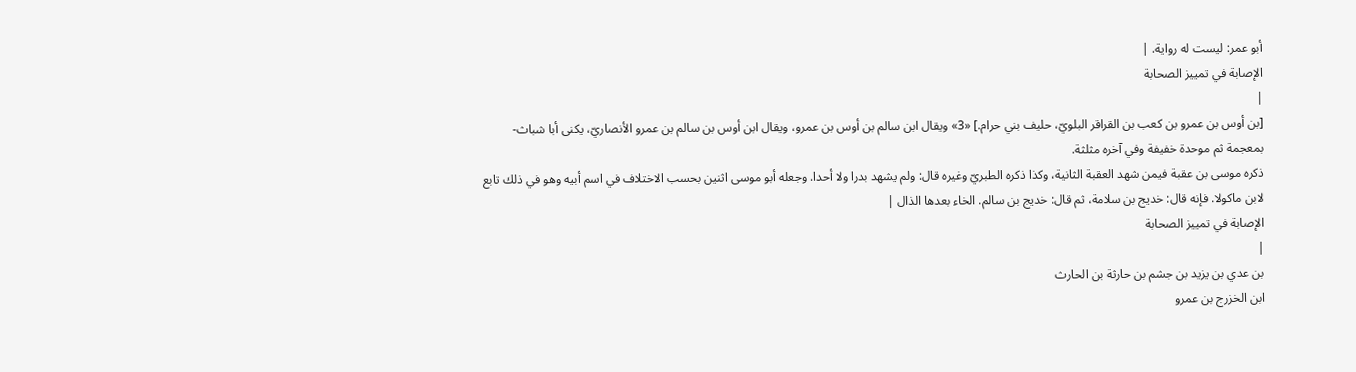أبو عمر: ليست له رواية. |
الإصابة في تمييز الصحابة
|
[بن أوس بن عمرو بن كعب بن القراقر البلويّ، حليف بني حرام.] «3» ويقال ابن سالم بن أوس بن عمرو، ويقال ابن أوس بن سالم بن عمرو الأنصاريّ، يكنى أبا شباث- بمعجمة ثم موحدة خفيفة وفي آخره مثلثة.
ذكره موسى بن عقبة فيمن شهد العقبة الثانية، وكذا ذكره الطبريّ وغيره قال: ولم يشهد بدرا ولا أحدا. وجعله أبو موسى اثنين بحسب الاختلاف في اسم أبيه وهو في ذلك تابع لابن ماكولا. فإنه قال: خديج بن سلامة، ثم قال: خديج بن سالم. الخاء بعدها الذال |
الإصابة في تمييز الصحابة
|
بن عدي بن يزيد بن جشم بن حارثة بن الحارث
ابن الخزرج بن عمرو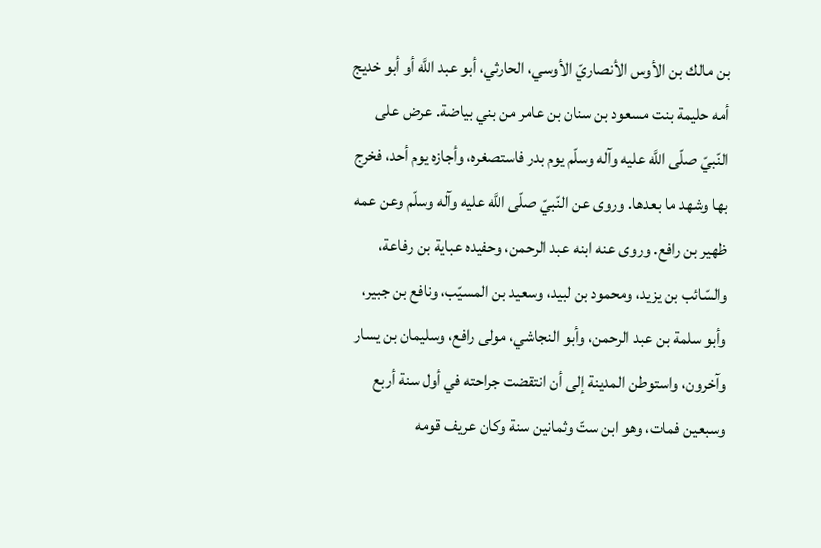بن مالك بن الأوس الأنصاريّ الأوسي، الحارثي، أبو عبد اللَّه أو أبو خديج أمه حليمة بنت مسعود بن سنان بن عامر من بني بياضة. عرض على النّبيّ صلّى اللَّه عليه وآله وسلّم يوم بدر فاستصغره، وأجازه يوم أحد، فخرج بها وشهد ما بعدها. وروى عن النّبيّ صلّى اللَّه عليه وآله وسلّم وعن عمه ظهير بن رافع. وروى عنه ابنه عبد الرحمن، وحفيده عباية بن رفاعة، والسّائب بن يزيد، ومحمود بن لبيد، وسعيد بن المسيّب، ونافع بن جبير، وأبو سلمة بن عبد الرحمن، وأبو النجاشي، مولى رافع، وسليمان بن يسار وآخرون، واستوطن المدينة إلى أن انتقضت جراحته في أول سنة أربع وسبعين فمات، وهو ابن ستّ وثمانين سنة وكان عريف قومه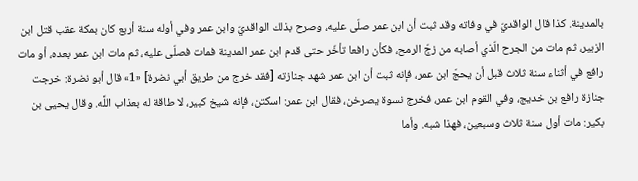بالمدينة. كذا قال الواقديّ في وفاته وقد ثبت أن ابن عمر صلّى عليه، وصرح بذلك الواقديّ وابن عمر وفي أوله سنة أربع كان بمكة عقب قتل ابن الزبير، ثم مات من الجرح الّذي أصابه من زجّ الرمح، فكأن رافعا تأخّر حتى قدم ابن عمر المدينة فمات فصلّى عليه، ثم مات ابن عمر بعده، أو مات رافع في أثناء سنة ثلاث قبل أن يحجّ ابن عمر، فإنه ثبت أن ابن عمر شهد جنازته [فقد خرج من طريق أبي نضرة] «1» قال أبو نضرة: خرجت جنازة رافع بن خديج، وفي القوم ابن عمر، فخرج نسوة يصرخن، فقال ابن عمر: اسكتن، فإنه شيخ كبير، لا طاقة له بعذاب اللَّه. وقال يحيى بن بكير: مات أول سنة ثلاث وسبعين، فهذا شبه. وأما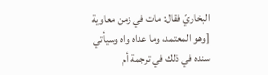البخاريّ فقال: مات في زمن معاوية [وهو المعتمد، وما عداه واه وسيأتي سنده في ذلك في ترجمة أم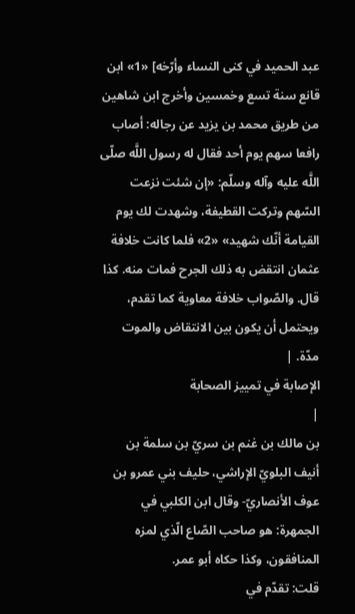عبد الحميد في كنى النساء وأرّخه] «1» ابن قانع سنة تسع وخمسين وأخرج ابن شاهين من طريق محمد بن يزيد عن رجاله: أصاب رافعا سهم يوم أحد فقال له رسول اللَّه صلّى اللَّه عليه وآله وسلّم: «إن شئت نزعت السّهم وتركت القطيفة، وشهدت لك يوم القيامة أنّك شهيد» «2» فلما كانت خلافة عثمان انتقض به ذلك الجرح فمات منه. كذا قال. والصّواب خلافة معاوية كما تقدم، ويحتمل أن يكون بين الانتقاض والموت مدّة. |
الإصابة في تمييز الصحابة
|
بن مالك بن غنم بن سريّ بن سلمة بن أنيف البلويّ الإراشي، حليف بني عمرو بن عوف الأنصاريّ- وقال ابن الكلبي في الجمهرة: هو صاحب الصّاع الّذي لمزه المنافقون، وكذا حكاه أبو عمر.
قلت: تقدّم في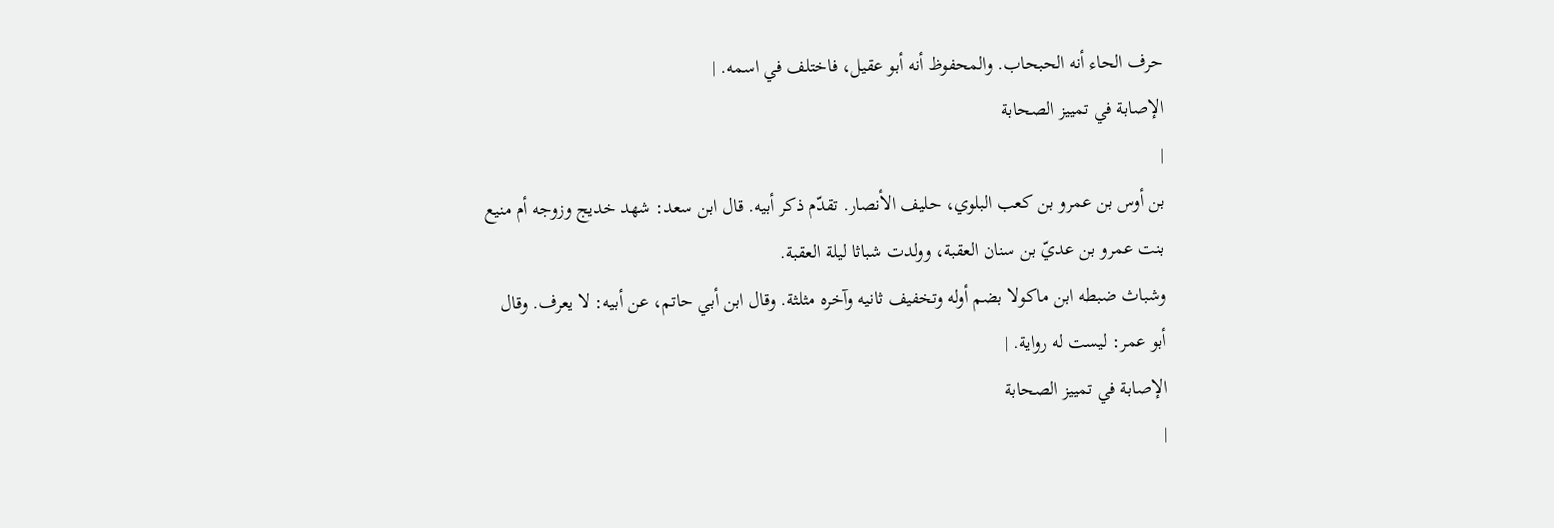حرف الحاء أنه الحبحاب. والمحفوظ أنه أبو عقيل، فاختلف في اسمه. |
الإصابة في تمييز الصحابة
|
بن أوس بن عمرو بن كعب البلوي، حليف الأنصار. تقدّم ذكر أبيه. قال ابن سعد: شهد خديج وزوجه أم منيع بنت عمرو بن عديّ بن سنان العقبة، وولدت شباثا ليلة العقبة.
وشباث ضبطه ابن ماكولا بضم أوله وتخفيف ثانيه وآخره مثلثة. وقال ابن أبي حاتم، عن أبيه: لا يعرف. وقال أبو عمر: ليست له رواية. |
الإصابة في تمييز الصحابة
|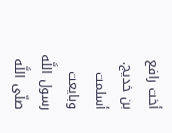أخت رافع بن خديج.
أسلمت وبايعت رسول اللَّه صلّى اللَّه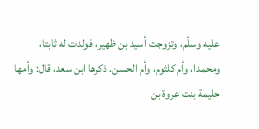عليه وسلّم، وتزوجت أسيد بن ظهير، فولدت له ثابتا، ومحمدا، وأم كلثوم، وأم الحسن. ذكرها ابن سعد، قال: وأمها حليمة بنت عروة بن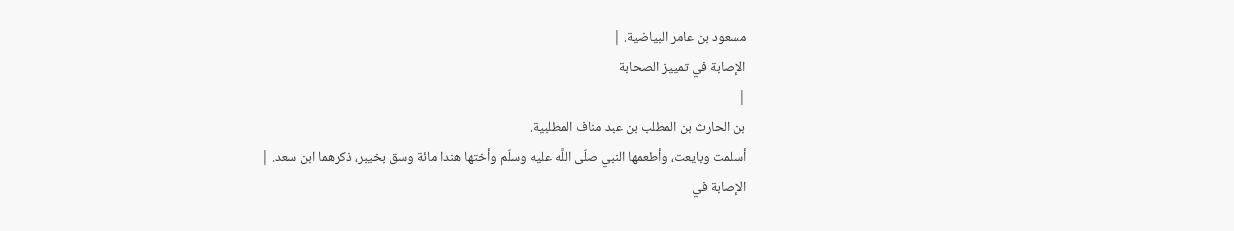مسعود بن عامر البياضية. |
الإصابة في تمييز الصحابة
|
بن الحارث بن المطلب بن عبد مناف المطلبية.
أسلمت وبايعت، وأطعمها النبي صلّى اللَّه عليه وسلّم وأختها هندا مائة وسق بخيبر، ذكرهما ابن سعد. |
الإصابة في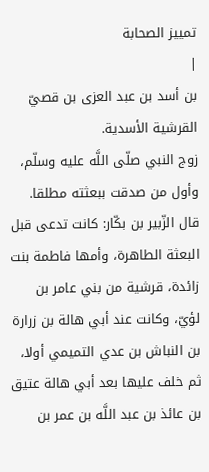تمييز الصحابة
|
بن أسد بن عبد العزى بن قصيّ القرشية الأسدية.
زوج النبي صلّى اللَّه عليه وسلّم، وأول من صدقت ببعثته مطلقا. قال الزّبير بن بكّار: كانت تدعى قبل البعثة الطاهرة، وأمها فاطمة بنت زائدة، قرشية من بني عامر بن لؤيّ، وكانت عند أبي هالة بن زرارة بن النباش بن عدي التميمي أولا، ثم خلف عليها بعد أبي هالة عتيق بن عائذ بن عبد اللَّه بن عمر بن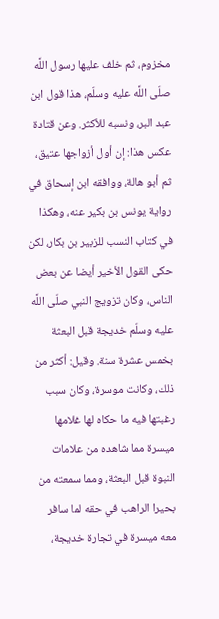مخزوم، ثم خلف عليها رسول اللَّه صلّى اللَّه عليه وسلّم، هذا قول ابن عبد البر، ونسبه للأكثر. وعن قتادة عكس هذا: إن أول أزواجها عتيق، ثم أبو هالة، ووافقه ابن إسحاق في رواية يونس بن بكير عنه، وهكذا في كتاب النسب للزبير بن بكار، لكن حكى القول الأخير أيضا عن بعض الناس، وكان تزويج النبي صلّى اللَّه عليه وسلّم خديجة قبل البعثة بخمس عشرة سنة. وقيل: أكثر من ذلك، وكانت موسرة، وكان سبب رغبتها فيه ما حكاه لها غلامها ميسرة مما شاهده من علامات النبوة قبل البعثة، ومما سمعته من بحيرا الراهب في حقه لما سافر معه ميسرة في تجارة خديجة،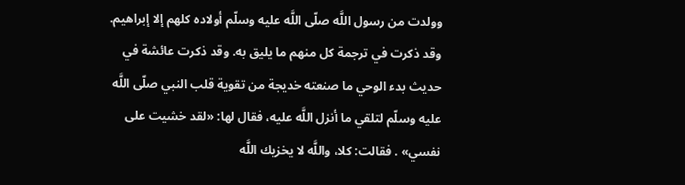وولدت من رسول اللَّه صلّى اللَّه عليه وسلّم أولاده كلهم إلا إبراهيم. وقد ذكرت في ترجمة كل منهم ما يليق به. وقد ذكرت عائشة في حديث بدء الوحي ما صنعته خديجة من تقوية قلب النبي صلّى اللَّه عليه وسلّم لتلقي ما أنزل اللَّه عليه، فقال لها: «لقد خشيت على نفسي» . فقالت: كلا، واللَّه لا يخزيك اللَّه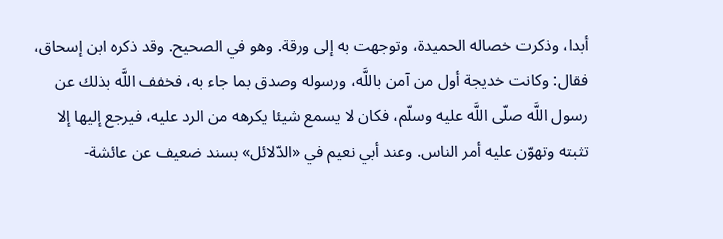أبدا، وذكرت خصاله الحميدة، وتوجهت به إلى ورقة. وهو في الصحيح. وقد ذكره ابن إسحاق، فقال: وكانت خديجة أول من آمن باللَّه، ورسوله وصدق بما جاء به، فخفف اللَّه بذلك عن رسول اللَّه صلّى اللَّه عليه وسلّم، فكان لا يسمع شيئا يكرهه من الرد عليه، فيرجع إليها إلا تثبته وتهوّن عليه أمر الناس. وعند أبي نعيم في «الدّلائل» بسند ضعيف عن عائشة-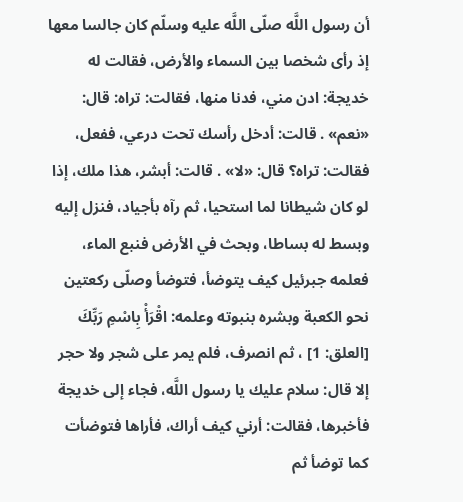أن رسول اللَّه صلّى اللَّه عليه وسلّم كان جالسا معها إذ رأى شخصا بين السماء والأرض، فقالت له خديجة: ادن مني، فدنا منها، فقالت: تراه: قال: «نعم» . قالت: أدخل رأسك تحت درعي، ففعل، فقالت: تراه؟ قال: «لا» . قالت: أبشر، هذا ملك، إذا لو كان شيطانا لما استحيا، ثم رآه بأجياد، فنزل إليه وبسط له بساطا، وبحث في الأرض فنبع الماء، فعلمه جبرئيل كيف يتوضأ، فتوضأ وصلّى ركعتين نحو الكعبة وبشره بنبوته وعلمه: اقْرَأْ بِاسْمِ رَبِّكَ [العلق: 1] ، ثم انصرف، فلم يمر على شجر ولا حجر إلا قال: سلام عليك يا رسول اللَّه، فجاء إلى خديجة فأخبرها، فقالت: أرني كيف أراك، فأراها فتوضأت كما توضأ ثم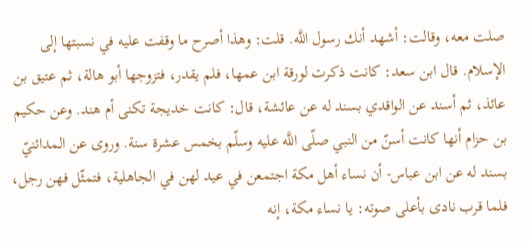صلت معه، وقالت: أشهد أنك رسول اللَّه. قلت: وهذا أصرح ما وقفت عليه في نسبتها إلى الإسلام. قال ابن سعد: كانت ذكرت لورقة ابن عمها، فلم يقدر، فتزوجها أبو هالة، ثم عتيق بن عائذ، ثم أسند عن الواقدي بسند له عن عائشة، قال: كانت خديجة تكنى أم هند. وعن حكيم بن حزام أنها كانت أسنّ من النبي صلّى اللَّه عليه وسلّم بخمس عشرة سنة. وروى عن المدائنيّ بسند له عن ابن عباس- أن نساء أهل مكة اجتمعن في عيد لهن في الجاهلية، فتمثّل فهن رجل، فلما قرب نادى بأعلى صوته: يا نساء مكة، إنه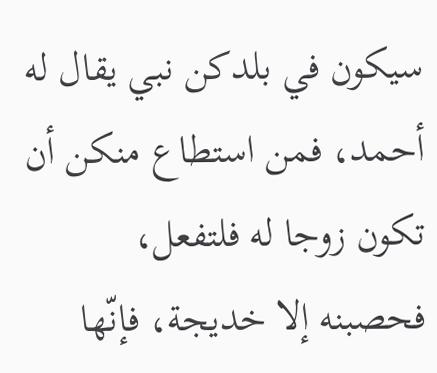سيكون في بلدكن نبي يقال له أحمد، فمن استطاع منكن أن تكون زوجا له فلتفعل، فحصبنه إلا خديجة، فإنّها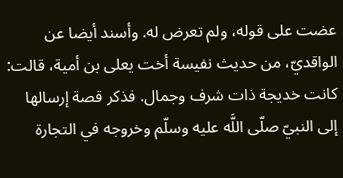عضت على قوله، ولم تعرض له. وأسند أيضا عن الواقديّ، من حديث نفيسة أخت يعلى بن أمية، قالت: كانت خديجة ذات شرف وجمال. فذكر قصة إرسالها إلى النبيّ صلّى اللَّه عليه وسلّم وخروجه في التجارة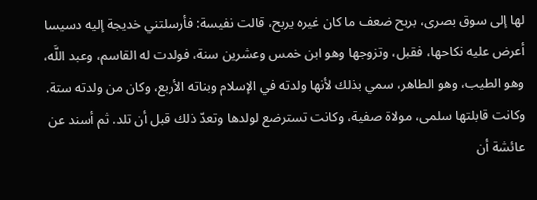لها إلى سوق بصرى، بربح ضعف ما كان غيره يربح، قالت نفيسة: فأرسلتني خديجة إليه دسيسا أعرض عليه نكاحها، فقبل، وتزوجها وهو ابن خمس وعشرين سنة، فولدت له القاسم، وعبد اللَّه، وهو الطيب، وهو الطاهر، سمي بذلك لأنها ولدته في الإسلام وبناته الأربع، وكان من ولدته ستة. وكانت قابلتها سلمى، مولاة صفية، وكانت تسترضع لولدها وتعدّ ذلك قبل أن تلد. ثم أسند عن عائشة أن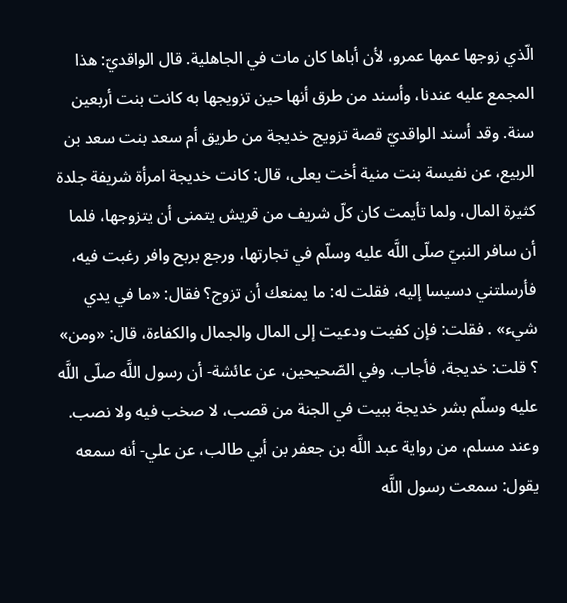الّذي زوجها عمها عمرو، لأن أباها كان مات في الجاهلية. قال الواقديّ: هذا المجمع عليه عندنا، وأسند من طرق أنها حين تزويجها به كانت بنت أربعين سنة. وقد أسند الواقديّ قصة تزويج خديجة من طريق أم سعد بنت سعد بن الربيع، عن نفيسة بنت منية أخت يعلى، قال: كانت خديجة امرأة شريفة جلدة كثيرة المال، ولما تأيمت كان كلّ شريف من قريش يتمنى أن يتزوجها، فلما أن سافر النبيّ صلّى اللَّه عليه وسلّم في تجارتها، ورجع بربح وافر رغبت فيه، فأرسلتني دسيسا إليه، فقلت له: ما يمنعك أن تزوج؟ فقال: «ما في يدي شيء» . فقلت: فإن كفيت ودعيت إلى المال والجمال والكفاءة، قال: «ومن» ؟ قلت: خديجة، فأجاب. وفي الصّحيحين، عن عائشة- أن رسول اللَّه صلّى اللَّه عليه وسلّم بشر خديجة ببيت في الجنة من قصب، لا صخب فيه ولا نصب. وعند مسلم، من رواية عبد اللَّه بن جعفر بن أبي طالب، عن علي- أنه سمعه يقول: سمعت رسول اللَّه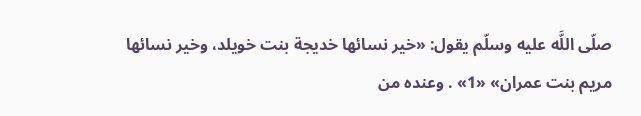صلّى اللَّه عليه وسلّم يقول: «خير نسائها خديجة بنت خويلد، وخير نسائها مريم بنت عمران» «1» . وعنده من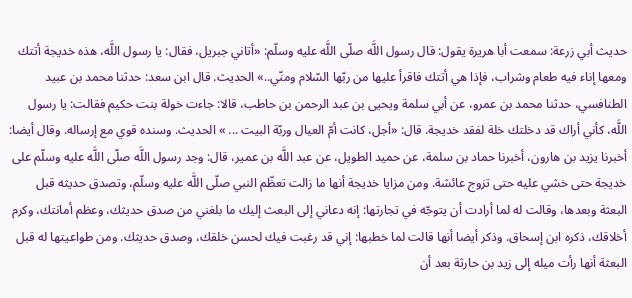حديث أبي زرعة: سمعت أبا هريرة يقول: قال رسول اللَّه صلّى اللَّه عليه وسلّم: «أتاني جبريل، فقال: يا رسول اللَّه، هذه خديجة أتتك ومعها إناء فيه طعام وشراب، فإذا هي أتتك فاقرأ عليها من ربّها السّلام ومنّي..» الحديث. قال ابن سعد: حدثنا محمد بن عبيد الطنافسي، حدثنا محمد بن عمرو، عن أبي سلمة ويحيى بن عبد الرحمن بن حاطب، قالا: جاءت خولة بنت حكيم فقالت: يا رسول اللَّه، كأني أراك قد دخلتك خلة لفقد خديجة. قال: «أجل، كانت أمّ العيال وربّة البيت ... » الحديث. وسنده قوي مع إرساله. وقال أيضا: أخبرنا يزيد بن هارون، أخبرنا حماد بن سلمة، عن حميد الطويل، عن عبد اللَّه بن عمير، قال: وجد رسول اللَّه صلّى اللَّه عليه وسلّم على خديجة حتى خشي عليه حتى تزوج عائشة. ومن مزايا خديجة أنها ما زالت تعظّم النبي صلّى اللَّه عليه وسلّم، وتصدق حديثه قبل البعثة وبعدها، وقالت له لما أرادت أن يتوجّه في تجارتها: إنه دعاني إلى البعث إليك ما بلغني من صدق حديثك، وعظم أمانتك، وكرم أخلاقك، ذكره ابن إسحاق. وذكر أيضا أنها قالت لما خطبها: إني قد رغبت فيك لحسن خلقك، وصدق حديثك. ومن طواعيتها له قبل البعثة أنها رأت ميله إلى زيد بن حارثة بعد أن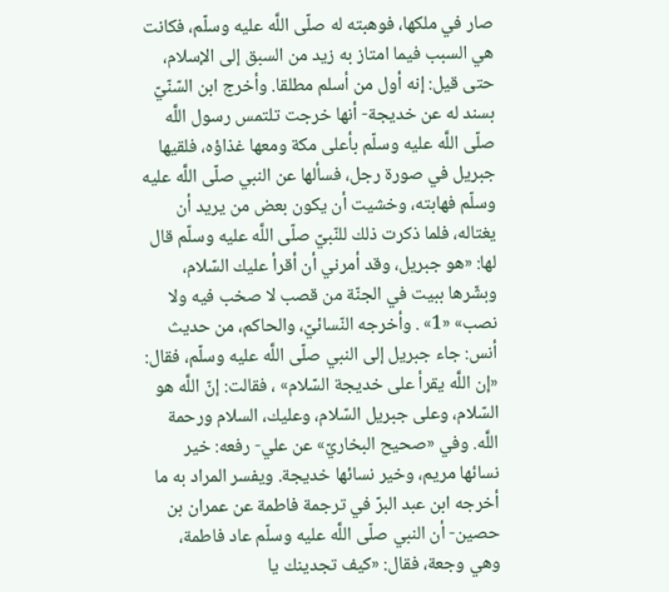صار في ملكها، فوهبته له صلّى اللَّه عليه وسلّم، فكانت هي السبب فيما امتاز به زيد من السبق إلى الإسلام، حتى قيل: إنه أول من أسلم مطلقا. وأخرج ابن السّنّيّ بسند له عن خديجة- أنها خرجت تلتمس رسول اللَّه صلّى اللَّه عليه وسلّم بأعلى مكة ومعها غذاؤه، فلقيها جبريل في صورة رجل، فسألها عن النبي صلّى اللَّه عليه وسلّم فهابته، وخشيت أن يكون بعض من يريد أن يغتاله، فلما ذكرت ذلك للنّبيّ صلّى اللَّه عليه وسلّم قال لها: «هو جبريل، وقد أمرني أن أقرأ عليك السّلام، وبشّرها ببيت في الجنّة من قصب لا صخب فيه ولا نصب» «1» . وأخرجه النّسائيّ، والحاكم، من حديث أنس: جاء جبريل إلى النبي صلّى اللَّه عليه وسلّم، فقال: «إن اللَّه يقرأ على خديجة السّلام» ، فقالت: إنّ اللَّه هو السّلام، وعلى جبريل السّلام، وعليك، السلام ورحمة اللَّه. وفي «صحيح البخاريّ» عن علي- رفعه: خير نسائها مريم، وخير نسائها خديجة. ويفسر المراد به ما أخرجه ابن عبد البرّ في ترجمة فاطمة عن عمران بن حصين- أن النبي صلّى اللَّه عليه وسلّم عاد فاطمة، وهي وجعة، فقال: «كيف تجدينك يا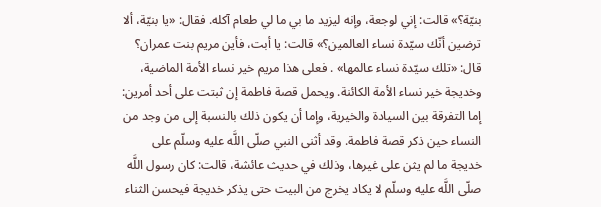بنيّة؟» قالت: إني لوجعة، وإنه ليزيد ما بي ما لي طعام آكله. فقال: «يا بنيّة، ألا ترضين أنّك سيّدة نساء العالمين؟» قالت: يا أبت، فأين مريم بنت عمران؟ قال: «تلك سيّدة نساء عالمها» . فعلى هذا مريم خير نساء الأمة الماضية، وخديجة خير نساء الأمة الكائنة. ويحمل قصة فاطمة إن ثبتت على أحد أمرين: إما التفرقة بين السيادة والخيرية، وإما أن يكون ذلك بالنسبة إلى من وجد من النساء حين ذكر قصة فاطمة. وقد أثنى النبي صلّى اللَّه عليه وسلّم على خديجة ما لم يثن على غيرها، وذلك في حديث عائشة، قالت: كان رسول اللَّه صلّى اللَّه عليه وسلّم لا يكاد يخرج من البيت حتى يذكر خديجة فيحسن الثناء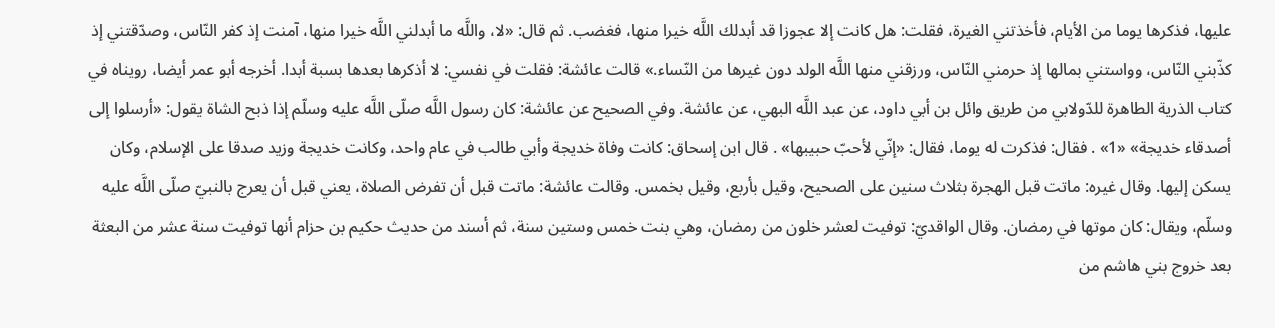عليها، فذكرها يوما من الأيام، فأخذتني الغيرة، فقلت: هل كانت إلا عجوزا قد أبدلك اللَّه خيرا منها، فغضب. ثم قال: «لا، واللَّه ما أبدلني اللَّه خيرا منها، آمنت إذ كفر النّاس، وصدّقتني إذ كذّبني النّاس، وواستني بمالها إذ حرمني النّاس، ورزقني منها اللَّه الولد دون غيرها من النّساء.» قالت عائشة: فقلت في نفسي: لا أذكرها بعدها بسبة أبدا. أخرجه أبو عمر أيضا، رويناه في كتاب الذرية الطاهرة للدّولابي من طريق وائل بن أبي داود، عن عبد اللَّه البهي، عن عائشة. وفي الصحيح عن عائشة: كان رسول اللَّه صلّى اللَّه عليه وسلّم إذا ذبح الشاة يقول: «أرسلوا إلى أصدقاء خديجة» «1» . فقال: فذكرت له يوما، فقال: «إنّي لأحبّ حبيبها» . قال ابن إسحاق: كانت وفاة خديجة وأبي طالب في عام واحد، وكانت خديجة وزيد صدقا على الإسلام، وكان يسكن إليها. وقال غيره: ماتت قبل الهجرة بثلاث سنين على الصحيح، وقيل بأربع، وقيل بخمس. وقالت عائشة: ماتت قبل أن تفرض الصلاة، يعني قبل أن يعرج بالنبيّ صلّى اللَّه عليه وسلّم، ويقال: كان موتها في رمضان. وقال الواقديّ: توفيت لعشر خلون من رمضان، وهي بنت خمس وستين سنة، ثم أسند من حديث حكيم بن حزام أنها توفيت سنة عشر من البعثة بعد خروج بني هاشم من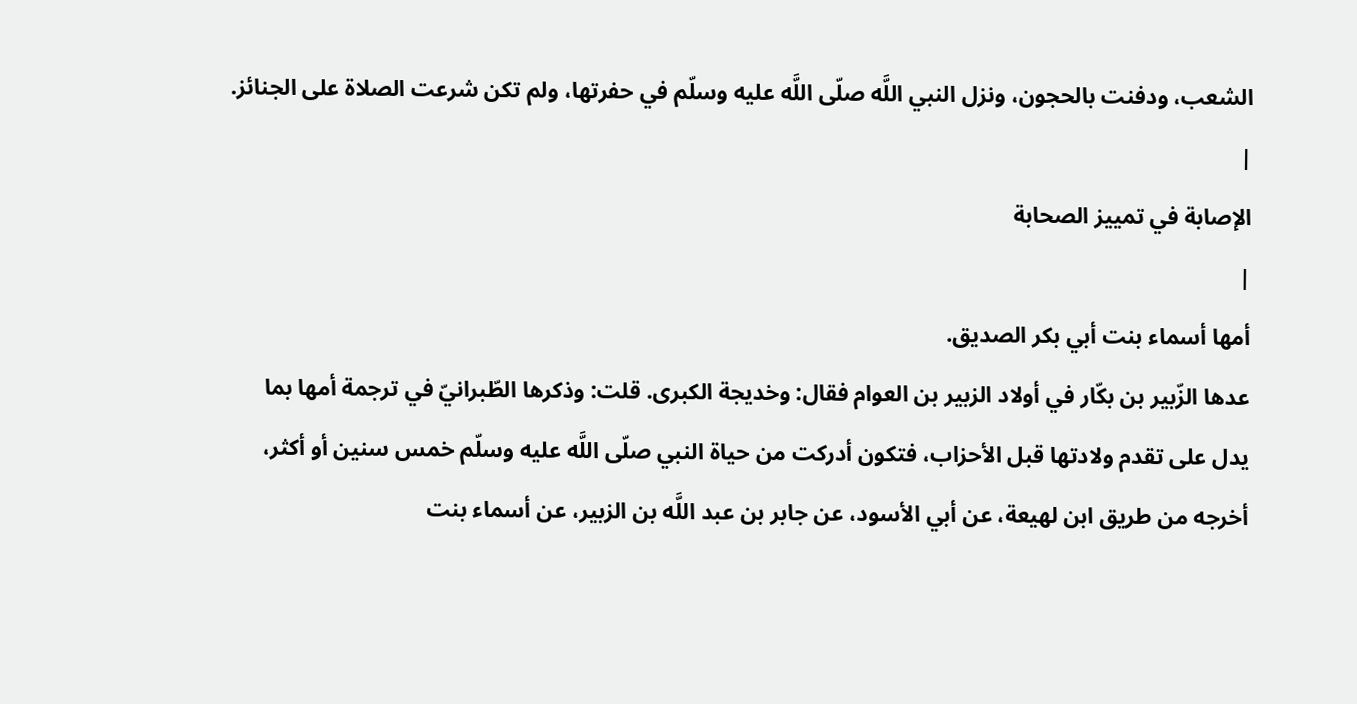الشعب، ودفنت بالحجون، ونزل النبي اللَّه صلّى اللَّه عليه وسلّم في حفرتها، ولم تكن شرعت الصلاة على الجنائز. |
الإصابة في تمييز الصحابة
|
أمها أسماء بنت أبي بكر الصديق.
عدها الزّبير بن بكّار في أولاد الزبير بن العوام فقال: وخديجة الكبرى. قلت: وذكرها الطّبرانيّ في ترجمة أمها بما يدل على تقدم ولادتها قبل الأحزاب، فتكون أدركت من حياة النبي صلّى اللَّه عليه وسلّم خمس سنين أو أكثر، أخرجه من طريق ابن لهيعة، عن أبي الأسود، عن جابر بن عبد اللَّه بن الزبير، عن أسماء بنت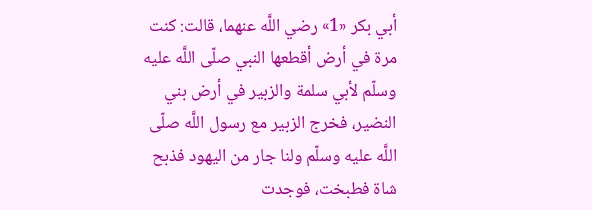أبي بكر «1» رضي اللَّه عنهما، قالت: كنت مرة في أرض أقطعها النبي صلّى اللَّه عليه وسلّم لأبي سلمة والزبير في أرض بني النضير، فخرج الزبير مع رسول اللَّه صلّى اللَّه عليه وسلّم ولنا جار من اليهود فذبح شاة فطبخت، فوجدت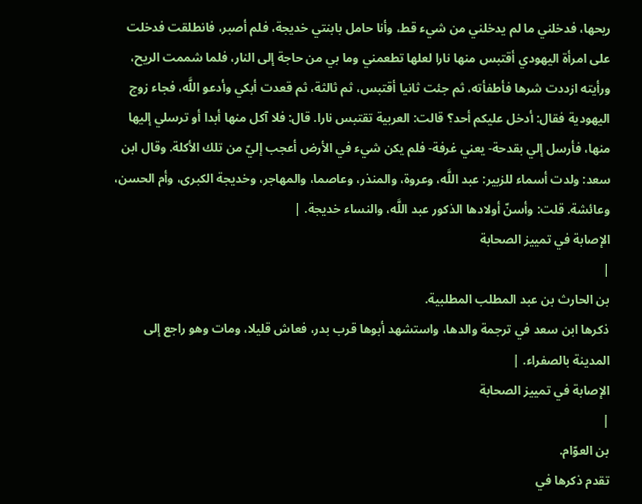ريحها، فدخلني ما لم يدخلني من شيء قط، وأنا حامل بابنتي خديجة، فلم أصبر، فانطلقت فدخلت على امرأة اليهودي أقتبس منها نارا لعلها تطعمني وما بي من حاجة إلى النار، فلما شممت الريح، ورأيته ازددت شرها فأطفأته، ثم جئت ثانيا أقتبس، ثم ثالثة، ثم قعدت أبكي وأدعو اللَّه، فجاء زوج اليهودية فقال: أدخل عليكم أحد؟ قالت: العربية تقتبس نارا. قال: فلا آكل منها أبدا أو ترسلي إليها منها، فأرسل إلي بقدحة- يعني غرفة- فلم يكن شيء في الأرض أعجب إليّ من تلك الأكلة. وقال ابن سعد: ولدت أسماء للزبير: عبد اللَّه، وعروة، والمنذر، وعاصما، والمهاجر، وخديجة الكبرى، وأم الحسن، وعائشة. قلت: وأسنّ أولادها الذكور عبد اللَّه، والنساء خديجة. |
الإصابة في تمييز الصحابة
|
بن الحارث بن عبد المطلب المطلبية.
ذكرها ابن سعد في ترجمة والدها، واستشهد أبوها قرب بدر، فعاش قليلا، ومات وهو راجع إلى المدينة بالصفراء. |
الإصابة في تمييز الصحابة
|
بن العوّام.
تقدم ذكرها في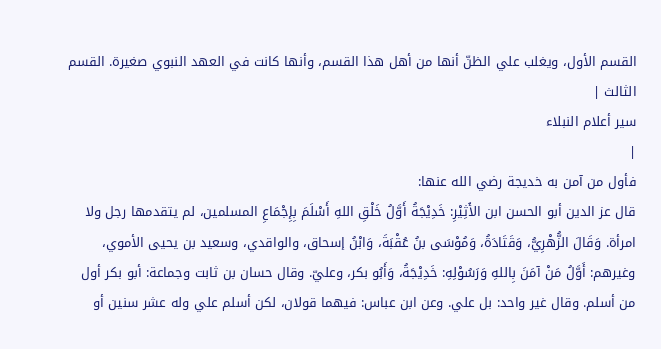القسم الأول، ويغلب علي الظنّ أنها من أهل هذا القسم، وأنها كانت في العهد النبوي صغيرة. القسم الثالث |
سير أعلام النبلاء
|
فأول من آمن به خديجة رضي الله عنها:
قال عز الدين أبو الحسن ابن الأَثِيْرِ: خَدِيْجَةُ أَوَّلُ خَلْقِ اللهِ أَسْلَمَ بِإِجْمَاعِ المسلمين، لم يتقدمها رجل ولا امرأة. وَقَالَ الزُّهْرِيُّ، وَقَتَادَةُ، وَمُوْسَى بنُ عُقْبَةَ، وَابْنُ إسحاق، والواقدي، وسعيد بن يحيى الأموي، وغيرهم: أَوَّلُ مَنْ آمَنَ بِاللهِ وَرَسُوْلِهِ: خَدِيْجَةُ، وَأَبُو بكر، وعليّ. وقال حسان بن ثابت وجماعة: أبو بكر أول من أسلم. وقال غير واحد: بل علي. وعن ابن عباس: فيهما قولان، لكن أسلم علي وله عشر سنين أو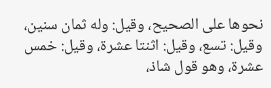نحوها على الصحيح، وقيل: وله ثمان سنين، وقيل: تسع، وقيل: اثنتا عشرة، وقيل: خمس عشرة، وهو قول شاذ،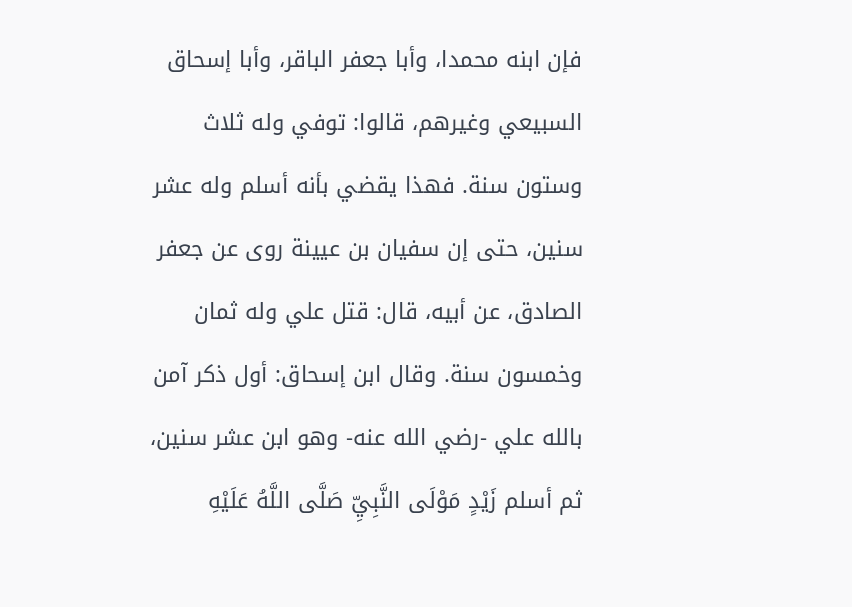فإن ابنه محمدا، وأبا جعفر الباقر، وأبا إسحاق السبيعي وغيرهم، قالوا: توفي وله ثلاث وستون سنة. فهذا يقضي بأنه أسلم وله عشر سنين، حتى إن سفيان بن عيينة روى عن جعفر الصادق، عن أبيه، قال: قتل علي وله ثمان وخمسون سنة. وقال ابن إسحاق: أول ذكر آمن بالله علي -رضي الله عنه- وهو ابن عشر سنين، ثم أسلم زَيْدٍ مَوْلَى النَّبِيِّ صَلَّى اللَّهُ عَلَيْهِ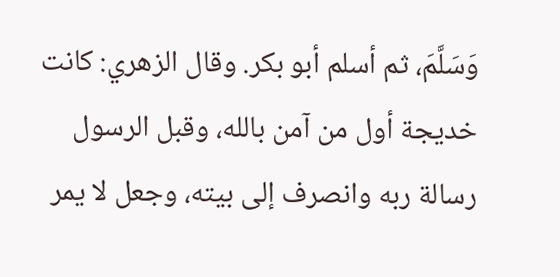وَسَلَّمَ، ثم أسلم أبو بكر. وقال الزهري: كانت خديجة أول من آمن بالله، وقبل الرسول رسالة ربه وانصرف إلى بيته، وجعل لا يمر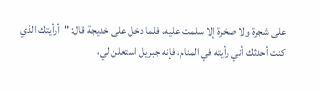على شجرة ولا صخرة إلا سلمت عليه، فلما دخل على خديجة قال: "أرأيتك الذي كنت أحدثك أني رأيته في المنام، فإنه جبريل استعلن لي،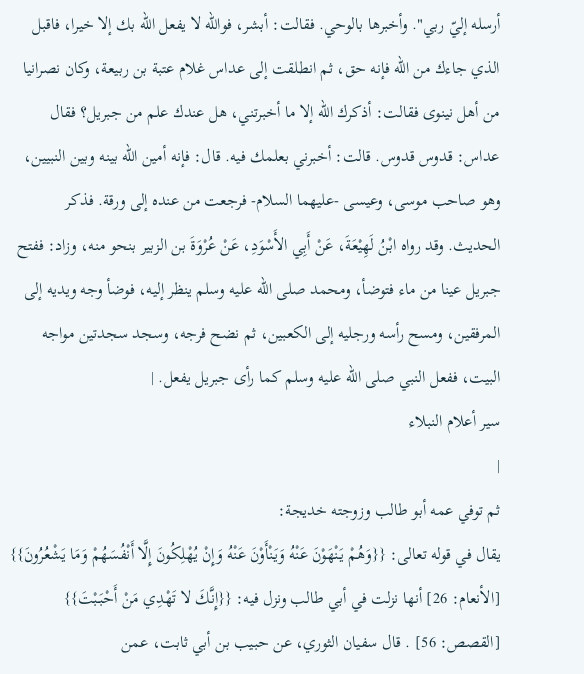أرسله إليّ ربي". وأخبرها بالوحي. فقالت: أبشر، فوالله لا يفعل الله بك إلا خيرا، فاقبل الذي جاءك من الله فإنه حق، ثم انطلقت إلى عداس غلام عتبة بن ربيعة، وكان نصرانيا من أهل نينوى فقالت: أذكرك الله إلا ما أخبرتني، هل عندك علم من جبريل؟ فقال عداس: قدوس قدوس. قالت: أخبرني بعلمك فيه. قال: فإنه أمين الله بينه وبين النبيين، وهو صاحب موسى، وعيسى -عليهما السلام- فرجعت من عنده إلى ورقة. فذكر الحديث. وقد رواه ابْنُ لَهِيْعَةَ، عَنْ أَبِي الأَسْوَدِ، عَنْ عُرْوَةَ بن الزبير بنحو منه، وزاد: ففتح جبريل عينا من ماء فتوضأ، ومحمد صلى الله عليه وسلم ينظر إليه، فوضأ وجه ويديه إلى المرفقين، ومسح رأسه ورجليه إلى الكعبين، ثم نضح فرجه، وسجد سجدتين مواجه البيت، ففعل النبي صلى الله عليه وسلم كما رأى جبريل يفعل. |
سير أعلام النبلاء
|
ثم توفي عمه أبو طالب وزوجته خديجة:
يقال في قوله تعالى: {{وَهُمْ يَنْهَوْنَ عَنْهُ وَيَنْأَوْنَ عَنْهُ وَإِنْ يُهْلِكُونَ إِلَّا أَنْفُسَهُمْ وَمَا يَشْعُرُونَ}} [الأنعام: 26] أنها نزلت في أبي طالب ونزل فيه: {{إِنَّكَ لا تَهْدِي مَنْ أَحْبَبْتَ}} [القصص: 56] . قال سفيان الثوري، عن حبيب بن أبي ثابت، عمن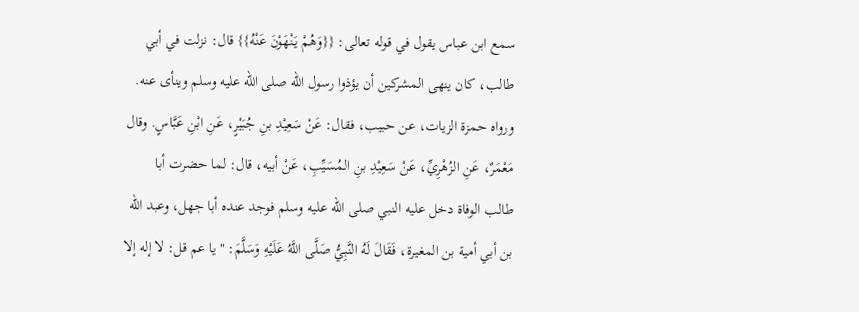سمع ابن عباس يقول في قوله تعالى: {{وَهُمْ يَنْهَوْنَ عَنْهُ}} قال: نزلت في أبي طالب، كان ينهى المشركين أن يؤذوا رسول الله صلى الله عليه وسلم وينأى عنه. ورواه حمزة الزيات، عن حبيب، فقال: عَنْ سَعِيْدِ بنِ جُبَيْرٍ، عَنِ ابْنِ عَبَّاسٍ. وقال مَعْمَرٌ، عَنِ الزُهْرِيِّ، عَنْ سَعِيْدِ بنِ المُسَيِّبِ، عَنْ أبيه، قال: لما حضرت أبا طالب الوفاة دخل عليه النبي صلى الله عليه وسلم فوجد عنده أبا جهل، وعبد الله بن أبي أمية بن المغيرة، فَقَالَ لَهُ النَّبِيُّ صَلَّى اللَّهُ عَلَيْهِ وَسَلَّمَ: "يا عم قل: لا إله إلا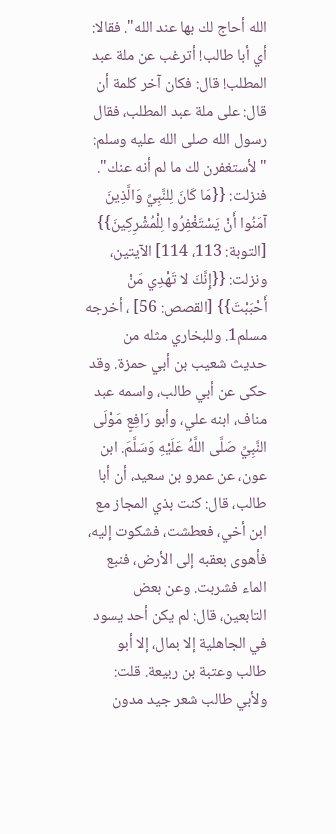الله أحاج لك بها عند الله". فقالا: أي أبا طالب! أترغب عن ملة عبد المطلب! قال: فكان آخر كلمة أن قال: على ملة عبد المطلب، فقال رسول الله صلى الله عليه وسلم: "لأستغفرن لك ما لم أنه عنك". فنزلت: {{مَا كَانَ لِلنَّبِيِّ وَالَّذِينَ آمَنُوا أَنْ يَسْتَغْفِرُوا لِلْمُشْرِكِينَ}} [التوبة: 113، 114] الآيتين، ونزلت: {{إِنَّكَ لا تَهْدِي مَنْ أَحْبَبْتَ}} [القصص: 56] ، أخرجه مسلم1. وللبخاري مثله من حديث شعيب بن أبي حمزة. وقد حكى عن أبي طالب، واسمه عبد مناف، ابنه علي، وأبو رَافِعٍ مَوْلَى النَّبِيِّ صَلَّى اللَّهُ عَلَيْهِ وَسَلَّمَ. ابن عون، عن عمرو بن سعيد، أن أبا طالب، قال: كنت بذي المجاز مع ابن أخي، فعطشت، فشكوت إليه، فأهوى بعقبه إلى الأرض، فنبع الماء فشربت. وعن بعض التابعين، قال: لم يكن أحد يسود في الجاهلية إلا بمال، إلا أبو طالب وعتبة بن ربيعة. قلت: ولأبي طالب شعر جيد مدون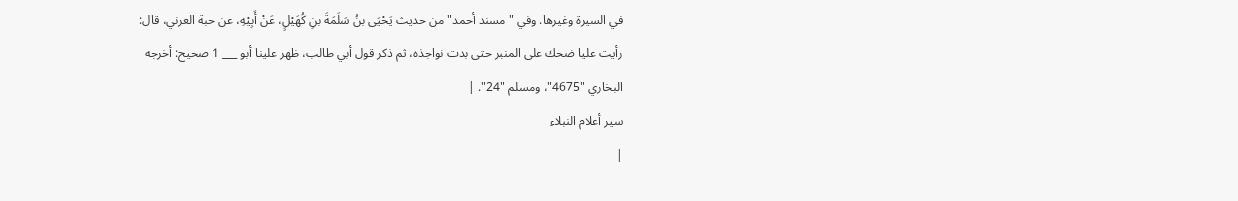في السيرة وغيرها. وفي "مسند أحمد" من حديث يَحْيَى بنُ سَلَمَةَ بنِ كُهَيْلٍ، عَنْ أَبِيْهِ، عن حبة العرني، قال: رأيت عليا ضحك على المنبر حتى بدت نواجذه، ثم ذكر قول أبي طالب، ظهر علينا أبو ___ 1 صحيح: أخرجه البخاري "4675"، ومسلم "24". |
سير أعلام النبلاء
|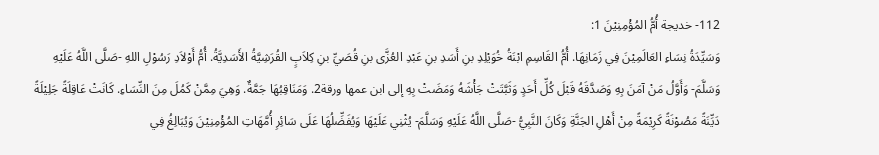112- خديجة أُمُّ المُؤْمِنِيْنَ 1:
وَسَيِّدَةُ نِسَاءِ العَالَمِيْنَ فِي زَمَانِهَا. أُمُّ القَاسِمِ ابْنَةُ خُوَيْلِدِ بنِ أَسَدِ بنِ عَبْدِ العُزَّى بنِ قُصَيِّ بنِ كِلاَبٍ القُرَشِيَّةُ الأَسَدِيَّةُ. أُمُّ أَوْلاَدِ رَسُوْلِ اللهِ -صَلَّى اللَّهُ عَلَيْهِ وَسَلَّمَ- وَأَوَّلُ مَنْ آمَنَ بِهِ وَصَدَّقَهُ قَبْلَ كُلِّ أَحَدٍ وَثَبَّتَتْ جَأْشَهُ وَمَضَتْ بِهِ إلى ابن عمها ورقة2. وَمَنَاقِبُهَا جَمَّةٌ. وَهِيَ مِمَّنْ كَمُلَ مِنَ النِّسَاءِ. كَانَتْ عَاقِلَةً جَلِيْلَةً دَيِّنَةً مَصُوْنَةً كَرِيْمَةً مِنْ أَهْلِ الجَنَّةِ وَكَانَ النَّبِيُّ -صَلَّى اللَّهُ عَلَيْهِ وَسَلَّمَ- يُثْنِي عَلَيْهَا وَيُفَضِّلُهَا عَلَى سَائِرِ أُمَّهَاتِ المُؤْمِنِيْنَ وَيُبَالِغُ فِي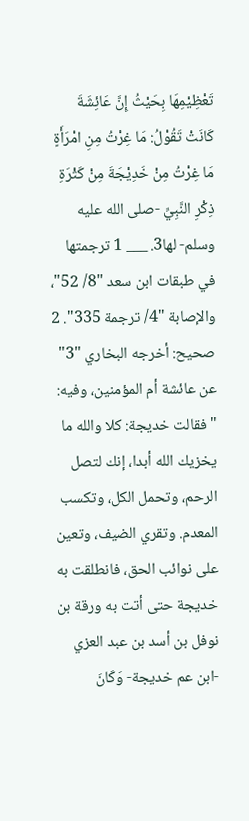تَعْظِيْمِهَا بِحَيْثُ إِنَّ عَائِشَةَ كَانَتْ تَقُوْلُ: مَا غِرْتُ مِنِ امْرَأَةٍ مَا غِرْتُ مِنْ خَدِيْجَةَ مِنْ كَثْرَةِ ذِكْرِ النَّبِيِّ -صلى الله عليه وسلم- لها3. ___ 1 ترجمتها في طبقات ابن سعد "8/ 52"، والإصابة "4/ ترجمة 335". 2 صحيح: أخرجه البخاري "3" عن عائشة أم المؤمنين، وفيه: "فقالت خديجة: كلا والله ما يخزيك الله أبدا، إنك لتصل الرحم، وتحمل الكل، وتكسب المعدم. وتقري الضيف، وتعين على نوائب الحق، فانطلقت به خديجة حتى أتت به ورقة بن نوفل بن أسد بن عبد العزي -ابن عم خديجة- وَكَانَ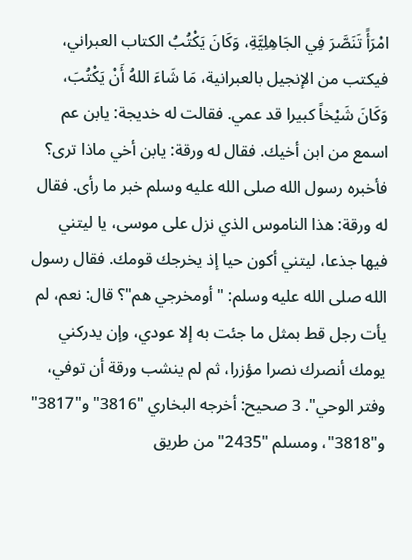امْرَأً تَنَصَّرَ فِي الجَاهِلِيَّةِ، وَكَانَ يَكْتُبُ الكتاب العبراني، فيكتب من الإنجيل بالعبرانية، مَا شَاءَ اللهُ أَنْ يَكْتُبَ، وَكَانَ شَيْخاً كبيرا قد عمي. فقالت له خديجة: يابن عم اسمع من ابن أخيك. فقال له ورقة: يابن أخي ماذا ترى؟ فأخبره رسول الله صلى الله عليه وسلم خبر ما رأى. فقال له ورقة: هذا الناموس الذي نزل على موسى، يا ليتني فيها جذعا، ليتني أكون حيا إذ يخرجك قومك. فقال رسول الله صلى الله عليه وسلم: "أومخرجي هم"؟ قال: نعم، لم يأت رجل قط بمثل ما جئت به إلا عودي، وإن يدركني يومك أنصرك نصرا مؤزرا، ثم لم ينشب ورقة أن توفي، وفتر الوحي". 3 صحيح: أخرجه البخاري "3816" و"3817" و"3818"، ومسلم "2435" من طريق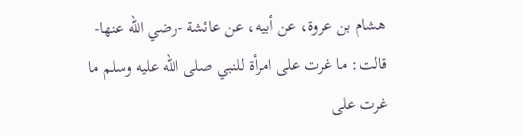هشام بن عروة، عن أبيه، عن عائشة -رضي الله عنها- قالت: ما غرت على امرأة للنبي صلى الله عليه وسلم ما غرت على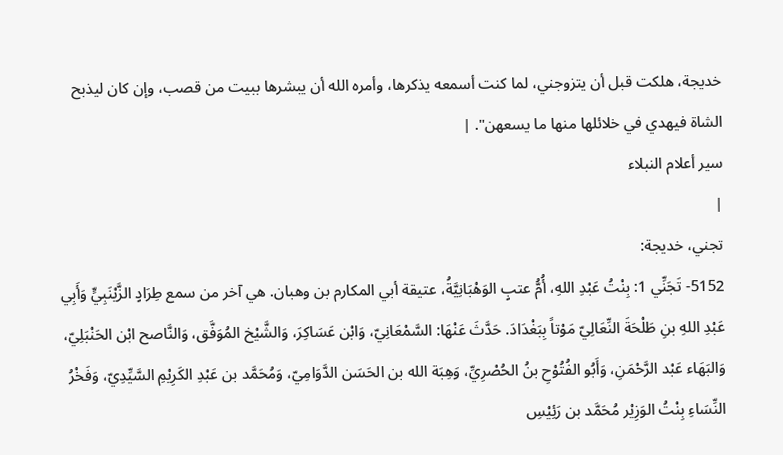خديجة، هلكت قبل أن يتزوجني، لما كنت أسمعه يذكرها، وأمره الله أن يبشرها ببيت من قصب، وإن كان ليذبح الشاة فيهدي في خلائلها منها ما يسعهن". |
سير أعلام النبلاء
|
تجني، خديجة:
5152- تَجَنِّي 1: بِنْتُ عَبْدِ اللهِ، أُمُّ عتبٍ الوَهْبَانِيَّةُ، عتيقة أبي المكارم بن وهبان. هي آخر من سمع طِرَادٍ الزَّيْنَبِيٍّ وَأَبِي عَبْدِ اللهِ بنِ طَلْحَةَ النِّعَالِيّ مَوْتاً بِبَغْدَادَ. حَدَّثَ عَنْهَا: السَّمْعَانِيّ، وَابْن عَسَاكِرَ، وَالشَّيْخ المُوَفَّق، وَالنَّاصح ابْن الحَنْبَلِيّ، وَالبَهَاء عَبْد الرَّحْمَنِ، وَأَبُو الفُتُوْحِ بنُ الحُصْرِيِّ، وَهِبَة الله بن الحَسَن الدَّوَامِيّ، وَمُحَمَّد بن عَبْدِ الكَرِيْمِ السَّيِّدِيّ، وَفَخْرُ النِّسَاءِ بِنْتُ الوَزِيْر مُحَمَّد بن رَئِيْسِ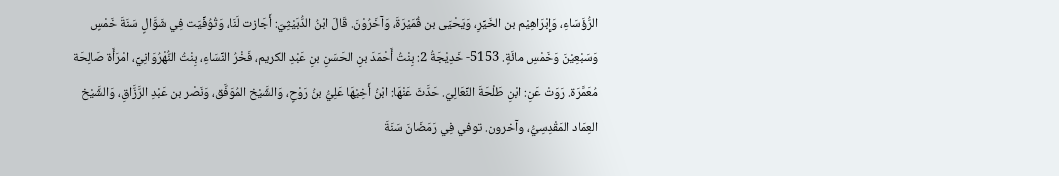الرُّؤَسَاءِ، وَإِبْرَاهِيْم بن الخَيِّرِ، وَيَحْيَى بن قُمَيْرَةَ، وَآخَرُوْنَ. قَالَ ابْنُ الدُّبَيْثِيّ: أَجَازت لَنَا، وَتُوُفِّيَت فِي شَوَّالٍ سَنَةَ خَمْسٍ وَسَبْعِيْنَ وَخَمْسِ مائَةٍ. 5153- خَدِيْجَةُ 2: بِنْتُ أَحْمَدَ بنِ الحَسَنِ بنِ عَبْدِ الكريم، فَخْرُ النِّسَاءِ، بِنْتُ النُّهْرُوَانِيِّ، امْرَأَة صَالِحَة مُعَمَّرَة. رَوَتْ عَنِ: ابْنِ طَلْحَةَ النِّعَالِيّ. حَدَّثَ عَنْهَا: ابْنُ أَخِيْهَا عَلِيُّ بنُ رَوْحٍ، وَالشَّيْخ المُوَفَّق، وَنَصْر بن عَبْدِ الرَّزَّاقِ، وَالشَّيْخ العِمَاد المَقْدِسِيُّ، وآخرون. توفي فِي رَمَضَانَ سَنَةَ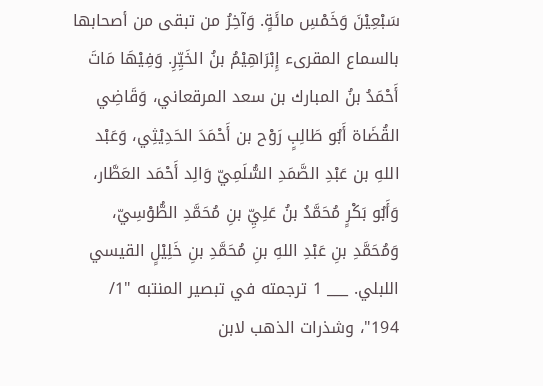سَبْعِيْنَ وَخَمْسِ مائَةٍ. وَآخِرُ من تبقى من أصحابها بالسماع المقرىء إِبْرَاهِيْمُ بنُ الخَيِّرِ. وَفِيْهَا مَاتَ أَحْمَدُ بنُ المبارك بن سعد المرقعاني، وَقَاضِي القُضَاة أَبُو طَالِبٍ رَوْح بن أَحْمَدَ الحَدِيْثِي، وَعَبْد اللهِ بن عَبْدِ الصَّمَدِ السُّلَمِيّ وَالِد أَحْمَد العَطَّار، وَأَبُو بَكْرٍ مُحَمَّدُ بنُ عَلِيِّ بنِ مُحَمَّدِ الطُّوْسِيّ، وَمُحَمَّدِ بنِ عَبْدِ اللهِ بنِ مُحَمَّدِ بنِ خَلِيْلٍ القيسي اللبلي. ___ 1 ترجمته في تبصير المنتبه "1/ 194"، وشذرات الذهب لابن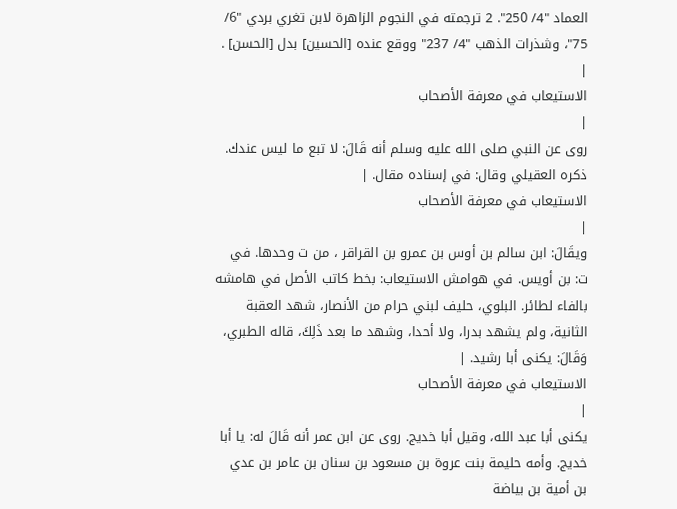العماد "4/ 250". 2 ترجمته في النجوم الزاهرة لابن تغري بردي "6/ 75"، وشذرات الذهب "4/ 237" ووقع عنده [الحسين] بدل [الحسن] . |
الاستيعاب في معرفة الأصحاب
|
روى عن النبي صلى الله عليه وسلم أنه قَالَ: لا تبع ما ليس عندك. ذكره العقيلي وقال: في إسناده مقال. |
الاستيعاب في معرفة الأصحاب
|
ويقَالَ: ابن سالم بن أوس بن عمرو بن القراقر ، من ت وحدها. في ت: بن أويس. في هوامش الاستيعاب: بخط كاتب الأصل في هامشه بالفاء لطائر. البلوي، حليف لبني حرام من الأنصار، شهد العقبة الثانية، ولم يشهد بدرا، ولا أحدا، وشهد ما بعد ذَلِكَ، قاله الطبري، وَقَالَ: يكنى أبا رشيد. |
الاستيعاب في معرفة الأصحاب
|
يكنى أبا عبد الله، وقيل أبا خديج. روى عن ابن عمر أنه قَالَ له: يا أبا خديج. وأمه حليمة بنت عروة بن مسعود بن سنان بن عامر بن عدي بن أمية بن بياضة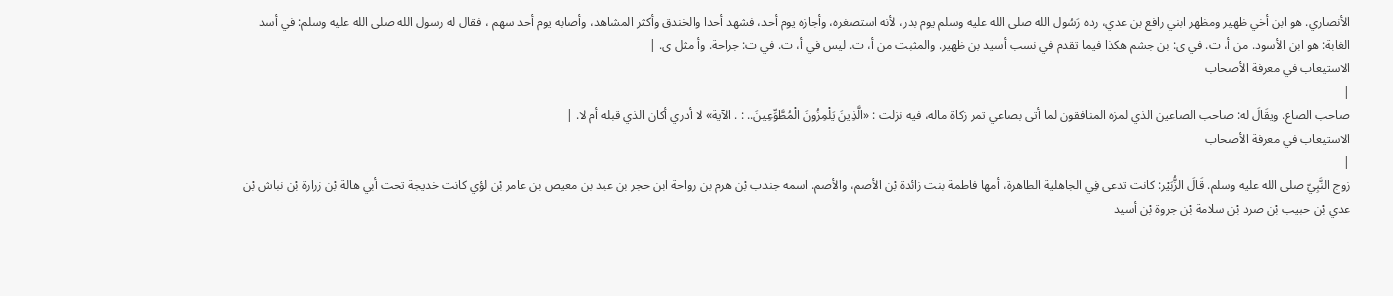الأنصاري. هو ابن أخي ظهير ومظهر ابني رافع بن عدي، رده رَسُول الله صلى الله عليه وسلم يوم بدر، لأنه استصغره، وأجازه يوم أحد، فشهد أحدا والخندق وأكثر المشاهد، وأصابه يوم أحد سهم ، فقال له رسول الله صلى الله عليه وسلم: في أسد الغابة: هو ابن الأسود. من أ، ت. في ى: بن جشم هكذا فيما تقدم في نسب أسيد بن ظهير. والمثبت من أ، ت. ليس في أ، ت. في ت: جراحة. وأ مثل ى. |
الاستيعاب في معرفة الأصحاب
|
صاحب الصاع. ويقَالَ له: صاحب الصاعين الذي لمزه المنافقون لما أتى بصاعي تمر زكاة ماله، فيه نزلت : «الَّذِينَ يَلْمِزُونَ الْمُطَّوِّعِينَ.. : . الآية» لا أدري أكان الذي قبله أم لا. |
الاستيعاب في معرفة الأصحاب
|
زوج النَّبِيّ صلى الله عليه وسلم. قَالَ الزُّبَيْر: كانت تدعى فِي الجاهلية الطاهرة، أمها فاطمة بنت زائدة بْن الأصم، والأصم. اسمه جندب بْن هرم بن رواحة ابن حجر بن عبد بن معيص بن عامر بْن لؤي كانت خديجة تحت أبي هالة بْن زرارة بْن نباش بْن عدي بْن حبيب بْن صرد بْن سلامة بْن جروة بْن أسيد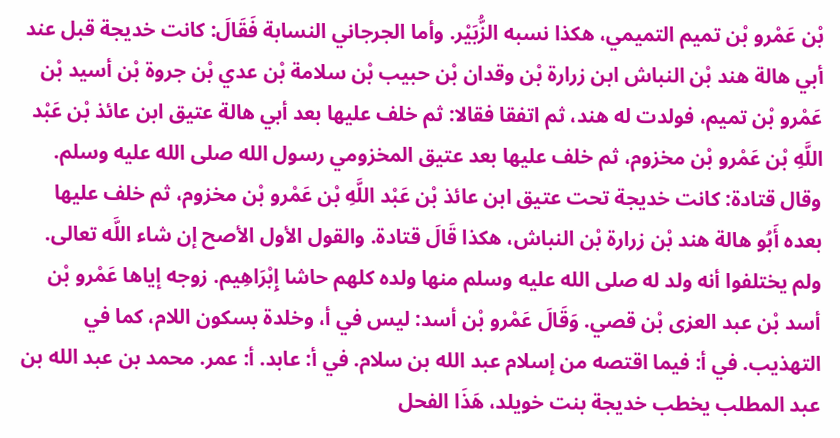بْن عَمْرو بْن تميم التميمي، هكذا نسبه الزُّبَيْر. وأما الجرجاني النسابة فَقَالَ: كانت خديجة قبل عند أبي هالة هند بْن النباش ابن زرارة بْن وقدان بْن حبيب بْن سلامة بْن عدي بْن جروة بْن أسيد بْن عَمْرو بْن تميم، فولدت له هند، ثم اتفقا فقالا: ثم خلف عليها بعد أبي هالة عتيق ابن عائذ بْن عَبْد اللَّهِ بْن عَمْرو بْن مخزوم، ثم خلف عليها بعد عتيق المخزومي رسول الله صلى الله عليه وسلم. وقال قتادة: كانت خديجة تحت عتيق ابن عائذ بْن عَبْد اللَّهِ بْن عَمْرو بْن مخزوم، ثم خلف عليها بعده أَبُو هالة هند بْن زرارة بْن النباش، هكذا قَالَ قتادة. والقول الأول الأصح إن شاء اللَّه تعالى. ولم يختلفوا أنه ولد له صلى الله عليه وسلم منها ولده كلهم حاشا إِبْرَاهِيم. زوجه إياها عَمْرو بْن أسد بْن عبد العزى بْن قصي. وَقَالَ عَمْرو بْن أسد: ليس في أ، وخلدة بسكون اللام، كما في التهذيب. في أ: فيما اقتصه من إسلام عبد الله بن سلام. في أ: عابد. أ: عمر. محمد بن عبد الله بن عبد المطلب يخطب خديجة بنت خويلد، هَذَا الفحل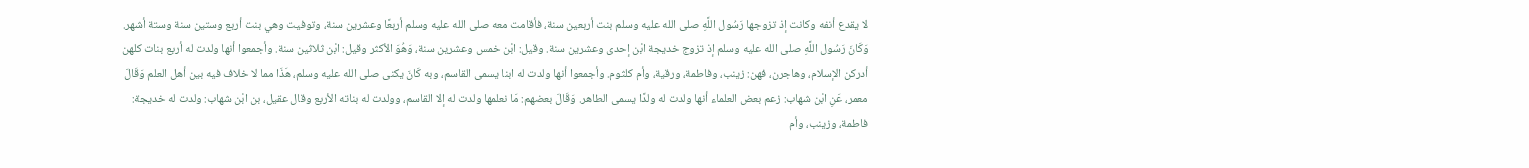لا يقدع أنفه وكانت إذ تزوجها رَسُول اللَّهِ صلى الله عليه وسلم بنت أربعين سنة، فأقامت معه صلى الله عليه وسلم أربعًا وعشرين سنة، وتوفيت وهي بنت أربع وستين سنة وستة أشهر. وَكَانَ رَسُول اللَّهِ صلى الله عليه وسلم إذ تزوج خديجة ابْن إحدى وعشرين سنة. وقيل: ابْن خمس وعشرين سنة، وَهُوَ الأكثر وقيل: ابْن ثلاثين سنة. وأجمعوا أنها ولدت له أربع بنات كلهن أدركن الإسلام، وهاجرن، فهن: زينب، وفاطمة، ورقية، وأم كلثوم. وأجمعوا أنها ولدت له ابنا يسمى القاسم، وبه كَانَ يكنى صلى الله عليه وسلم، هَذَا مما لا خلاف فيه بين أهل العلم وَقَالَ معمر، عَنِ ابْن شهاب: زعم بعض العلماء أنها ولدت له ولدًا يسمى الطاهر. وَقَالَ بعضهم: مَا نعلمها ولدت له إلا القاسم، وولدت له بناته الأربع وقال عقيل، بن ابْن شهاب: ولدت له خديجة: فاطمة، وزينب، وأم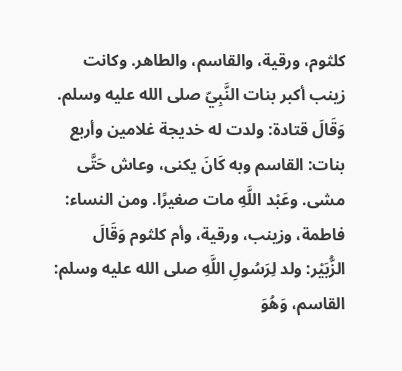كلثوم، ورقية، والقاسم، والطاهر. وكانت زينب أكبر بنات النَّبِيّ صلى الله عليه وسلم. وَقَالَ قتادة: ولدت له خديجة غلامين وأربع بنات: القاسم وبه كَانَ يكنى، وعاش حَتَّى مشى. وعَبْد اللَّهِ مات صغيرًا. ومن النساء: فاطمة، وزينب، ورقية، وأم كلثوم وَقَالَ الزُّبَيْر: ولد لِرَسُولِ اللَّهِ صلى الله عليه وسلم: القاسم، وَهُوَ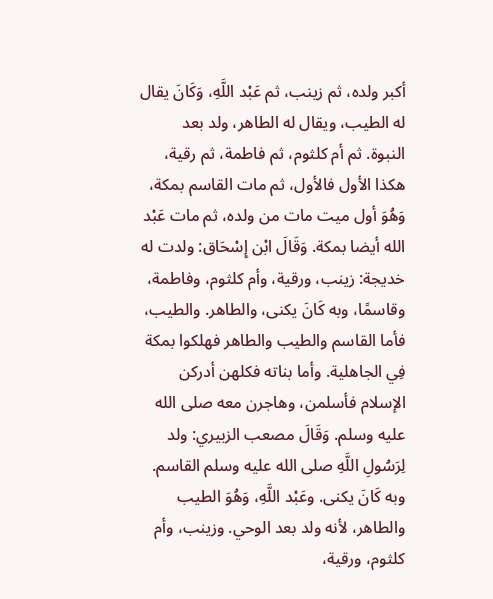أكبر ولده، ثم زينب، ثم عَبْد اللَّهِ، وَكَانَ يقال له الطيب، ويقال له الطاهر، ولد بعد النبوة. ثم أم كلثوم، ثم فاطمة، ثم رقية، هكذا الأول فالأول، ثم مات القاسم بمكة، وَهُوَ أول ميت مات من ولده، ثم مات عَبْد الله أيضا بمكة. وَقَالَ ابْن إِسْحَاق: ولدت له خديجة: زينب، ورقية، وأم كلثوم، وفاطمة، وقاسمًا، وبه كَانَ يكنى، والطاهر. والطيب، فأما القاسم والطيب والطاهر فهلكوا بمكة فِي الجاهلية. وأما بناته فكلهن أدركن الإسلام فأسلمن، وهاجرن معه صلى الله عليه وسلم. وَقَالَ مصعب الزبيري: ولد لِرَسُولِ اللَّهِ صلى الله عليه وسلم القاسم. وبه كَانَ يكنى. وعَبْد اللَّهِ، وَهُوَ الطيب والطاهر، لأنه ولد بعد الوحي. وزينب، وأم كلثوم، ورقية،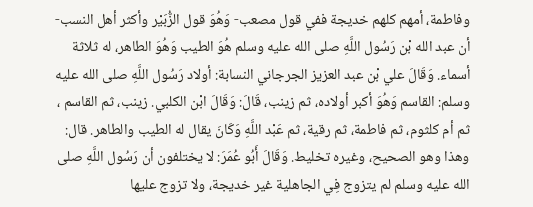وفاطمة، أمهم كلهم خديجة ففي قول مصعب- وَهُوَ قول الزُّبَيْر وأكثر أهل النسب- أن عبد الله بْن رَسُول اللَّهِ صلى الله عليه وسلم هُوَ الطيب وَهُوَ الطاهر، له ثلاثة أسماء. وَقَالَ علي بْن عبد العزيز الجرجاني النسابة: أولاد رَسُول اللَّهِ صلى الله عليه وسلم: القاسم وَهُوَ أكبر أولاده، ثم زينب، قَالَ: وَقَالَ ابْن الكلبي. زينب، ثم القاسم ، ثم أم كلثوم، ثم فاطمة، ثم رقية، ثم عَبْد اللَّهِ وَكَانَ يقال له الطيب والطاهر. قال: وهذا وهو الصحيح، وغيره تخليط. وَقَالَ أَبُو عُمَرَ: لا يختلفون أن رَسُول اللَّهِ صلى الله عليه وسلم لم يتزوج فِي الجاهلية غير خديجة، ولا تزوج عليها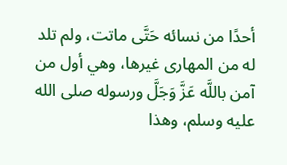أحدًا من نسائه حَتَّى ماتت، ولم تلد له من المهارى غيرها، وهي أول من آمن باللَّه عَزَّ وَجَلَّ ورسوله صلى الله عليه وسلم، وهذا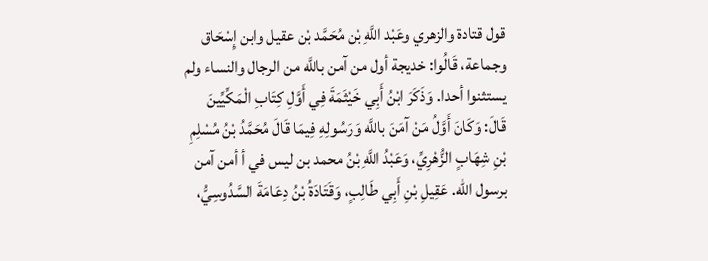قول قتادة والزهري وعَبْد اللَّهِ بْن مُحَمَّد بْن عقيل وابن إِسْحَاق وجماعة، قَالُوا: خديجة أول من آمن باللَّه من الرجال والنساء ولم يستثنوا أحدا. وَذَكَرَ ابْنُ أَبِي خَيْثَمَةَ فِي أَوَّلِ كِتَابِ الْمَكِّيِّينَ قَالَ: وَكَانَ أَوَّلُ مَنْ آمَنَ باللَّه وَرَسُولِهِ فِيمَا قَالَ مُحَمَّدُ بْنُ مُسْلِمِ بْنِ شِهَابٍ الزُّهْرِيِّ، وَعَبْدُ اللَّهِ بْنُ محمد بن ليس في أ أمن آمن برسول الله. عَقِيلِ بْنِ أَبِي طَالِبٍ، وَقَتَادَةُ بْنُ دِعَامَةَ السَّدُوسِيُّ،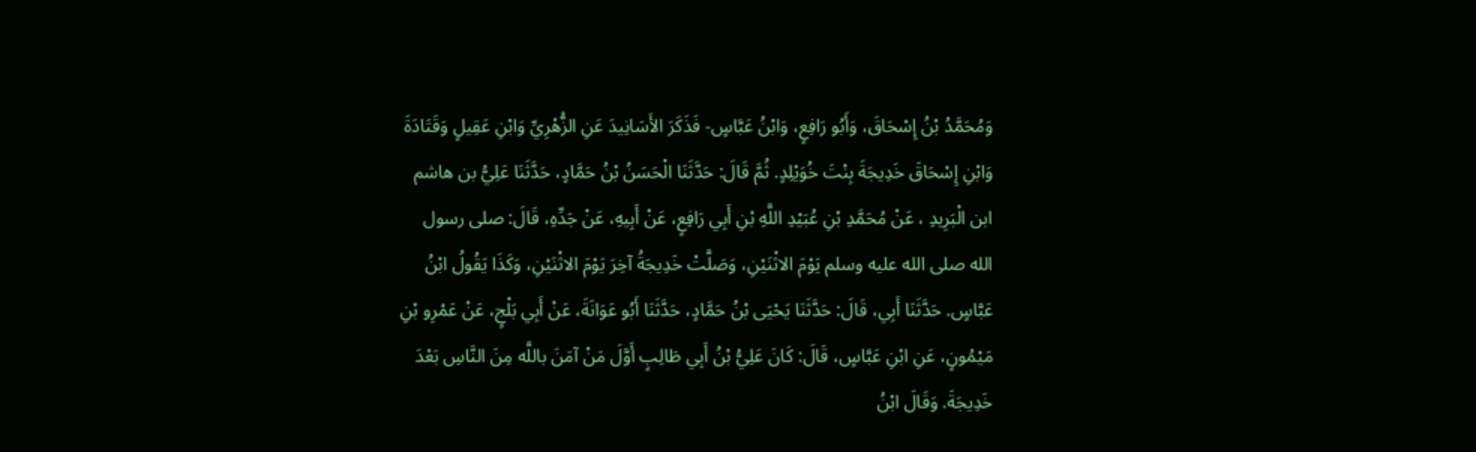وَمُحَمَّدُ بْنُ إِسْحَاقَ، وَأَبُو رَافِعٍ، وَابْنُ عَبَّاسٍ- فَذَكَرَ الأَسَانِيدَ عَنِ الزُّهْرِيِّ وَابْنِ عَقِيلٍ وَقَتَادَةَ وَابْنِ إِسْحَاقَ خَدِيجَةَ بِنْتَ خُوَيْلِدٍ. ثُمَّ قَالَ: حَدَّثَنَا الْحَسَنُ بْنُ حَمَّادٍ، حَدَّثَنَا عَلِيُّ بن هاشم ابن الْبَرِيدِ ، عَنْ مُحَمَّدِ بْنِ عُبَيْدِ اللَّهِ بْنِ أَبِي رَافِعٍ، عَنْ أَبِيهِ، عَنْ جَدِّهِ، قَالَ: صلى رسول الله صلى الله عليه وسلم يَوْمَ الاثْنَيْنِ، وَصَلَّتْ خَدِيجَةُ آخِرَ يَوْمَ الاثْنَيْنِ، وَكَذَا يَقُولُ ابْنُ عَبَّاسٍ. حَدَّثَنَا أَبِي، قَالَ: حَدَّثَنَا يَحْيَى بْنُ حَمَّادٍ، حَدَّثَنَا أَبُو عَوَانَةَ، عَنْ أَبِي بَلْجٍ، عَنْ عَمْرِو بْنِ مَيْمُونٍ، عَنِ ابْنِ عَبَّاسٍ، قَالَ: كَانَ عَلِيُّ بْنُ أَبِي طَالِبٍ أَوَّلَ مَنْ آمَنَ باللَّه مِنَ النَّاسِ بَعْدَ خَدِيجَةَ. وَقَالَ ابْنُ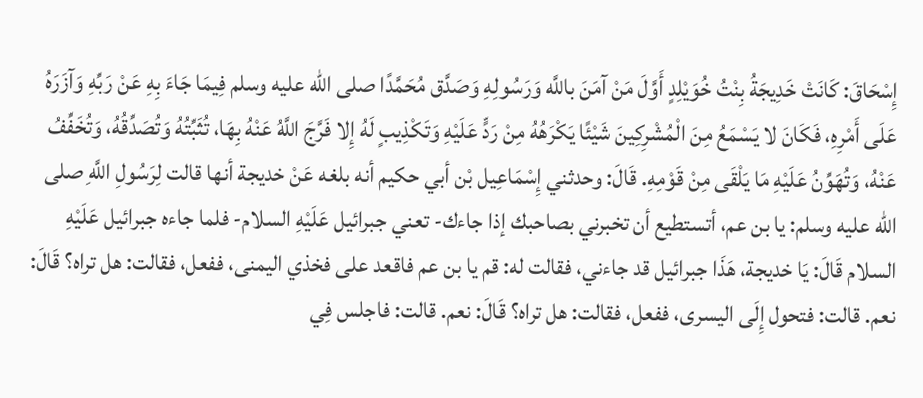إِسْحَاقَ: كَانَتْ خَدِيجَةُ بِنْتُ خُوَيْلِدٍ أَوَّلَ مَنْ آمَنَ باللَّه وَرَسُولِهِ وَصَدَّق مُحَمَّدًا صلى الله عليه وسلم فِيمَا جَاءَ بِهِ عَنْ رَبِّهِ وَآزَرَهُ عَلَى أَمْرِهِ، فَكَانَ لا يَسْمَعُ مِنَ الْمُشْرِكِينَ شَيْئًا يَكْرَهُهُ مِنْ رَدٍّ عَلَيْهِ وَتَكْذِيبٍ لَهُ إِلا فَرَّجَ اللَّهُ عَنْهُ بِهَا، تُثَبِّتُهُ وَتُصَدِّقُهُ، وَتُخَفِّفُ عَنْهُ، وَتُهَوِّنُ عَلَيْهِ مَا يَلْقَى مِنْ قَوْمِهِ. قَالَ: وحدثني إِسْمَاعِيل بْن أبي حكيم أنه بلغه عَنْ خديجة أنها قالت لِرَسُولِ اللَّهِ صلى الله عليه وسلم: يا بن عم، أتستطيع أن تخبرني بصاحبك إذا جاءك- تعني جبرائيل عَلَيْهِ السلام- فلما جاءه جبرائيل عَلَيْهِ السلام قَالَ: يَا خديجة، هَذَا جبرائيل قد جاءني، فقالت له: قم يا بن عم فاقعد على فخذي اليمنى، ففعل، فقالت: هل تراه؟ قَالَ: نعم. قالت: فتحول إِلَى اليسرى، ففعل، فقالت: هل تراه؟ قَالَ: نعم. قالت: فاجلس فِي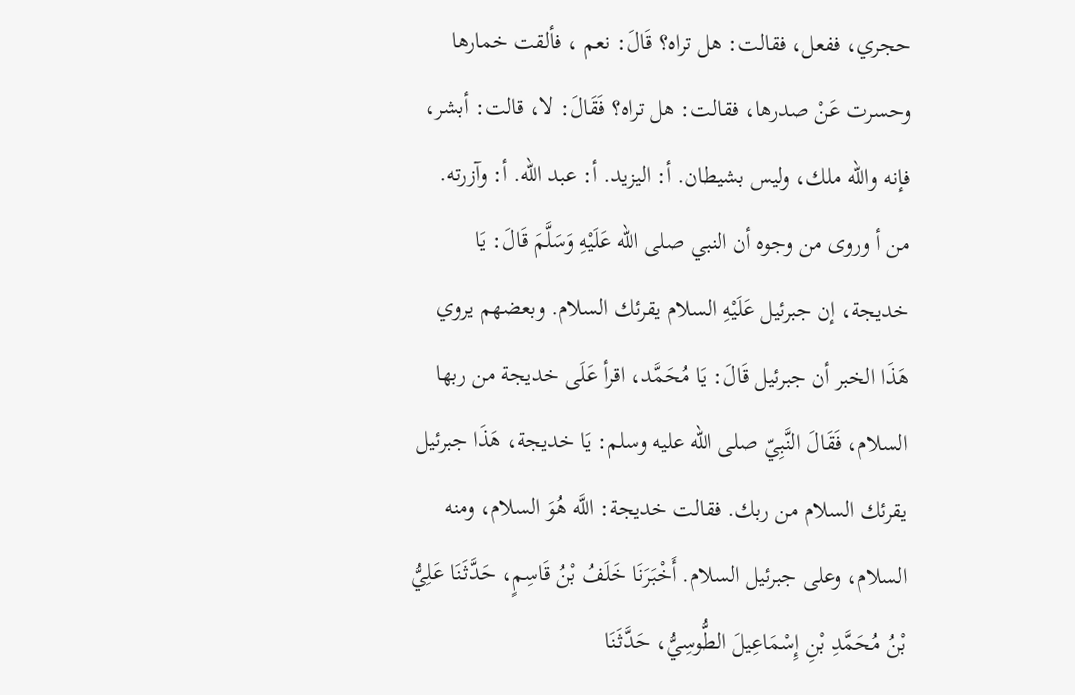حجري، ففعل، فقالت: هل تراه؟ قَالَ: نعم ، فألقت خمارها وحسرت عَنْ صدرها، فقالت: هل تراه؟ فَقَالَ: لا، قالت: أبشر، فإنه والله ملك، وليس بشيطان. أ: اليزيد. أ: عبد الله. أ: وآزرته. من أ وروى من وجوه أن النبي صلى الله عَلَيْهِ وَسَلَّمَ قَالَ: يَا خديجة، إن جبرئيل عَلَيْهِ السلام يقرئك السلام. وبعضهم يروي هَذَا الخبر أن جبرئيل قَالَ: يَا مُحَمَّد، اقرأ عَلَى خديجة من ربها السلام، فَقَالَ النَّبِيّ صلى الله عليه وسلم: يَا خديجة، هَذَا جبرئيل يقرئك السلام من ربك. فقالت خديجة: اللَّه هُوَ السلام، ومنه السلام، وعلى جبرئيل السلام. أَخْبَرَنَا خَلَفُ بْنُ قَاسِمٍ، حَدَّثَنَا عَلِيُّ بْنُ مُحَمَّدِ بْنِ إِسْمَاعِيلَ الطُّوسِيُّ، حَدَّثَنَا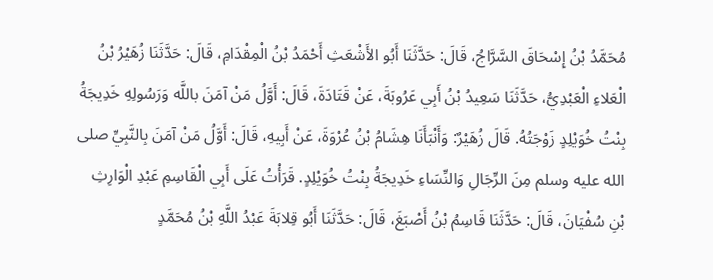مُحَمَّدُ بْنُ إِسْحَاقَ السَّرَّاجُ، قَالَ: حَدَّثَنَا أَبُو الأَشْعَثِ أَحْمَدُ بْنُ الْمِقْدَامِ، قَالَ: حَدَّثَنَا زُهَيْرُ بْنُ الْعَلاءِ الْعَبْدِيُّ، حَدَّثَنَا سَعِيدُ بْنُ أَبِي عَرُوبَةَ، عَنْ قَتَادَةَ، قَالَ: أَوَّلُ مَنْ آمَنَ باللَّه وَرَسُولِهِ خَدِيجَةُ بِنْتُ خُوَيْلِدٍ زَوْجَتُهُ. قَالَ زُهَيْرٌ: وَأَنْبَأَنَا هِشَامُ بْنُ عُرْوَةَ، عَنْ أَبِيهِ، قَالَ: أَوَّلُ مَنْ آمَنَ بِالنَّبِيِّ صلى الله عليه وسلم مِنَ الرِّجَالِ وَالنِّسَاءِ خَدِيجَةُ بِنْتُ خُوَيْلِدٍ. قَرَأْتُ عَلَى أَبِي الْقَاسِمِ عَبْدِ الْوَارِثِ بْنِ سُفْيَانَ، قَالَ: حَدَّثَنَا قَاسِمُ بْنُ أَصْبَغَ، قَالَ: حَدَّثَنَا أَبُو قِلابَةَ عَبْدُ اللَّهِ بْنُ مُحَمَّدٍ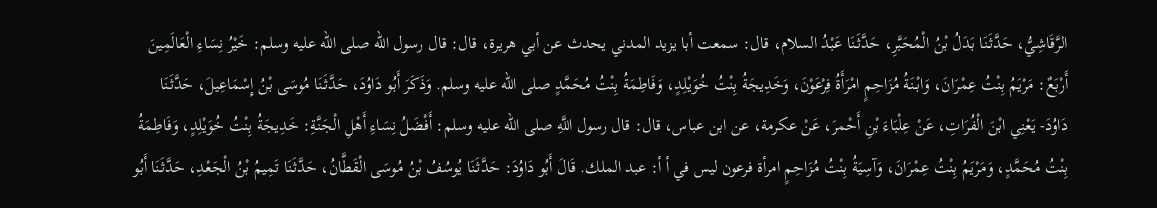الرَّقَاشِيُّ، حَدَّثَنَا بَدَلُ بْنُ الْمُحَبَّرِ، حَدَّثَنَا عَبْدُ السلام، قال: سمعت أبا يزيد المدني يحدث عن أبي هريرة، قال: قال رسول الله صلى الله عليه وسلم: خَيْرُ نِسَاءِ الْعَالَمِينَ أَرْبَعٌ: مَرْيَمُ بِنْتُ عِمْرَانَ، وَابْنَةُ مُزَاحِمٍ امْرَأَةُ فِرْعَوْنَ، وَخَدِيجَةُ بِنْتُ خُوَيْلِدٍ، وَفَاطِمَةُ بِنْتُ مُحَمَّدٍ صلى الله عليه وسلم. وَذَكَرَ أَبُو دَاوُدَ، حَدَّثَنَا مُوسَى بْنُ إِسْمَاعِيلَ، حَدَّثَنَا دَاوُدَ- يَعْنِي ابْنَ الْفُرَاتِ، عَنْ عِلْبَاءَ بْنِ أَحْمرَ، عَنْ عكرمة، عن ابن عباس، قال: قال رسول اللَّهِ صلى الله عليه وسلم: أَفْضَلُ نِسَاءِ أَهْلِ الْجَنَّةِ: خَدِيجَةُ بِنْتُ خُوَيْلِدٍ، وَفَاطِمَةُ بِنْتُ مُحَمَّدٍ، وَمَرْيَمُ بِنْتُ عِمْرَانَ، وَآسِيَةُ بِنْتُ مُزَاحِمٍ امرأة فرعون ليس في أ أ: عبد الملك. قَالَ أَبُو دَاوُدَ: حَدَّثَنَا يُوسُفُ بْنُ مُوسَى الْقَطَّانُ، حَدَّثَنَا تَمِيمُ بْنُ الْجَعْدِ، حَدَّثَنَا أَبُو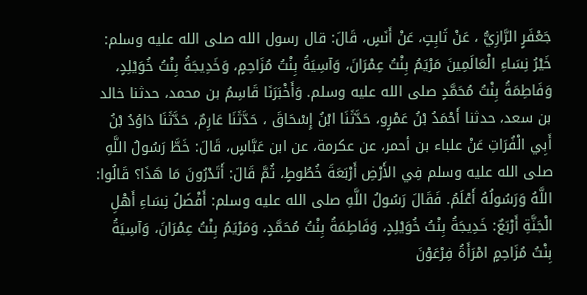جَعْفَرٍ الرَّازِيُّ ، عَنْ ثَابِتٍ، عَنْ أَنَسٍ، قَالَ: قال رسول الله صلى الله عليه وسلم: خَيْرُ نِسَاءِ الْعَالَمِينَ مَرْيَمُ بِنْتُ عِمْرَانَ، وَآسِيَةُ بِنْتُ مُزَاحِمٍ، وَخَدِيجَةُ بِنْتُ خُوَيْلِدٍ، وَفَاطِمَةُ بِنْتُ مُحَمَّدٍ صلى الله عليه وسلم. وَأَخْبَرَنَا قَاسِمُ بن محمد، حدثنا خالد بن سعد، حدثنا أَحْمَدُ بْنُ عَمْرٍو، حَدَّثَنَا ابْنُ إِسْحَاقَ ، حَدَّثَنَا عَارِمٌ، حَدَّثَنَا دَاوُدُ بْنُ أَبِي الْفُرَاتِ عَنْ علباء بن أحمر، عن عكرمة، عن ابن عَبَّاسٍ، قَالَ: خَطَّ رَسُولُ اللَّهِ صلى الله عليه وسلم فِي الأَرْضِ أَرْبَعَةَ خُطُوطٍ، ثُمَّ قَالَ: أَتَدْرُونَ مَا هَذَا؟ قَالُوا: اللَّهُ وَرَسُولُهُ أَعْلَمُ. فَقَالَ رَسُولُ اللَّهِ صلى الله عليه وسلم: أَفْضَلُ نِسَاءِ أَهْلِ الْجَنَّةِ أَرْبَعٌ: خَدِيجَةُ بِنْتُ خُوَيْلِدٍ، وَفَاطِمَةُ بِنْتُ مُحَمَّدٍ، وَمَرْيَمُ بِنْتُ عِمْرَانَ، وَآسِيَةُ بِنْتُ مُزَاحِمٍ امْرَأَةُ فِرْعَوْنَ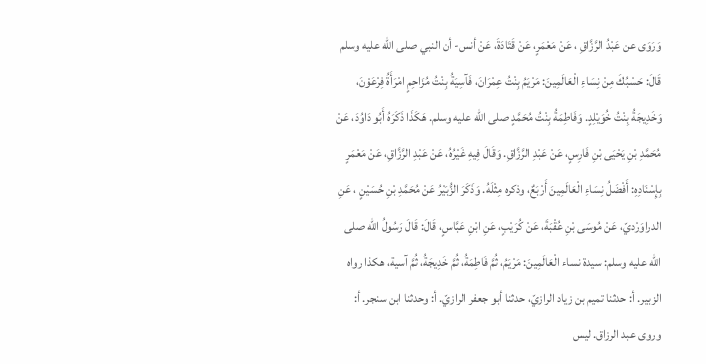وَرَوَى عن عَبْدُ الرَّزَّاقِ ، عَنْ مَعْمَرٍ، عَنْ قَتَادَةَ، عَنْ أنس- أن النبي صلى الله عليه وسلم قَالَ: حَسْبُكَ مِنْ نِسَاءِ الْعَالَمِينَ: مَرْيَمُ بِنْتُ عِمْرَانَ، فَآسِيَةُ بِنْتُ مُزَاحِمٍ امْرَأَةُ فِرْعَوْنَ، وَخَدِيجَةُ بِنْتُ خُوَيْلِدٍ. وَفَاطِمَةُ بِنْتُ مُحَمَّدٍ صلى الله عليه وسلم. هَكَذَا ذَكَرَهُ أَبُو دَاوُدَ، عَنْ مُحَمَّدِ بْنِ يَحْيَى بْنِ فَارِسٍ، عَنْ عَبْدِ الرَّزَّاقِ. وَقَالَ فِيهِ غَيْرُهُ، عَنْ عَبْدِ الرَّزَّاقِ، عَنْ مَعْمَرٍ بِإِسْنَادِهِ: أَفْضَلُ نِسَاءِ الْعَالَمِينَ أَرْبَعٌ، وذكره مِثْلَهُ. وَذَكَرَ الزُّبَيْرُ عَنْ مُحَمَّدِ بْنِ حُسَيْنٍ ، عَنِ الدراوَرْديّ، عَنْ مُوسَى بْنِ عُقْبَةَ، عَنْ كُرَيْبٍ، عَنِ ابْنِ عَبَّاسٍ، قَالَ: قَالَ رَسُولُ الله صلى الله عليه وسلم: سيدة نساء الْعَالَمِينَ: مَرْيَمُ، ثُمَّ فَاطِمَةُ، ثُمَّ خَدِيجَةُ، ثُمَّ آسية، هكذا رواه الزبير. أ: حدثنا تميم بن زياد الرازيّ، حدثنا أبو جعفر الرازيّ. أ: وحدثنا ابن سنجر. أ: وروى عبد الرزاق. ليس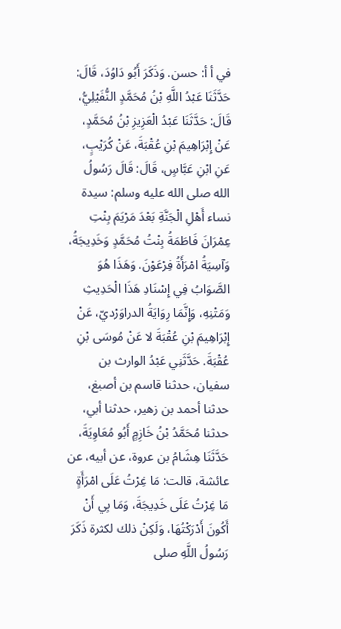في أ أ: حسن. وَذَكَرَ أَبُو دَاوُدَ، قَالَ: حَدَّثَنَا عَبْدُ اللَّهِ بْنُ مُحَمَّدٍ النُّفَيْلِيُّ، قَالَ: حَدَّثَنَا عَبْدُ الْعَزِيزِ بْنُ مُحَمَّدٍ، عَنْ إِبْرَاهِيمَ بْنِ عُقْبَةَ، عَنْ كُرَيْبٍ، عَنِ ابْنِ عَبَّاسٍ، قَالَ: قَالَ رَسُولُ الله صلى الله عليه وسلم: سيدة نساء أَهْلِ الْجَنَّةِ بَعْدَ مَرْيَمَ بِنْتِ عِمْرَانَ فَاطَمَةُ بِنْتُ مُحَمَّدٍ وَخَدِيجَةُ، وَآسِيَةُ امْرَأَةُ فِرْعَوْنَ. وَهَذَا هُوَ الصَّوَابُ فِي إِسْنَادِ هَذَا الْحَدِيثِ وَمَتْنِهِ، وَإِنَّمَا رِوَايَةُ الدراوَرْديّ، عَنْ إِبْرَاهِيمَ بْنِ عُقْبَةَ لا عَنْ مُوسَى بْنِ عُقْبَةَ. حَدَّثَنِي عَبْدُ الوارث بن سفيان، حدثنا قاسم بن أصبغ، حدثنا أحمد بن زهير، حدثنا أبي، حدثنا مُحَمَّدُ بْنُ خَازِمٍ أَبُو مُعَاوِيَةَ، حَدَّثَنَا هِشَامُ بن عروة، عن أبيه، عن عائشة، قالت: مَا غِرْتُ عَلَى امْرَأَةٍ مَا غِرْتُ عَلَى خَدِيجَةَ، وَمَا بِي أَنْ أَكُونَ أَدْرَكْتُهَا، وَلَكِنْ ذلك لكثرة ذَكَرَ رَسُولُ اللَّهِ صلى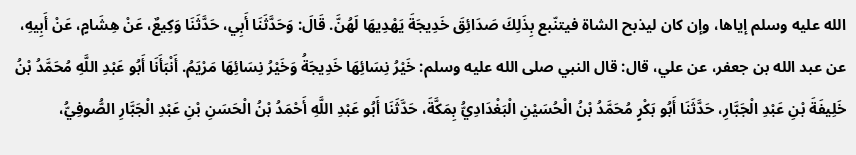الله عليه وسلم إياها، وإن كان ليذبح الشاة فيتنّبع بِذَلِكَ صَدَائِقَ خَدِيجَةَ يَهْدِيهَا لَهُنَّ. قَالَ: وَحَدَّثَنَا أَبِي، حَدَّثَنَا وَكِيعٌ، عَنْ هِشَامٍ، عَنْ أَبِيهِ، عن عبد الله بن جعفر، عن علي، قال: قال النبي صلى الله عليه وسلم: خَيْرُ نِسَائِهَا خَدِيجَةُ وَخَيْرُ نِسَائِهَا مَرْيَمُ. أَنْبَأَنَا أَبُو عَبْدِ اللَّهِ مُحَمَّدُ بْنُ خَلِيفَةَ بْنِ عَبْدِ الْجَبَّارِ، حَدَّثَنَا أَبُو بَكْرٍ مُحَمَّدُ بْنُ الْحُسَيْنِ الْبَغْدَادِيُّ بِمَكَّةَ، حَدَّثَنَا أَبُو عَبْدِ اللَّهِ أَحْمَدُ بْنُ الْحَسَنِ بْنِ عَبْدِ الْجَبَّارِ الصُّوفِيُّ،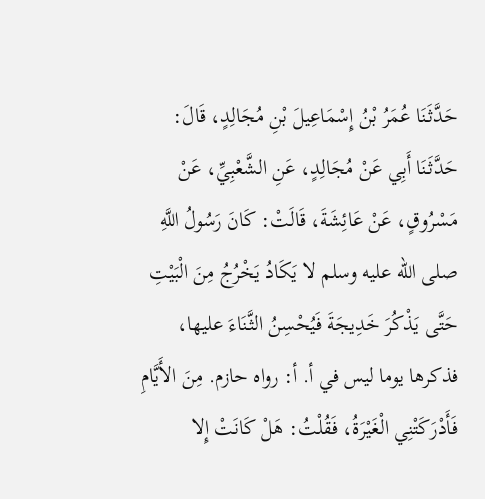حَدَّثَنَا عُمَرُ بْنُ إِسْمَاعِيلَ بْنِ مُجَالِدٍ، قَالَ: حَدَّثَنَا أَبِي عَنْ مُجَالِدٍ، عَنِ الشَّعْبِيِّ، عَنْ مَسْرُوقٍ، عَنْ عَائِشَةَ، قَالَتْ: كَانَ رَسُولُ اللَّهِ صلى الله عليه وسلم لا يَكَادُ يَخْرُجُ مِنَ الْبَيْتِ حَتَّى يَذْكُرَ خَدِيجَةَ فَيُحْسِنُ الثَّنَاءَ عليها، فذكرها يوما ليس في أ. أ: رواه حازم. مِنَ الأَيَّامِ فَأَدْرَكَتْنِي الْغَيْرَةُ، فَقُلْتُ: هَلْ كَانَتْ إِلا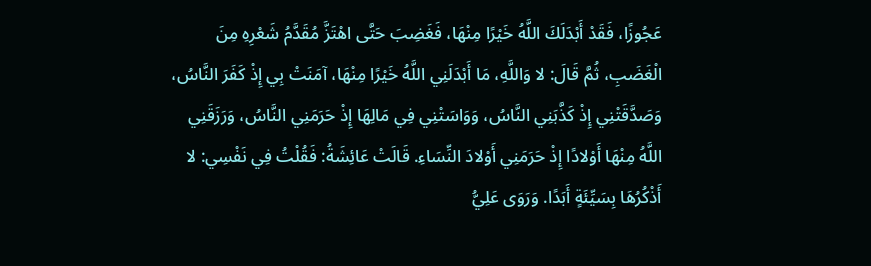عَجُوزًا، فَقَدْ أَبْدَلَكَ اللَّهُ خَيْرًا مِنْهَا، فَغَضِبَ حَتَّى اهْتَزَّ مُقَدَّمُ شَعْرِهِ مِنَ الْغَضَبِ، ثُمَّ قَالَ: لا وَاللَّهِ، مَا أَبْدَلَنِي اللَّهُ خَيْرًا مِنْهَا، آمَنَتْ بِي إِذْ كَفَرَ النَّاسُ، وَصَدَّقَتْنِي إِذْ كَذَّبَنِي النَّاسُ، وَوَاسَتْنِي فِي مَالِهَا إِذْ حَرَمَنِي النَّاسُ، وَرَزَقَنِي اللَّهُ مِنْهَا أَوْلادًا إِذْ حَرَمَنِي أَوْلادَ النِّسَاءِ. قَالَتْ عَائِشَةُ: فَقُلْتُ فِي نَفْسِي: لا أَذْكُرُهَا بِسَيِّئَةٍ أَبَدًا. وَرَوَى عَلِيُّ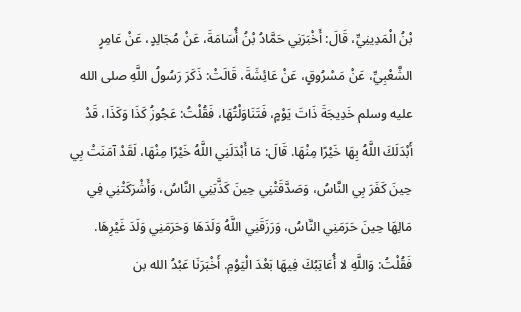بْنُ الْمَدِينِيِّ، قَالَ: أَخْبَرَنِي حَمَّادُ بْنُ أُسَامَةَ، عَنْ مُجَالِدٍ، عَنْ عَامِرٍ الشَّعْبِيِّ، عَنْ مَسْرُوقٍ، عَنْ عَائِشَةَ، قَالَتْ: ذَكَرَ رَسُولُ اللَّهِ صلى الله عليه وسلم خَدِيجَةَ ذَاتَ يَوْمٍ، فَتَنَاوَلْتُهَا، فَقُلْتُ: عَجُوزُ كَذَا وَكَذَا، قَدْ أَبْدَلَكَ اللَّهُ بِهَا خَيْرًا مِنْهَا. قَالَ: مَا أَبْدَلَنِي اللَّهُ خَيْرًا مِنْهَا، لَقَدْ آمَنَتْ بِي حِينَ كَفَرَ بِي النَّاسُ، وَصَدَّقَتْنِي حِينَ كَذَّبَنِي النَّاسُ، وَأَشْرَكَتْنِي فِي مَالِهَا حِينَ حَرَمَنِي النَّاسُ، وَرَزَقَنِي اللَّهُ وَلَدَهَا وَحَرَمَنِي وَلَدَ غَيْرِهَا. فَقُلْتُ: وَاللَّهِ لا أُعَاتِبُكَ فِيهَا بَعْدَ الْيَوْمِ. أَخْبَرَنَا عَبْدُ الله بن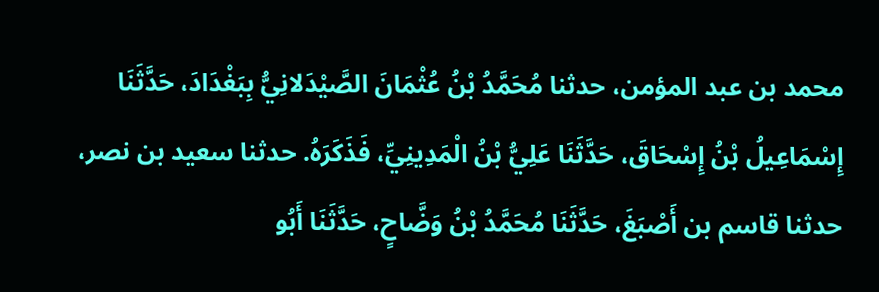محمد بن عبد المؤمن، حدثنا مُحَمَّدُ بْنُ عُثْمَانَ الصَّيْدَلانِيُّ بِبَغْدَادَ، حَدَّثَنَا إِسْمَاعِيلُ بْنُ إِسْحَاقَ، حَدَّثَنَا عَلِيُّ بْنُ الْمَدِينِيِّ، فَذَكَرَهُ. حدثنا سعيد بن نصر، حدثنا قاسم بن أَصْبَغَ، حَدَّثَنَا مُحَمَّدُ بْنُ وَضَّاحٍ، حَدَّثَنَا أَبُو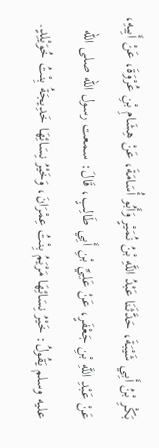بَكْرِ بْنُ أَبِي شَيْبَةَ، حَدَّثَنَا عَبْدُ اللَّهِ بْنُ نُمَيْرٍ وَأَبُو أُسَامَةَ، عَنْ هِشَامِ بْنِ عُرْوَةَ، عَنْ أَبِيهِ، عَنْ عَبْدِ اللَّهِ بْنِ جَعْفَرٍ، عَنْ عَلِيِّ بْنِ أَبِي طَالِبٍ، قَالَ: سمعت رسول الله صلى الله عليه وسلم يَقُولُ: خَيْرُ نِسَائِهَا مَرْيَمُ بِنْتُ عِمْرَانَ، وَخَيْرُ نِسَائِهَا خَدِيجَةُ بِنْتُ خُوَيْلِدٍ.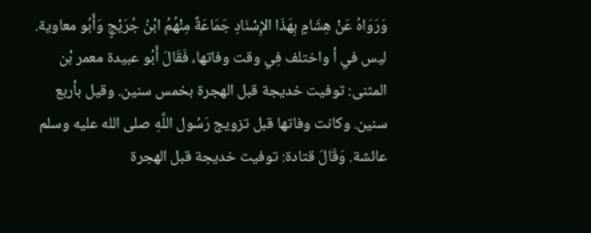وَرَوَاهُ عَنْ هِشَامٍ بِهَذَا الإِسْنَادِ جَمَاعَةٌ مِنْهُمُ ابْنُ جُرَيْجٍ وَأَبُو معاوية. ليس في أ واختلف فِي وقت وفاتها، فَقَالَ أَبُو عبيدة معمر بْن المثنى: توفيت خديجة قبل الهجرة بخمس سنين. وقيل بأربع سنين. وكانت وفاتها قبل تزويج رَسُول اللَّهِ صلى الله عليه وسلم عائشة. وَقَالَ قتادة: توفيت خديجة قبل الهجرة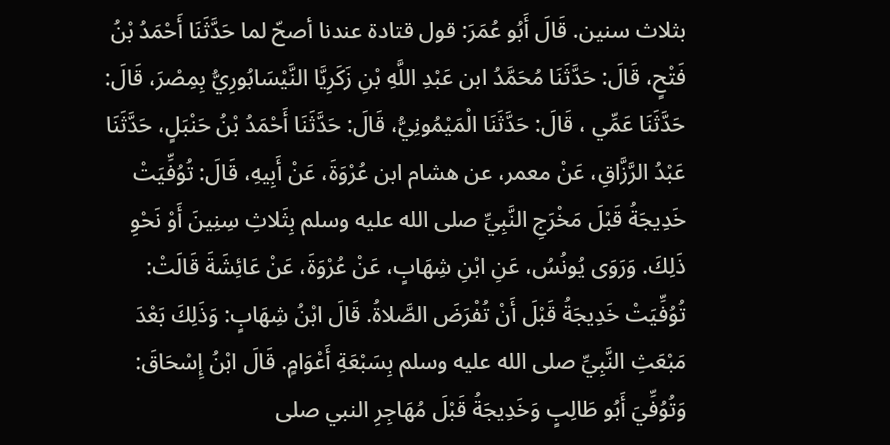بثلاث سنين. قَالَ أَبُو عُمَرَ: قول قتادة عندنا أصحّ لما حَدَّثَنَا أَحْمَدُ بْنُ فَتْحٍ، قَالَ: حَدَّثَنَا مُحَمَّدُ ابن عَبْدِ اللَّهِ بْنِ زَكَرِيَّا النَّيْسَابُورِيُّ بِمِصْرَ، قَالَ: حَدَّثَنَا عَمِّي ، قَالَ: حَدَّثَنَا الْمَيْمُونِيُّ، قَالَ: حَدَّثَنَا أَحْمَدُ بْنُ حَنْبَلٍ، حَدَّثَنَا عَبْدُ الرَّزَّاقِ، عَنْ معمر، عن هشام ابن عُرْوَةَ، عَنْ أَبِيهِ، قَالَ: تُوُفِّيَتْ خَدِيجَةُ قَبْلَ مَخْرَجِ النَّبِيِّ صلى الله عليه وسلم بِثَلاثِ سِنِينَ أَوْ نَحْوِ ذَلِكَ. وَرَوَى يُونُسُ، عَنِ ابْنِ شِهَابٍ، عَنْ عُرْوَةَ، عَنْ عَائِشَةَ قَالَتْ: تُوُفِّيَتْ خَدِيجَةُ قَبْلَ أَنْ تُفْرَضَ الصَّلاةُ. قَالَ ابْنُ شِهَابٍ: وَذَلِكَ بَعْدَ مَبْعَثِ النَّبِيِّ صلى الله عليه وسلم بِسَبْعَةِ أَعْوَامٍ. قَالَ ابْنُ إِسْحَاقَ: وَتُوُفِّيَ أَبُو طَالِبٍ وَخَدِيجَةُ قَبْلَ مُهَاجِرِ النبي صلى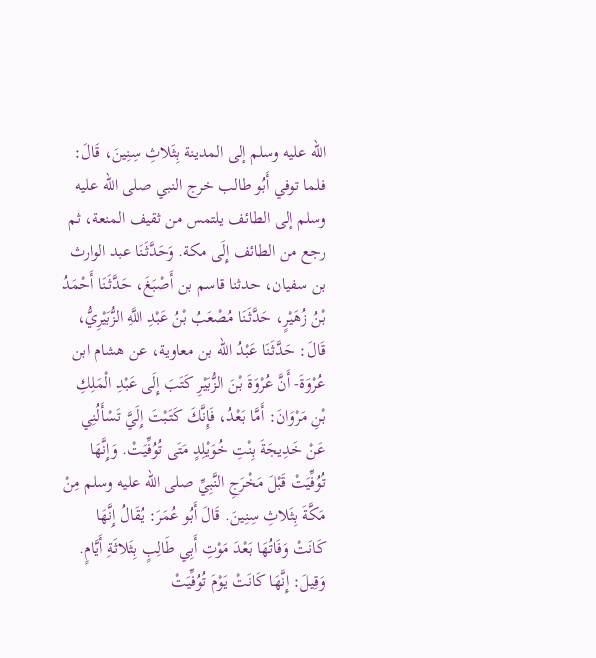الله عليه وسلم إلى المدينة بِثَلاثِ سِنِينَ، قَالَ: فلما توفي أَبُو طالب خرج النبي صلى الله عليه وسلم إلى الطائف يلتمس من ثقيف المنعة، ثم رجع من الطائف إِلَى مكة. وَحَدَّثَنَا عبد الوارث بن سفيان، حدثنا قاسم بن أَصْبَغَ، حَدَّثَنَا أَحْمَدُ بْنُ زُهَيْرٍ، حَدَّثَنَا مُصْعَبُ بْنُ عَبْدِ اللَّهِ الزُّبَيْرِيُّ، قَالَ: حَدَّثَنَا عَبْدُ الله بن معاوية، عن هشام ابن عُرْوَةَ- أَنَّ عُرْوَةَ بْنَ الزُّبَيْرِ كَتَبَ إِلَى عَبْدِ الْمَلِكِ بْنِ مَرْوَانَ: أَمَّا بَعْدُ، فَإِنَّكَ كَتَبْتَ إِلَيَّ تَسْأَلُنِي عَنْ خَدِيجَةَ بِنْتِ خُوَيْلِدٍ مَتَى تُوُفِّيَتْ. وَإِنَّهَا تُوُفِّيَتْ قَبْلَ مَخْرَجِ النَّبِيِّ صلى الله عليه وسلم مِنْ مَكَّةَ بِثَلاثِ سِنِينَ. قَالَ أَبُو عُمَرَ: يُقَالُ إِنَّهَا كَانَتْ وَفَاتُهَا بَعْدَ مَوْتِ أَبِي طَالِبٍ بِثَلاثَةِ أَيَّامٍ. وَقِيلَ: إِنَّهَا كَانَتْ يَوْمَ تُوُفِّيَتْ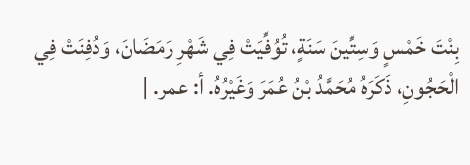بِنْتَ خَمْسٍ وَسِتِّينَ سَنَةٍ، تُوُفِّيَتْ فِي شَهْرِ رَمَضَانَ، وَدُفِنَتْ فِي الْحَجُونِ، ذَكَرَهُ مُحَمَّدُ بْنُ عُمَرَ وَغَيْرُهُ. أ: عمر. |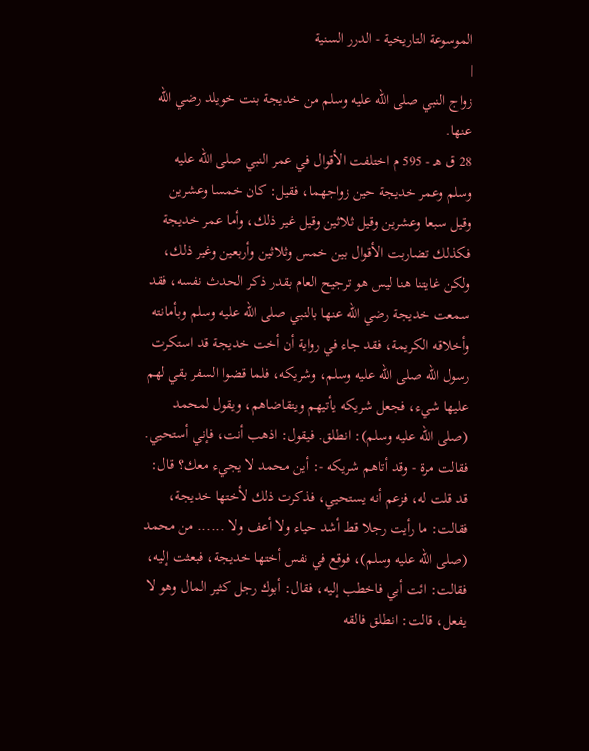الموسوعة التاريخية - الدرر السنية
|
زواج النبي صلى الله عليه وسلم من خديجة بنت خويلد رضي الله عنها.
28 ق هـ - 595 م اختلفت الأقوال في عمر النبي صلى الله عليه وسلم وعمر خديجة حين زواجهما، فقيل: كان خمسا وعشرين وقيل سبعا وعشرين وقيل ثلاثين وقيل غير ذلك، وأما عمر خديجة فكذلك تضاربت الأقوال بين خمس وثلاثين وأربعين وغير ذلك، ولكن غايتنا هنا ليس هو ترجيح العام بقدر ذكر الحدث نفسه، فقد سمعت خديجة رضي الله عنها بالنبي صلى الله عليه وسلم وبأمانته وأخلاقه الكريمة، فقد جاء في رواية أن أخت خديجة قد استكرت رسول الله صلى الله عليه وسلم، وشريكه، فلما قضوا السفر بقي لهم عليها شيء، فجعل شريكه يأتيهم ويتقاضاهم، ويقول لمحمد (صلى الله عليه وسلم): انطلق. فيقول: اذهب أنت، فإني أستحيي. فقالت مرة - وقد أتاهم شريكه -: أين محمد لا يجيء معك؟ قال: قد قلت له، فزعم أنه يستحيي، فذكرت ذلك لأختها خديجة، فقالت: ما رأيت رجلا قط أشد حياء ولا أعف ولا ...... من محمد (صلى الله عليه وسلم)، فوقع في نفس أختها خديجة، فبعثت إليه، فقالت: ائت أبي فاخطب إليه، فقال: أبوك رجل كثير المال وهو لا يفعل، قالت: انطلق فالقه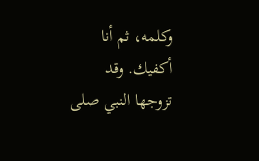وكلمه، ثم أنا أكفيك. وقد تزوجها النبي صلى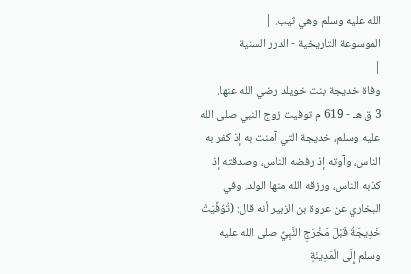الله عليه وسلم وهي ثيب. |
الموسوعة التاريخية - الدرر السنية
|
وفاة خديجة بنت خويلد رضي الله عنها.
3 ق هـ - 619 م توفيت زوج النبي صلى الله عليه وسلم، خديجة التي آمنت به إذ كفر به الناس، وآوته إذ رفضه الناس، وصدقته إذ كذبه الناس، ورزقه الله منها الولد. وفي البخاري عن عروة بن الزبير أنه قال: (تُوُفِّيَتْ خَدِيجَةُ قَبْلَ مَخْرَجِ النَّبِيِّ صلى الله عليه وسلم إِلَى الْمَدِينَةِ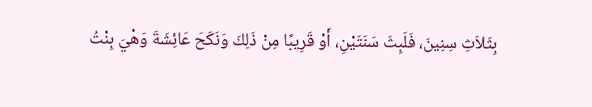بِثَلاَثِ سِنِينَ، فَلَبِثَ سَنَتَيْنِ، أَوْ قَرِيبًا مِنْ ذَلِكَ وَنَكَحَ عَائِشَةَ وَهْيَ بِنْتُ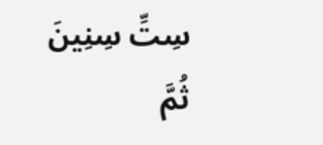سِتِّ سِنِينَ ثُمَّ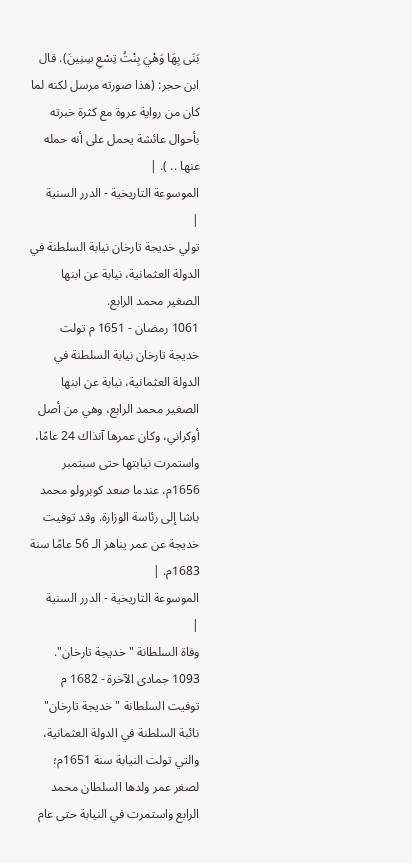بَنَى بِهَا وَهْيَ بِنْتُ تِسْعِ سِنِينَ). قال ابن حجر: (هذا صورته مرسل لكنه لما كان من رواية عروة مع كثرة خبرته بأحوال عائشة يحمل على أنه حمله عنها .. ). |
الموسوعة التاريخية - الدرر السنية
|
تولي خديجة تارخان نيابة السلطنة في الدولة العثمانية، نيابة عن ابنها الصغير محمد الرابع.
1061 رمضان - 1651 م تولت خديجة تارخان نيابة السلطنة في الدولة العثمانية، نيابة عن ابنها الصغير محمد الرابع، وهي من أصل أوكراني، وكان عمرها آنذاك 24 عامًا، واستمرت نيابتها حتى سبتمبر 1656م، عندما صعد كوبرولو محمد باشا إلى رئاسة الوزارة. وقد توفيت خديجة عن عمر يناهز الـ 56 عامًا سنة 1683م. |
الموسوعة التاريخية - الدرر السنية
|
وفاة السلطانة "خديجة تارخان".
1093 جمادى الآخرة - 1682 م توفيت السلطانة "خديجة تارخان" نائبة السلطنة في الدولة العثمانية، والتي تولت النيابة سنة 1651م؛ لصغر عمر ولدها السلطان محمد الرابع واستمرت في النيابة حتى عام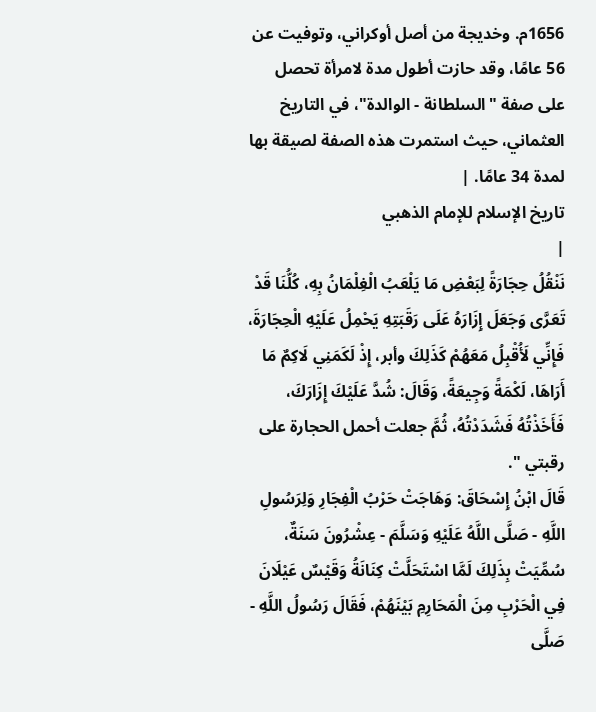1656م. وخديجة من أصل أوكراني، وتوفيت عن 56 عامًا، وقد حازت أطول مدة لامرأة تحصل على صفة "السلطانة - الوالدة"، في التاريخ العثماني، حيث استمرت هذه الصفة لصيقة بها لمدة 34 عامًا. |
تاريخ الإسلام للإمام الذهبي
|
نَنْقُلُ حِجَارَةً لِبَعْضِ مَا يَلْعَبُ الْغِلْمَانُ بِهِ، كُلُّنَا قَدْ تَعَرَّى وَجَعَلَ إِزَارَهُ عَلَى رَقَبَتِهِ يَحْمِلُ عَلَيْهِ الْحِجَارَةَ، فَإِنِّي لَأُقْبِلُ مَعَهُمْ كَذَلِكَ وأبر، إِذْ لَكَمَنِي لَاكِمٌ مَا أَرَاهَا، لَكْمَةً وَجِيعَةً، وَقَالَ: شُدَّ عَلَيْكَ إِزَارَكَ، فَأَخَذْتُهُ فَشَدَدْتُهُ، ثُمَّ جعلت أحمل الحجارة على رقبتي ".
قَالَ ابْنُ إِسْحَاقَ: وَهَاجَتْ حَرْبُ الْفِجَارِ وَلِرَسُولِ اللَّهِ - صَلَّى اللَّهُ عَلَيْهِ وَسَلَّمَ - عِشْرُونَ سَنَةٌ، سُمِّيَتْ بِذَلِكَ لَمَّا اسْتَحَلَّتْ كِنَانَةُ وَقَيْسٌ عَيْلَانَ فِي الْحَرْبِ مِنَ الْمَحَارِمِ بَيْنَهُمْ، فَقَالَ رَسُولُ اللَّهِ - صَلَّى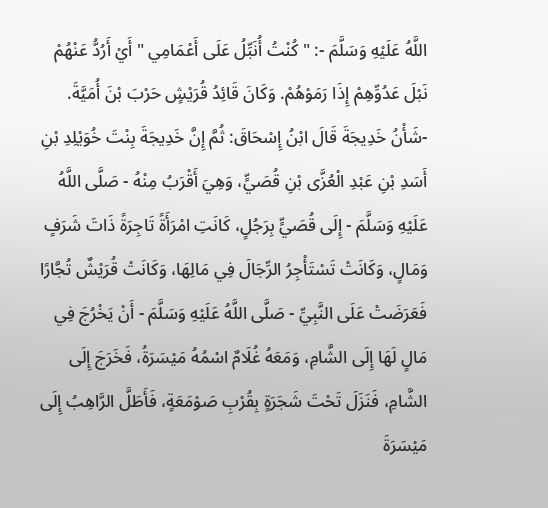اللَّهُ عَلَيْهِ وَسَلَّمَ -: " كُنْتُ أُنَبِّلُ عَلَى أَعْمَامِي " أَيْ أَرُدُّ عَنْهُمْ نَبْلَ عَدُوِّهِمْ إِذَا رَمَوْهُمْ. وَكَانَ قَائِدُ قُرَيْشٍ حَرْبَ بْنَ أُمَيَّةَ. -شَأْنُ خَدِيجَةَ قَالَ ابْنُ إِسْحَاقَ: ثُمَّ إِنَّ خَدِيجَةَ بِنْتَ خُوَيْلِدِ بْنِ أَسَدِ بْنِ عَبْدِ الْعُزَّى بْنِ قُصَيٍّ، وَهِيَ أَقْرَبُ مِنْهُ - صَلَّى اللَّهُ عَلَيْهِ وَسَلَّمَ - إِلَى قُصَيٍّ بِرَجُلٍ، كَانَتِ امْرَأَةً تَاجِرَةً ذَاتَ شَرَفٍ وَمَالٍ، وَكَانَتْ تَسْتَأْجِرُ الرِّجَالَ فِي مَالِهَا، وَكَانَتْ قُرَيْشٌ تُجَّارًا فَعَرَضَتْ عَلَى النَّبِيِّ - صَلَّى اللَّهُ عَلَيْهِ وَسَلَّمَ - أَنْ يَخْرُجَ فِي مَالٍ لَهَا إِلَى الشَّامِ، وَمَعَهُ غُلَامٌ اسْمُهُ مَيْسَرَةُ، فَخَرَجَ إِلَى الشَّامِ، فَنَزَلَ تَحْتَ شَجَرَةٍ بِقُرْبِ صَوْمَعَةٍ، فَأَطَلَّ الرَّاهِبُ إِلَى مَيْسَرَةَ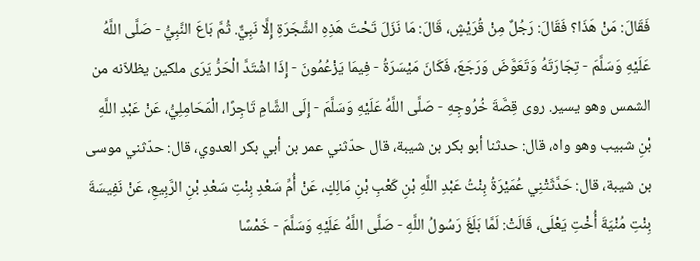فَقَالَ: مَنْ هَذَا؟ فَقَالَ: رَجُلٌ مِنْ قُرَيْشٍ، قَالَ: مَا نَزَلَ تَحْتَ هَذِهِ الشَّجَرَةِ إِلَّا نَبِيٌّ. ثُمَّ بَاعَ النَّبِيُّ - صَلَّى اللَّهُ عَلَيْهِ وَسَلَّمَ - تِجَارَتَهُ وَتَعَوَّضَ وَرَجَعَ، فَكَانَ مَيْسَرَةُ - فِيمَا يَزْعُمُونَ - إِذَا اشْتَدَّ الْحَرُّ يَرَى ملكين يظلاّنه من الشمس وهو يسير. روى قِصَّةَ خُرُوجِهِ - صَلَّى اللَّهُ عَلَيْهِ وَسَلَّمَ - إِلَى الشَّامِ تَاجِرًا، الْمَحَامِلِيُّ، عَنْ عَبْدِ اللَّهِ بْنِ شبيب وهو واه، قال: حدثنا أبو بكر بن شيبة، قال حدّثني عمر بن أبي بكر العدوي، قال: حدّثني موسى بن شيبة، قال: حَدَّثَتْنِي عُمَيْرَةُ بِنْتُ عَبْدِ اللَّهِ بْنِ كَعْبِ بْنِ مَالِكٍ، عَنْ أُمِّ سَعْدِ بِنْتِ سَعْدِ بْنِ الرَّبِيعِ، عَنْ نَفِيسَةَ بِنْتِ مُنْيَةَ أُخْتِ يَعْلَى، قَالَتْ: لَمَّا بَلَغَ رَسُولُ اللَّهِ - صَلَّى اللَّهُ عَلَيْهِ وَسَلَّمَ - خَمْسًا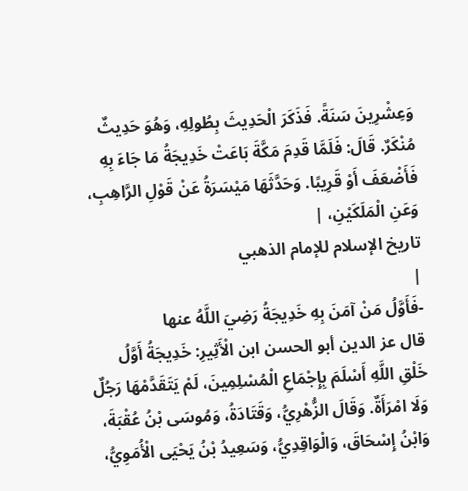وَعِشْرِينَ سَنَةً. فَذَكَرَ الْحَدِيثَ بِطُولِهِ، وَهُوَ حَدِيثٌ مُنْكَرٌ. قَالَ: فَلَمَّا قَدِمَ مَكَّةَ بَاعَتْ خَدِيجَةُ مَا جَاءَ بِهِ فَأَضْعَفَ أَوْ قَرِيبًا. وَحَدَّثَهَا مَيْسَرَةُ عَنْ قَوْلِ الرَّاهِبِ، وَعَنِ الْمَلَكَيْنِ، |
تاريخ الإسلام للإمام الذهبي
|
-فَأَوَّلُ مَنْ آمَنَ بِهِ خَدِيجَةُ رَضِيَ اللَّهُ عنها
قال عز الدين أبو الحسن ابن الْأَثِيرِ: خَدِيجَةُ أَوَّلُ خَلْقِ اللَّهِ أَسْلَمَ بِإِجْمَاعِ الْمُسْلِمِينَ، لَمْ يَتَقَدَّمْهَا رَجُلٌ وَلَا امْرَأَةٌ. وَقَالَ الزُّهْرِيُّ، وَقَتَادَةُ، وَمُوسَى بْنُ عُقْبَةَ، وَابْنُ إِسْحَاقَ، وَالْوَاقِدِيُّ، وَسَعِيدُ بْنُ يَحْيَى الْأُمَوِيُّ،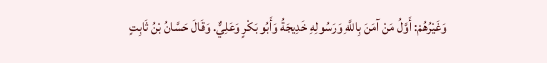وَغَيْرُهُمْ: أَوَّلُ مَنْ آمَنَ بِاللَّهِ وَرَسُولِهِ خَدِيجَةُ وَأَبُو بَكْرٍ وَعَلِيٌّ. وَقَالَ حَسَّانُ بْنُ ثَابِتٍ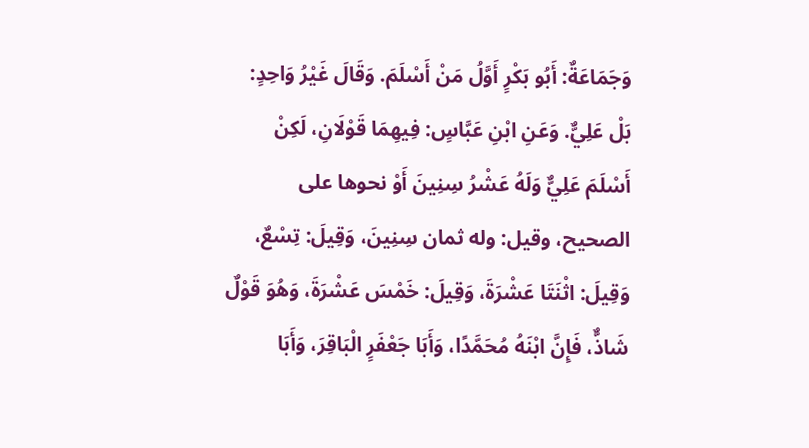وَجَمَاعَةٌ: أَبُو بَكْرٍ أَوَّلُ مَنْ أَسْلَمَ. وَقَالَ غَيْرُ وَاحِدٍ: بَلْ عَلِيٌّ. وَعَنِ ابْنِ عَبَّاسٍ: فِيهِمَا قَوْلَانِ، لَكِنْ أَسْلَمَ عَلِيٌّ وَلَهُ عَشْرُ سِنِينَ أَوْ نحوها على الصحيح، وقيل: وله ثمان سِنِينَ، وَقِيلَ: تِسْعٌ، وَقِيلَ: اثْنَتَا عَشْرَةَ، وَقِيلَ: خَمْسَ عَشْرَةَ، وَهُوَ قَوْلٌ شَاذٌّ، فَإِنَّ ابْنَهُ مُحَمَّدًا، وَأَبَا جَعْفَرٍ الْبَاقِرَ، وَأَبَا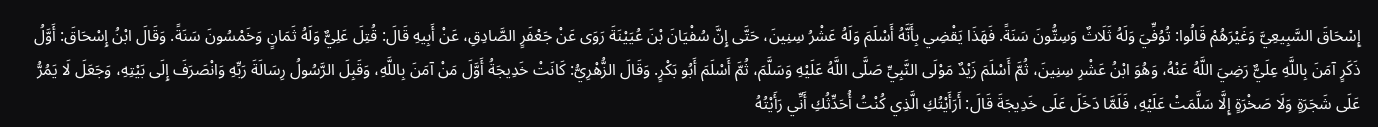إِسْحَاقَ السَّبِيعِيَّ وَغَيْرَهُمْ قَالُوا: تُوُفِّيَ وَلَهُ ثَلَاثٌ وَسِتُّونَ سَنَةً. فَهَذَا يَقْضِي بِأَنَّهُ أَسْلَمَ وَلَهُ عَشْرُ سِنِينَ، حَتَّى إِنَّ سُفْيَانَ بْنَ عُيَيْنَةَ رَوَى عَنْ جَعْفَرٍ الصَّادِقِ، عَنْ أَبِيهِ قَالَ: قُتِلَ عَلِيٌّ وَلَهُ ثَمَانٍ وَخَمْسُونَ سَنَةً. وَقَالَ ابْنُ إِسْحَاقَ: أَوَّلُ ذَكَرٍ آمَنَ بِاللَّهِ عِلَيٌّ رَضِيَ اللَّهُ عَنْهُ، وَهُوَ ابْنُ عَشْرِ سِنِينَ، ثُمَّ أَسْلَمَ زَيْدٌ مَوْلَى النَّبِيِّ صَلَّى اللَّهُ عَلَيْهِ وَسَلَّمَ، ثُمَّ أَسْلَمَ أَبُو بَكْرٍ. وَقَالَ الزُّهْرِيُّ: كَانَتْ خَدِيجَةُ أَوَّلَ مَنْ آمَنَ بِاللَّهِ، وَقَبِلَ الرَّسُولُ رِسَالَةَ رَبِّهِ وَانْصَرَفَ إِلَى بَيْتِهِ، وَجَعَلَ لَا يَمُرُّ عَلَى شَجَرَةٍ وَلَا صَخْرَةٍ إِلَّا سَلَّمَتْ عَلَيْهِ، فَلَمَّا دَخَلَ عَلَى خَدِيجَةَ قَالَ: أَرَأَيْتُكِ الَّذِي كُنْتُ أُحَدِّثُكِ أَنِّي رَأَيْتُهُ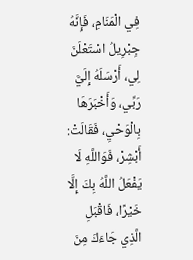فِي الْمَنَامِ، فَإِنَّهُ جِبْرِيلُ اسْتَعْلَنَ لِي، أَرْسَلَهُ إِلَيَّ رَبِّي، وَأَخْبَرَهَا بِالْوَحْيِ، فَقَالَتْ: أَبْشِرْ، فَوَاللَّهِ لَا يَفْعَلُ اللَّهُ بِكَ إِلَّا خَيْرًا، فَاقْبَلِ الَّذِي جَاءَكَ مِنَ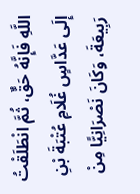اللَّهِ فَإِنَّهُ حَقٌّ، ثُمَّ انْطَلَقْتُ إِلَى عَدَّاسٍ غُلَامِ عُتْبَةَ بْنِ رَبِيعَةَ، وَكَانَ نَصْرَانِيًّا مِنْ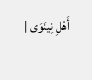أَهْلِ نِينَوَى |